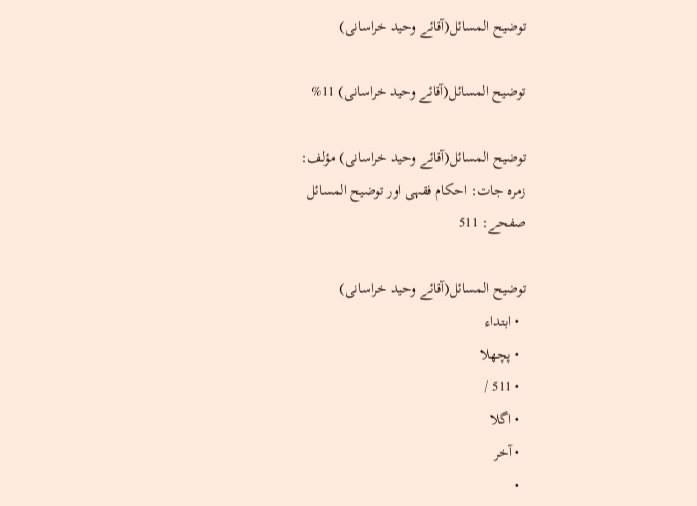توضیح المسائل(آقائے وحيد خراسانی)

توضیح المسائل(آقائے وحيد خراسانی) 11%

توضیح المسائل(آقائے وحيد خراسانی) مؤلف:
زمرہ جات: احکام فقہی اور توضیح المسائل
صفحے: 511

توضیح المسائل(آقائے وحيد خراسانی)
  • ابتداء
  • پچھلا
  • 511 /
  • اگلا
  • آخر
  •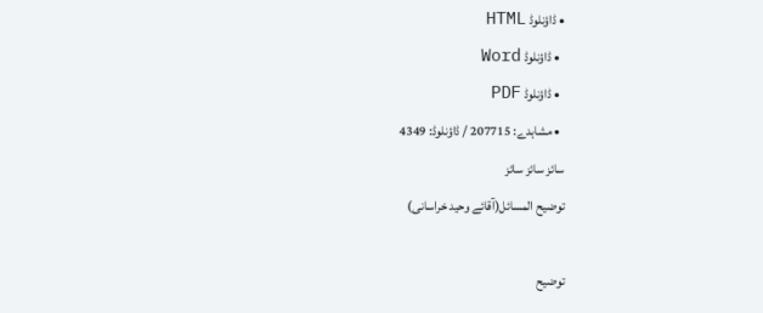• ڈاؤنلوڈ HTML
  • ڈاؤنلوڈ Word
  • ڈاؤنلوڈ PDF
  • مشاہدے: 207715 / ڈاؤنلوڈ: 4349
سائز سائز سائز
توضیح المسائل(آقائے وحيد خراسانی)

توضیح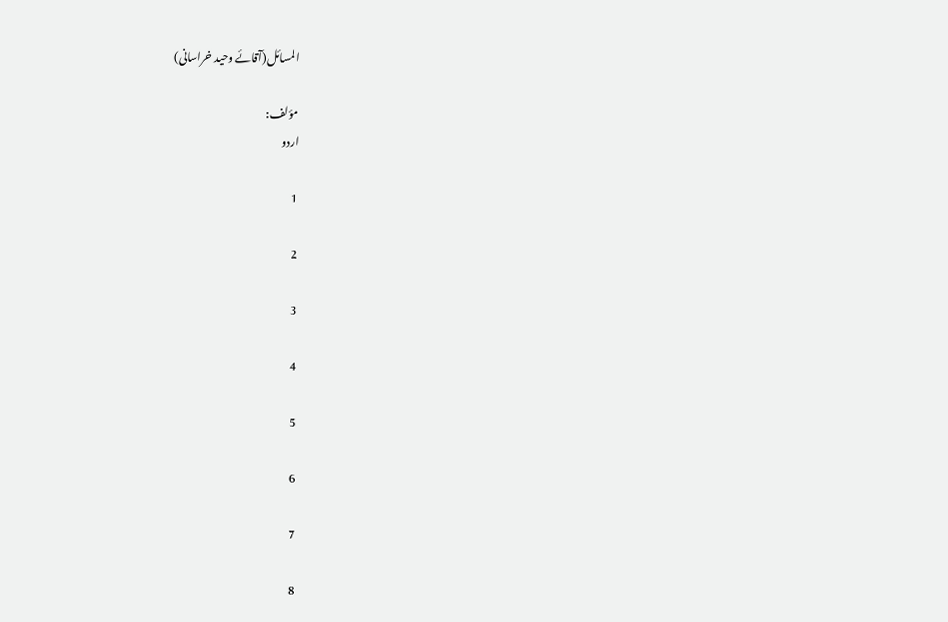المسائل(آقائے وحيد خراسانی)

مؤلف:
اردو

1

2

3

4

5

6

7

8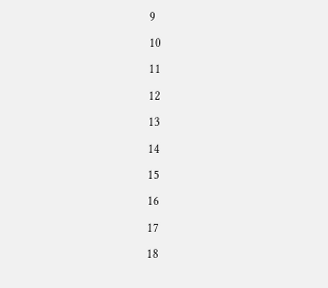9

10

11

12

13

14

15

16

17

18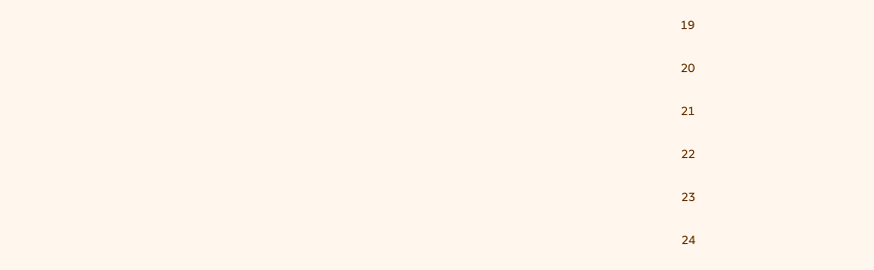19

20

21

22

23

24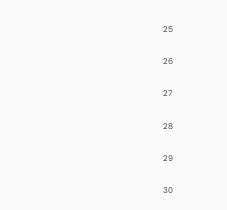25

26

27

28

29

30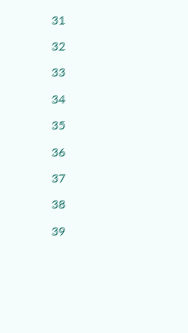31

32

33

34

35

36

37

38

39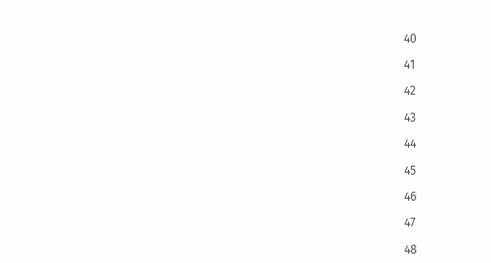40

41

42

43

44

45

46

47

48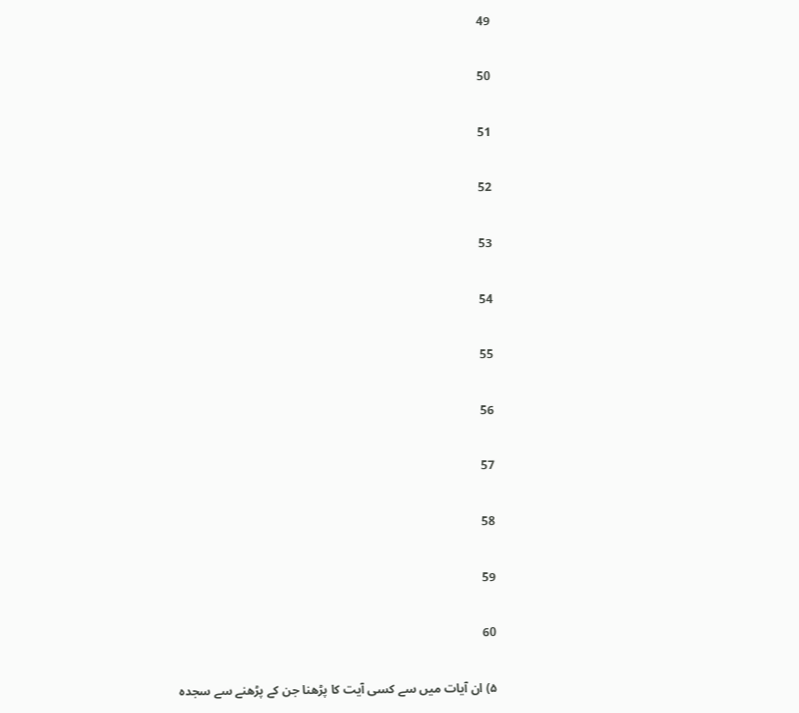49

50

51

52

53

54

55

56

57

58

59

60

۵) ان آیات ميں سے کسی آیت کا پڑھنا جن کے پڑھنے سے سجدہ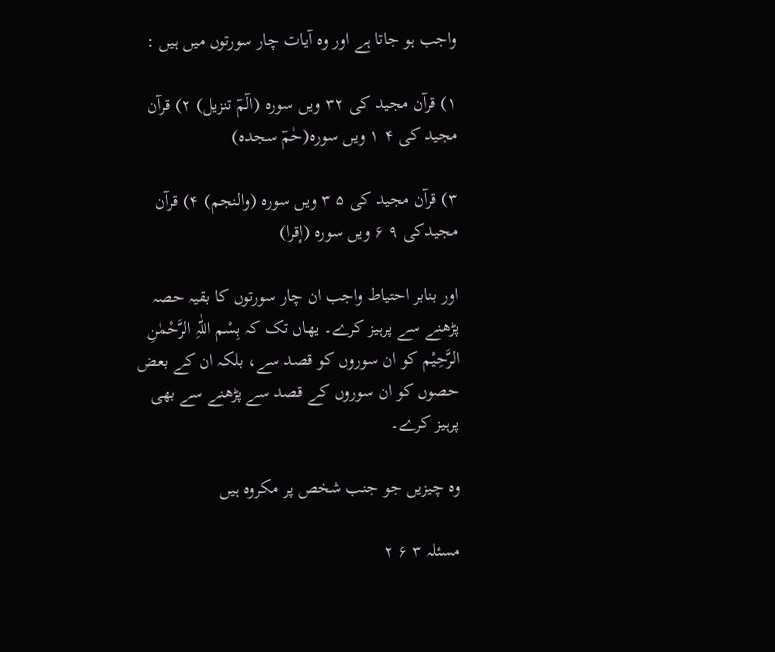واجب ہو جاتا ہے اور وہ آیات چار سورتوں ميں ہيں :

١) قرآن مجيد کی ٣٢ ویں سورہ (الٓمٓ تنزیل) ٢) قرآن مجيد کی ۴ ١ ویں سورہ(حٰمٓ سجدہ)

٣) قرآن مجيد کی ۵ ٣ ویں سورہ (والنجم) ۴) قرآن مجيدکی ٩ ۶ ویں سورہ (إقرا)

اور بنابر احتياط واجب ان چار سورتوں کا بقيہ حصہ پڑھنے سے پرہيز کرے۔ یهاں تک کہ بِسْم اللّٰہِ الرَّحْمٰنِ الرَّحِيْم کو ان سوروں کو قصد سے، بلکہ ان کے بعض حصوں کو ان سوروں کے قصد سے پڑھنے سے بھی پرہيز کرے۔

وہ چيزيں جو جنب شخص پر مکروہ ہيں

مسئلہ ٣ ۶ ٢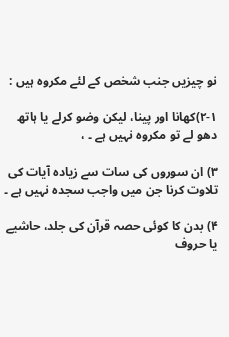نو چيزیں جنب شخص کے لئے مکروہ ہيں :

١-٢)کھانا اور پينا، ليکن وضو کرلے یا ہاتھ دهو لے تو مکروہ نہيں ہے ۔ ،

٣) ان سوروں کی سات سے زیادہ آیات کی تلاوت کرنا جن ميں واجب سجدہ نہيں ہے ۔

۴) بدن کا کوئی حصہ قرآن کی جلد، حاشيے یا حروف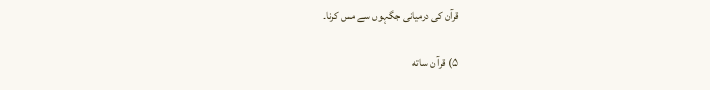قرآن کی درميانی جگہوں سے مس کرنا۔

۵) قرآ ن ساته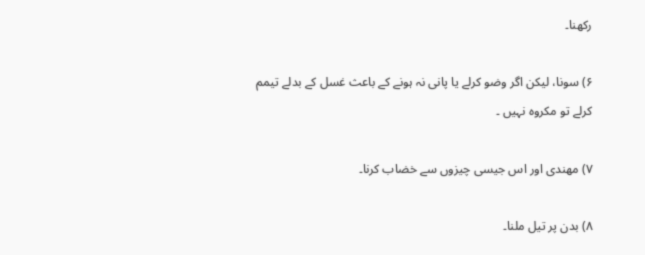رکھنا۔

۶) سونا، ليکن اگر وضو کرلے یا پانی نہ ہونے کے باعث غسل کے بدلے تيمم کرلے تو مکروہ نہيں ۔

٧) مهندی اور اس جيسی چيزوں سے خضاب کرنا۔

٨) بدن پر تيل ملنا۔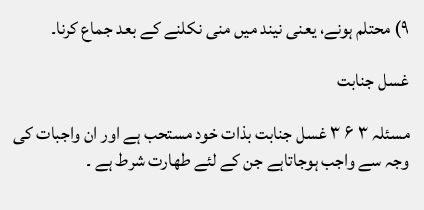٩) محتلم ہونے، یعنی نيند ميں منی نکلنے کے بعد جماع کرنا۔

غسل جنابت

مسئلہ ٣ ۶ ٣ غسل جنابت بذات خود مستحب ہے اور ان واجبات کی وجہ سے واجب ہوجاتاہے جن کے لئے طهارت شرط ہے ۔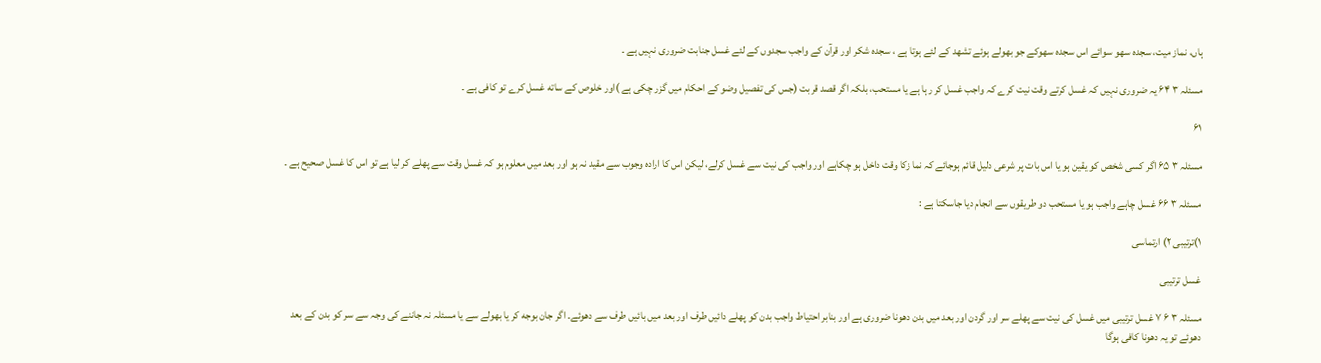ہاں، نماز ميت، سجدہ سهو سوائے اس سجدہ سهوکے جو بھولے ہوئے تشهد کے لئے ہوتا ہے ، سجدہ شکر اور قرآن کے واجب سجدوں کے لئے غسل جنابت ضروری نہيں ہے ۔

مسئلہ ٣ ۶۴ یہ ضروری نہيں کہ غسل کرتے وقت نيت کرے کہ واجب غسل کر رہا ہے یا مستحب، بلکہ اگر قصد قربت (جس کی تفصيل وضو کے احکام ميں گزر چکی ہے )اور خلوص کے ساته غسل کرے تو کافی ہے ۔

۶۱

مسئلہ ٣ ۶۵ اگر کسی شخص کو یقين ہو یا اس بات پر شرعی دليل قائم ہوجائے کہ نما زکا وقت داخل ہو چکاہے اور واجب کی نيت سے غسل کرلے، ليکن اس کا ارادہ وجوب سے مقيد نہ ہو اور بعد ميں معلوم ہو کہ غسل وقت سے پهلے کر ليا ہے تو اس کا غسل صحيح ہے ۔

مسئلہ ٣ ۶۶ غسل چاہے واجب ہو یا مستحب دو طریقوں سے انجام دیا جاسکتا ہے :

١)ترتيبی ٢) ارتماسی

غسل ترتيبی

مسئلہ ٣ ۶ ٧ غسل ترتيبی ميں غسل کی نيت سے پهلے سر اور گردن اور بعد ميں بدن دهونا ضروری ہے اور بنابر احتياط واجب بدن کو پهلے دائيں طرف اور بعد ميں بائيں طرف سے دهوئے۔ اگر جان بوجه کر یا بھولے سے یا مسئلہ نہ جاننے کی وجہ سے سر کو بدن کے بعد دهوئے تو یہ دهونا کافی ہوگا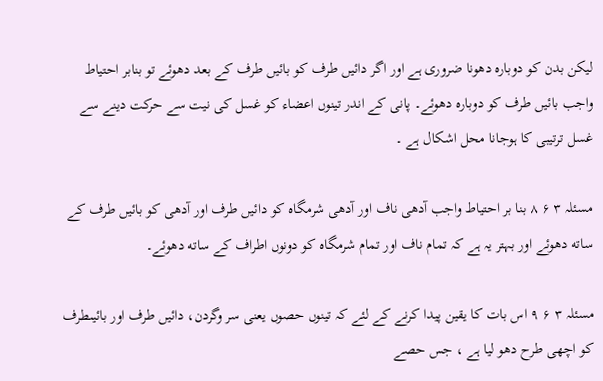ليکن بدن کو دوبارہ دهونا ضروری ہے اور اگر دائيں طرف کو بائيں طرف کے بعد دهوئے تو بنابر احتياط واجب بائيں طرف کو دوبارہ دهوئے۔ پانی کے اندر تينوں اعضاء کو غسل کی نيت سے حرکت دینے سے غسل ترتيبی کا ہوجانا محل اشکال ہے ۔

مسئلہ ٣ ۶ ٨ بنا بر احتياط واجب آدهی ناف اور آدهی شرمگاہ کو دائيں طرف اور آدهی کو بائيں طرف کے ساته دهوئے اور بہتر یہ ہے کہ تمام ناف اور تمام شرمگاہ کو دونوں اطراف کے ساته دهوئے۔

مسئلہ ٣ ۶ ٩ اس بات کا یقين پيدا کرنے کے لئے کہ تينوں حصوں یعنی سر وگردن، دائيں طرف اور بائيںطرف کو اچھی طرح دهو ليا ہے ، جس حصے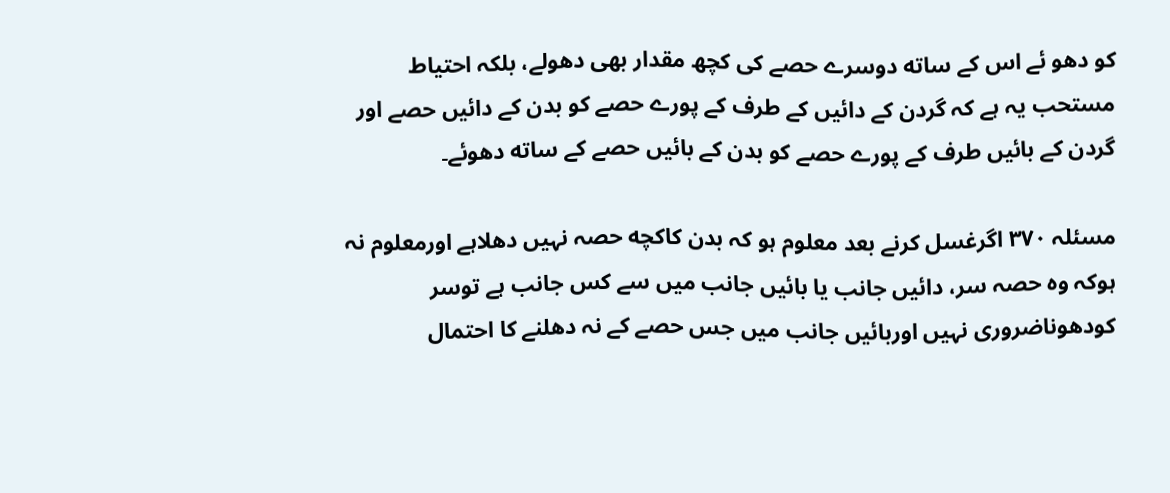کو دهو ئے اس کے ساته دوسرے حصے کی کچھ مقدار بھی دهولے، بلکہ احتياط مستحب یہ ہے کہ گردن کے دائيں کے طرف کے پورے حصے کو بدن کے دائيں حصے اور گردن کے بائيں طرف کے پورے حصے کو بدن کے بائيں حصے کے ساته دهوئے۔

مسئلہ ٣٧٠ اگرغسل کرنے بعد معلوم ہو کہ بدن کاکچه حصہ نہيں دهلاہے اورمعلوم نہ ہوکہ وہ حصہ سر، دائيں جانب یا بائيں جانب ميں سے کس جانب ہے توسر کودهوناضروری نہيں اوربائيں جانب ميں جس حصے کے نہ دهلنے کا احتمال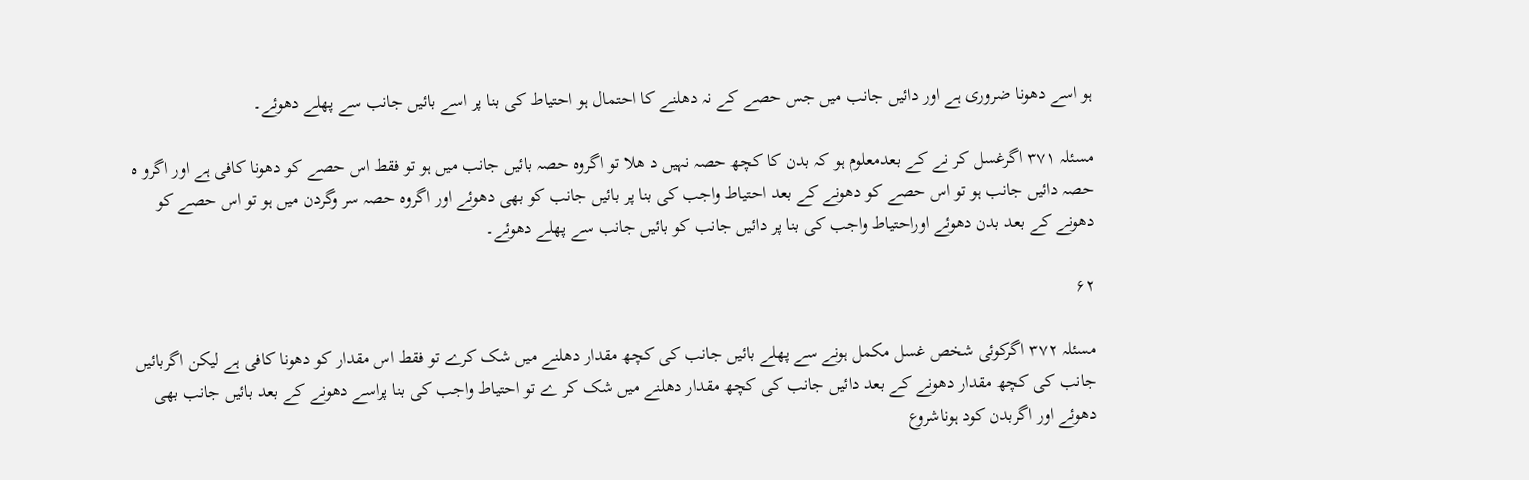ہو اسے دهونا ضروری ہے اور دائيں جانب ميں جس حصے کے نہ دهلنے کا احتمال ہو احتياط کی بنا پر اسے بائيں جانب سے پهلے دهوئے۔

مسئلہ ٣٧١ اگرغسل کر نے کے بعدمعلوم ہو کہ بدن کا کچھ حصہ نہيں د هلا تو اگروہ حصہ بائيں جانب ميں ہو تو فقط اس حصے کو دهونا کافی ہے اور اگرو ہ حصہ دائيں جانب ہو تو اس حصے کو دهونے کے بعد احتياط واجب کی بنا پر بائيں جانب کو بھی دهوئے اور اگروہ حصہ سر وگردن ميں ہو تو اس حصے کو دهونے کے بعد بدن دهوئے اوراحتياط واجب کی بنا پر دائيں جانب کو بائيں جانب سے پهلے دهوئے۔

۶۲

مسئلہ ٣٧٢ اگرکوئی شخص غسل مکمل ہونے سے پهلے بائيں جانب کی کچھ مقدار دهلنے ميں شک کرے تو فقط اس مقدار کو دهونا کافی ہے ليکن اگربائيں جانب کی کچھ مقدار دهونے کے بعد دائيں جانب کی کچھ مقدار دهلنے ميں شک کر ے تو احتياط واجب کی بنا پراسے دهونے کے بعد بائيں جانب بھی دهوئے اور اگربدن کود ہوناشروع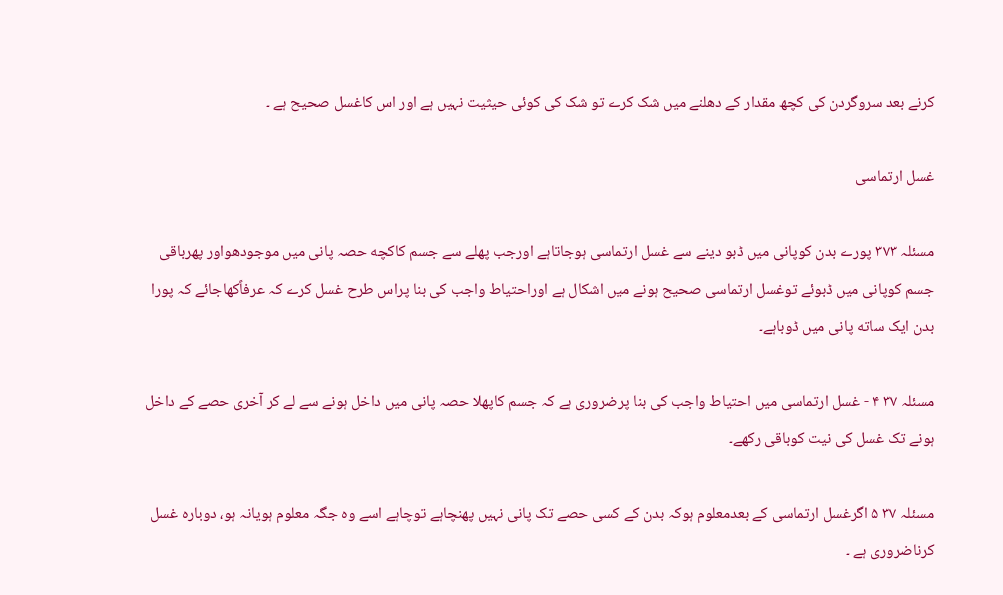کرنے بعد سروگردن کی کچھ مقدار کے دهلنے ميں شک کرے تو شک کی کوئی حيثيت نہيں ہے اور اس کاغسل صحيح ہے ۔

غسل ارتماسی

مسئلہ ٣٧٣ پورے بدن کوپانی ميں ڈبو دینے سے غسل ارتماسی ہوجاتاہے اورجب پهلے سے جسم کاکچه حصہ پانی ميں موجودهواور پھرباقی جسم کوپانی ميں ڈبوئے توغسل ارتماسی صحيح ہونے ميں اشکال ہے اوراحتياط واجب کی بنا پراس طرح غسل کرے کہ عرفاًکهاجائے کہ پورا بدن ایک ساته پانی ميں ڈوباہے۔

مسئلہ ٣٧ ۴ - غسل ارتماسی ميں احتياط واجب کی بنا پرضروری ہے کہ جسم کاپهلا حصہ پانی ميں داخل ہونے سے لے کر آخری حصے کے داخل ہونے تک غسل کی نيت کوباقی رکھے۔

مسئلہ ٣٧ ۵ اگرغسل ارتماسی کے بعدمعلوم ہوکہ بدن کے کسی حصے تک پانی نہيں پهنچاہے توچاہے اسے وہ جگہ معلوم ہویانہ ہو، دوبارہ غسل کرناضروری ہے ۔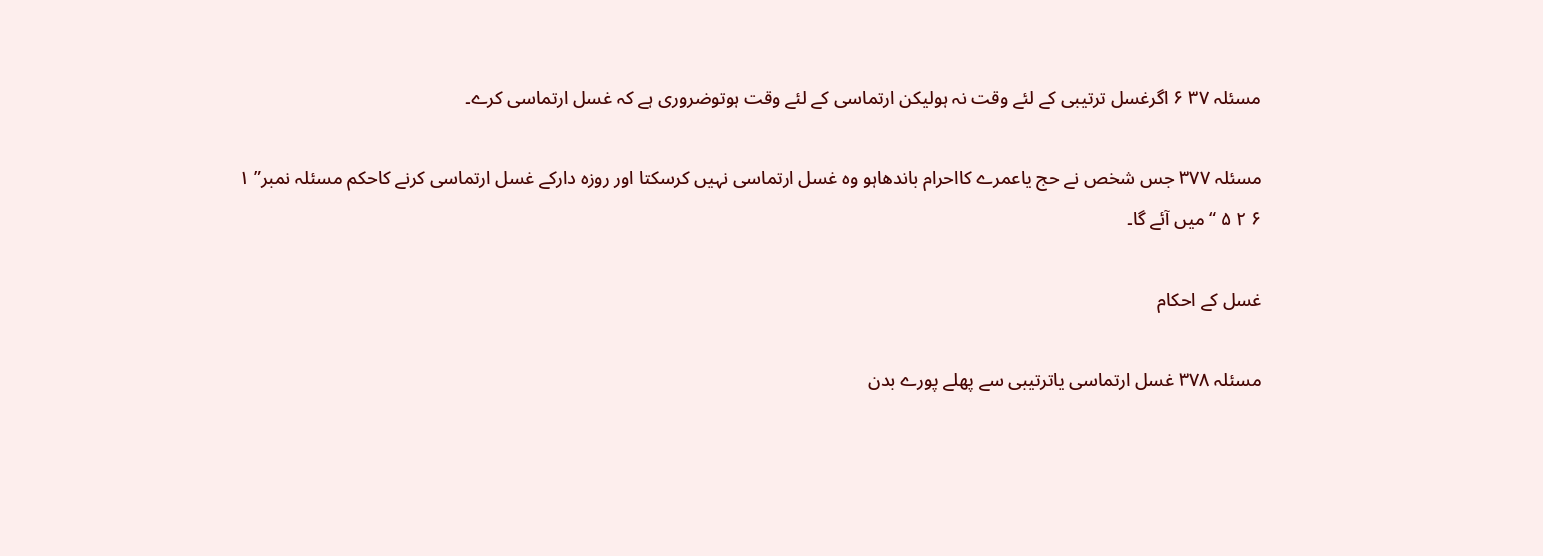مسئلہ ٣٧ ۶ اگرغسل ترتيبی کے لئے وقت نہ ہوليکن ارتماسی کے لئے وقت ہوتوضروری ہے کہ غسل ارتماسی کرے۔

مسئلہ ٣٧٧ جس شخص نے حج یاعمرے کااحرام باندهاہو وہ غسل ارتماسی نہيں کرسکتا اور روزہ دارکے غسل ارتماسی کرنے کاحکم مسئلہ نمبر” ١ ۶ ٢ ۵ “ ميں آئے گا۔

غسل کے احکام

مسئلہ ٣٧٨ غسل ارتماسی یاترتيبی سے پهلے پورے بدن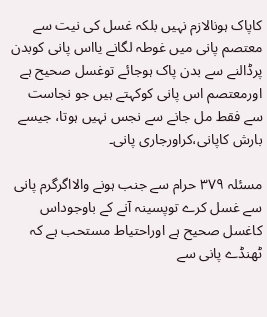کاپاک ہونالازم نہيں بلکہ غسل کی نيت سے معتصم پانی ميں غوطہ لگانے یااس پانی کوبدن پرڈالنے سے بدن پاک ہوجائے توغسل صحيح ہے اورمعتصم اس پانی کوکہتے ہيں جو نجاست سے فقط مل جانے سے نجس نہيں ہوتا، جيسے بارش کاپانی،کراورجاری پانی۔

مسئلہ ٣٧٩ حرام سے جنب ہونے والااگرگرم پانی سے غسل کرے توپسينہ آنے کے باوجوداس کاغسل صحيح ہے اوراحتياط مستحب ہے کہ ٹھنڈے پانی سے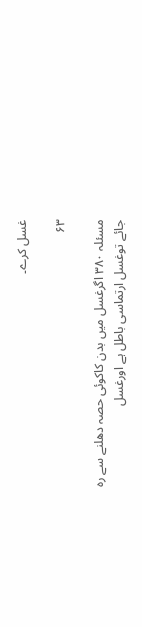غسل کرے۔

۶۳

مسئلہ ٣٨٠ اگرغسل ميں بدن کاکوئی حصہ دهلنے سے رہ جائے توغسل ارتماسی باطل ہے اورغسل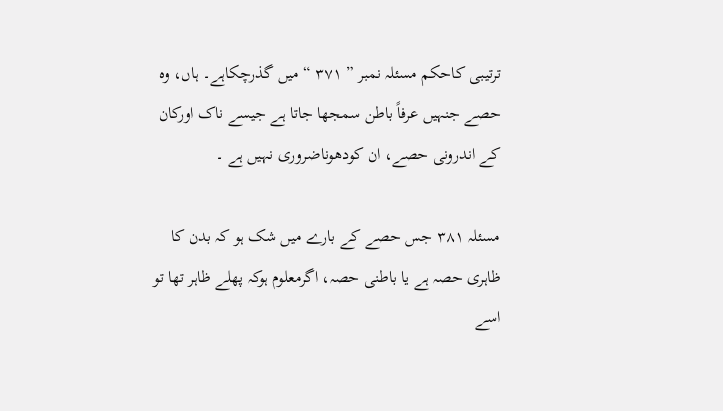ترتيبی کاحکم مسئلہ نمبر ” ٣٧١ “ ميں گذرچکاہے۔ ہاں، وہ حصے جنہيں عرفاً باطن سمجھا جاتا ہے جيسے ناک اورکان کے اندرونی حصے، ان کودهوناضروری نہيں ہے ۔

مسئلہ ٣٨١ جس حصے کے بارے ميں شک ہو کہ بدن کا ظاہری حصہ ہے یا باطنی حصہ، اگرمعلوم ہوکہ پهلے ظاہر تھا تو اسے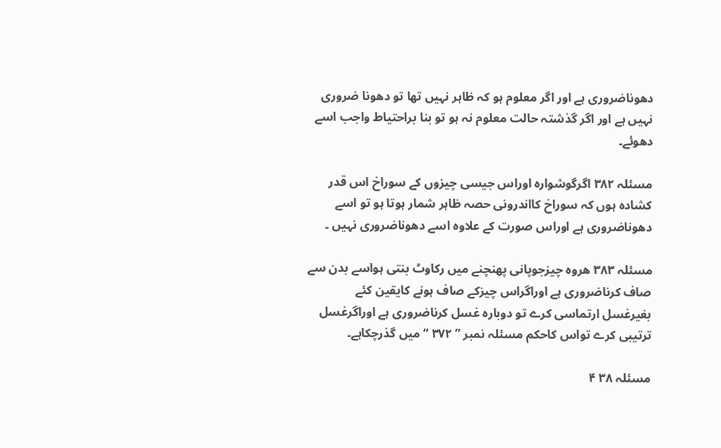دهوناضروری ہے اور اگر معلوم ہو کہ ظاہر نہيں تھا تو دهونا ضروری نہيں ہے اور اگر گذشتہ حالت معلوم نہ ہو تو بنا براحتياط واجب اسے دهوئے۔

مسئلہ ٣٨٢ اگرگوشوارہ اوراس جيسی چيزوں کے سوراخ اس قدر کشادہ ہوں کہ سوراخ کااندرونی حصہ ظاہر شمار ہوتا ہو تو اسے دهوناضروری ہے اوراس صورت کے علاوہ اسے دهوناضروری نہيں ۔

مسئلہ ٣٨٣ هروہ چيزجوپانی پهنچنے ميں رکاوٹ بنتی ہواسے بدن سے صاف کرناضروری ہے اوراگراس چيزکے صاف ہونے کایقين کئے بغيرغسل ارتماسی کرے تو دوبارہ غسل کرناضروری ہے اوراگرغسل ترتيبی کرے تواس کاحکم مسئلہ نمبر ” ٣٧٢ “ ميں گذرچکاہے۔

مسئلہ ٣٨ ۴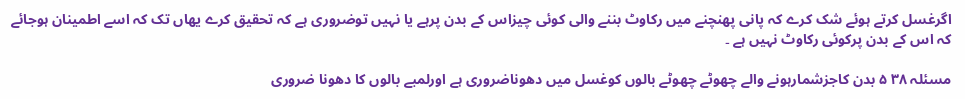اگرغسل کرتے ہوئے شک کرے کہ پانی پهنچنے ميں رکاوٹ بننے والی کوئی چيزاس کے بدن پرہے یا نہيں توضروری ہے کہ تحقيق کرے یهاں تک کہ اسے اطمينان ہوجائے کہ اس کے بدن پرکوئی رکاوٹ نہيں ہے ۔

مسئلہ ٣٨ ۵ بدن کاجزشمارہونے والے چھوٹے چھوٹے بالوں کوغسل ميں دهوناضروری ہے اورلمبے بالوں کا دهونا ضروری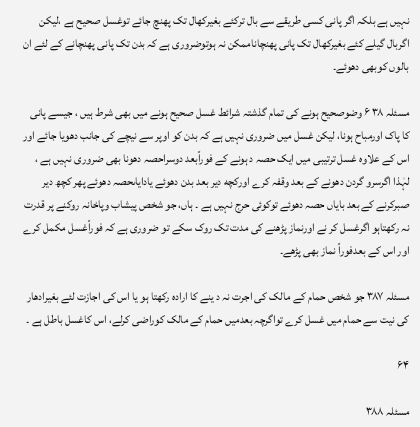نہيں ہے بلکہ اگر پانی کسی طریقے سے بال ترکئے بغيرکھال تک پهنچ جائے توغسل صحيح ہے ،ليکن اگربال گيلے کئے بغيرکھال تک پانی پهنچاناممکن نہ ہوتوضروری ہے کہ بدن تک پانی پهنچانے کے لئے ان بالوں کوبهی دهوئے۔

مسئلہ ٣٨ ۶ وضوصحيح ہونے کی تمام گذشتہ شرائط غسل صحيح ہونے ميں بھی شرط ہيں ، جيسے پانی کا پاک اورمباح ہونا، ليکن غسل ميں ضروری نہيں ہے کہ بدن کو اوپر سے نيچے کی جانب دهویا جائے اور اس کے علاوہ غسل ترتيبی ميں ایک حصہ د ہونے کے فوراًبعد دوسراحصہ دهونا بھی ضروری نہيں ہے ، لہٰذا اگرسرو گردن دهونے کے بعد وقفہ کرے اورکچه دیر بعد بدن دهوئے یادایاںحصہ دهوئے پھر کچھ دیر صبرکرنے کے بعد بایاں حصہ دهوئے توکوئی حرج نہيں ہے ۔ ہاں، جو شخص پيشاب وپاخانہ روکنے پر قدرت نہ رکھتاہو اگرغسل کر نے اورنماز پڑھنے کی مدت تک روک سکے تو ضروری ہے کہ فوراًغسل مکمل کرے اور اس کے بعدفوراً نماز بھی پڑھے۔

مسئلہ ٣٨٧ جو شخص حمام کے مالک کی اجرت نہ د ینے کا ارادہ رکھتا ہو یا اس کی اجازت لئے بغيرادهار کی نيت سے حمام ميں غسل کرے تواگرچہ بعدميں حمام کے مالک کوراضی کرلے، اس کاغسل باطل ہے ۔

۶۴

مسئلہ ٣٨٨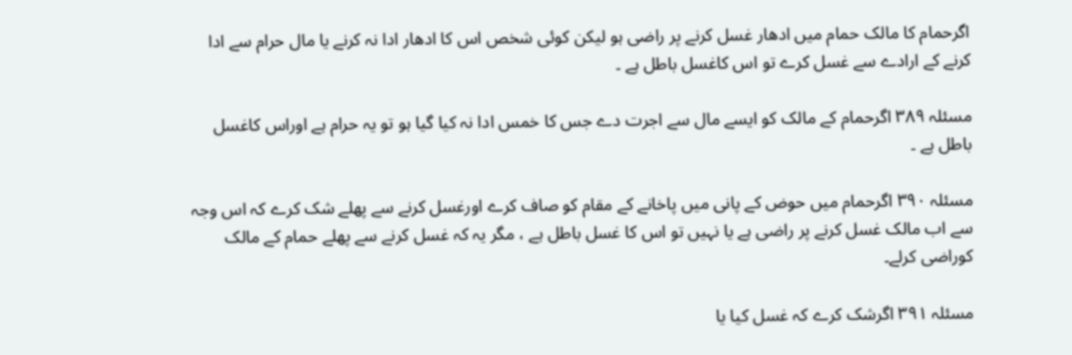اگرحمام کا مالک حمام ميں ادهار غسل کرنے پر راضی ہو ليکن کوئی شخص اس کا ادهار ادا نہ کرنے یا مال حرام سے ادا کرنے کے ارادے سے غسل کرے تو اس کاغسل باطل ہے ۔

مسئلہ ٣٨٩ اگرحمام کے مالک کو ایسے مال سے اجرت دے جس کا خمس ادا نہ کيا گيا ہو تو یہ حرام ہے اوراس کاغسل باطل ہے ۔

مسئلہ ٣٩٠ اگرحمام ميں حوض کے پانی ميں پاخانے کے مقام کو صاف کرے اورغسل کرنے سے پهلے شک کرے کہ اس وجہ سے اب مالک غسل کرنے پر راضی ہے یا نہيں تو اس کا غسل باطل ہے ، مگر یہ کہ غسل کرنے سے پهلے حمام کے مالک کوراضی کرلے۔

مسئلہ ٣٩١ اگرشک کرے کہ غسل کيا یا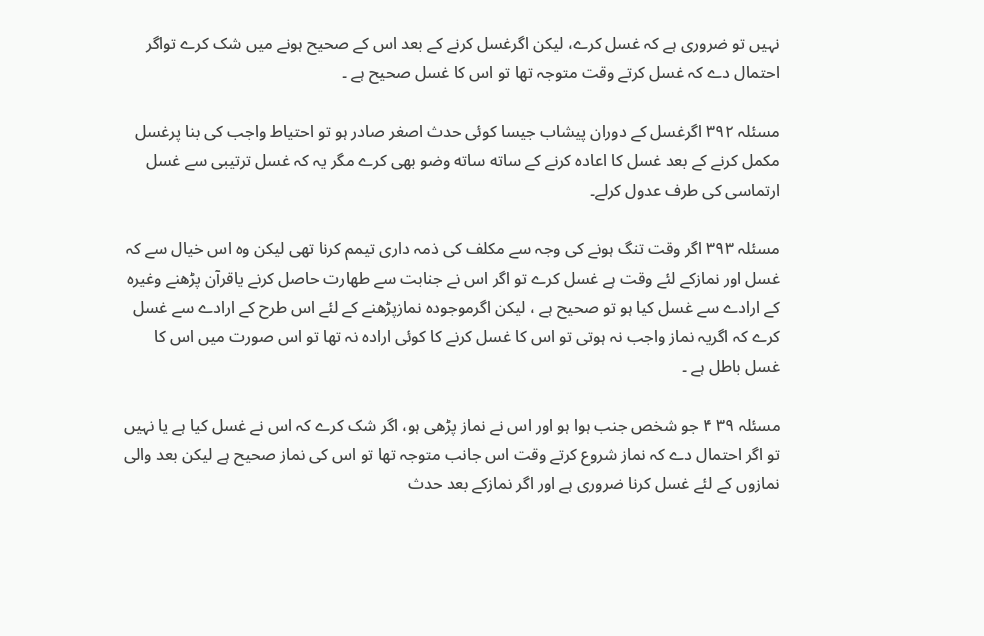نہيں تو ضروری ہے کہ غسل کرے، ليکن اگرغسل کرنے کے بعد اس کے صحيح ہونے ميں شک کرے تواگر احتمال دے کہ غسل کرتے وقت متوجہ تھا تو اس کا غسل صحيح ہے ۔

مسئلہ ٣٩٢ اگرغسل کے دوران پيشاب جيسا کوئی حدث اصغر صادر ہو تو احتياط واجب کی بنا پرغسل مکمل کرنے کے بعد غسل کا اعادہ کرنے کے ساته ساته وضو بھی کرے مگر یہ کہ غسل ترتيبی سے غسل ارتماسی کی طرف عدول کرلے۔

مسئلہ ٣٩٣ اگر وقت تنگ ہونے کی وجہ سے مکلف کی ذمہ داری تيمم کرنا تھی ليکن وہ اس خيال سے کہ غسل اور نمازکے لئے وقت ہے غسل کرے تو اگر اس نے جنابت سے طهارت حاصل کرنے یاقرآن پڑھنے وغيرہ کے ارادے سے غسل کيا ہو تو صحيح ہے ، ليکن اگرموجودہ نمازپڑھنے کے لئے اس طرح کے ارادے سے غسل کرے کہ اگریہ نماز واجب نہ ہوتی تو اس کا غسل کرنے کا کوئی ارادہ نہ تھا تو اس صورت ميں اس کا غسل باطل ہے ۔

مسئلہ ٣٩ ۴ جو شخص جنب ہوا ہو اور اس نے نماز پڑھی ہو، اگر شک کرے کہ اس نے غسل کيا ہے یا نہيں تو اگر احتمال دے کہ نماز شروع کرتے وقت اس جانب متوجہ تھا تو اس کی نماز صحيح ہے ليکن بعد والی نمازوں کے لئے غسل کرنا ضروری ہے اور اگر نمازکے بعد حدث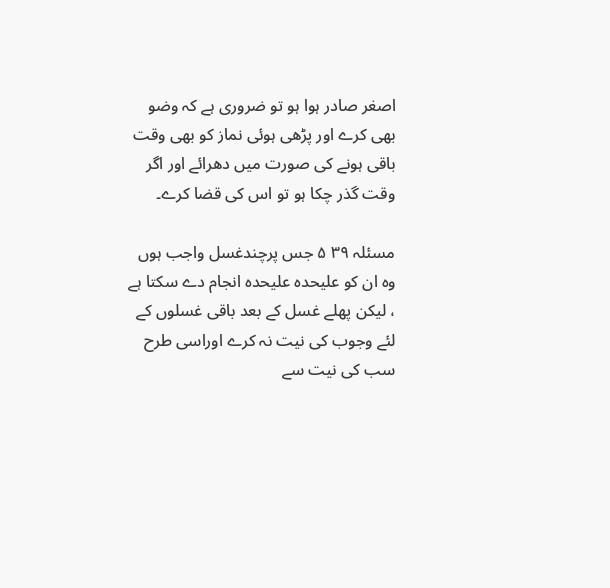اصغر صادر ہوا ہو تو ضروری ہے کہ وضو بھی کرے اور پڑھی ہوئی نماز کو بھی وقت باقی ہونے کی صورت ميں دهرائے اور اگر وقت گذر چکا ہو تو اس کی قضا کرے۔

مسئلہ ٣٩ ۵ جس پرچندغسل واجب ہوں وہ ان کو عليحدہ عليحدہ انجام دے سکتا ہے ، ليکن پهلے غسل کے بعد باقی غسلوں کے لئے وجوب کی نيت نہ کرے اوراسی طرح سب کی نيت سے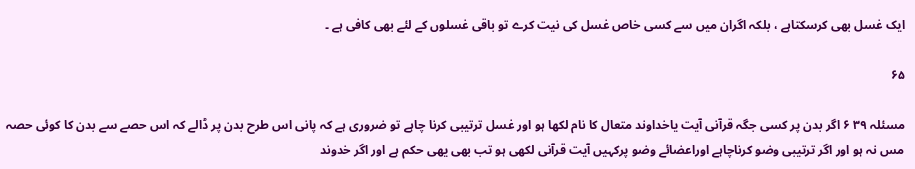ایک غسل بھی کرسکتاہے ، بلکہ اگران ميں سے کسی خاص غسل کی نيت کرے تو باقی غسلوں کے لئے بھی کافی ہے ۔

۶۵

مسئلہ ٣٩ ۶ اگر بدن پر کسی جگہ قرآنی آیت یاخداوند متعال کا نام لکھا ہو اور غسل ترتيبی کرنا چاہے تو ضروری ہے کہ پانی اس طرح بدن پر ڈالے کہ اس حصے سے بدن کا کوئی حصہ مس نہ ہو اور اگر ترتيبی وضو کرناچاہے اوراعضائے وضو پرکہيں آیت قرآنی لکھی ہو تب بھی یهی حکم ہے اور اگر خدوند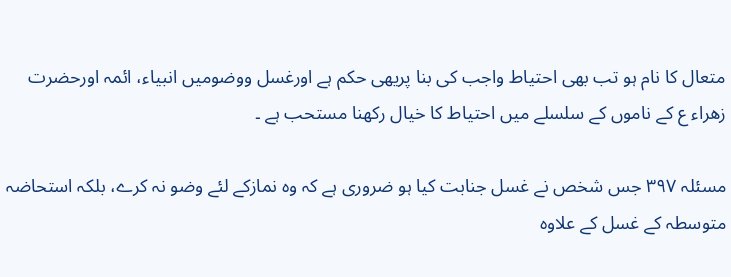متعال کا نام ہو تب بھی احتياط واجب کی بنا پریهی حکم ہے اورغسل ووضوميں انبياء، ائمہ اورحضرت زهراء ع کے ناموں کے سلسلے ميں احتياط کا خيال رکھنا مستحب ہے ۔

مسئلہ ٣٩٧ جس شخص نے غسل جنابت کيا ہو ضروری ہے کہ وہ نمازکے لئے وضو نہ کرے، بلکہ استحاضہ متوسطہ کے غسل کے علاوہ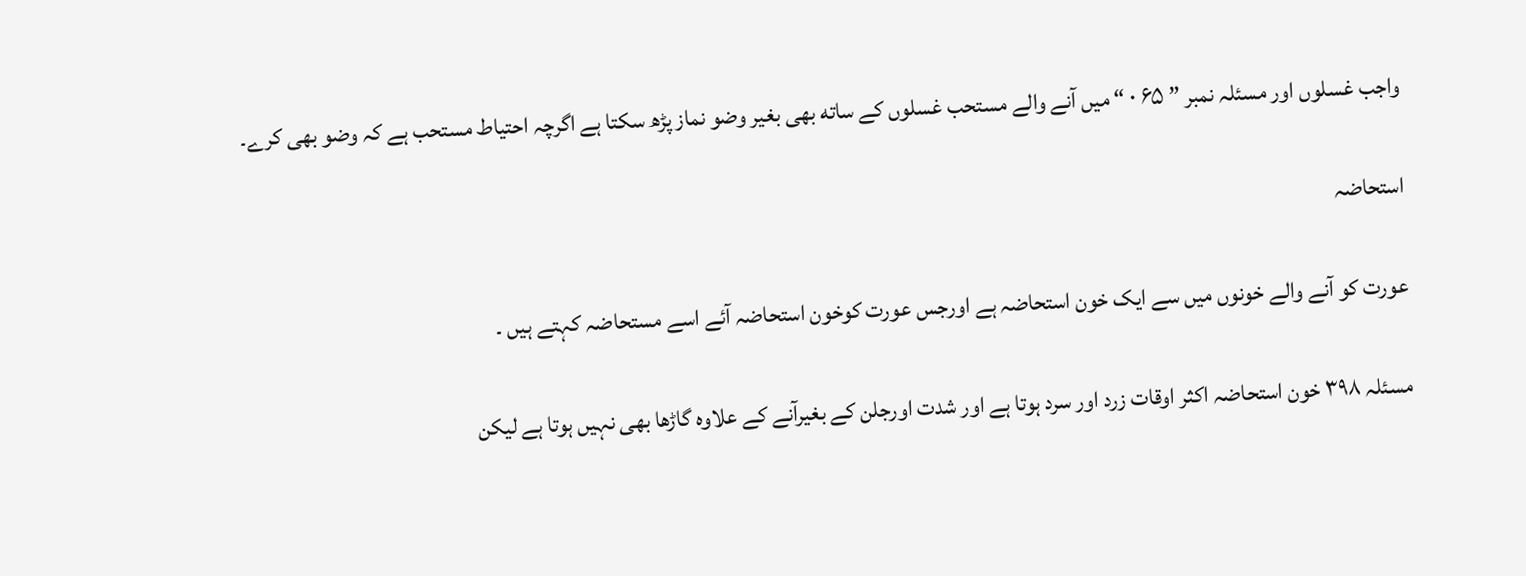واجب غسلوں اور مسئلہ نمبر ” ۶۵ ٠ “ ميں آنے والے مستحب غسلوں کے ساته بھی بغير وضو نماز پڑھ سکتا ہے اگرچہ احتياط مستحب ہے کہ وضو بھی کرے۔

استحاضہ

عورت کو آنے والے خونوں ميں سے ایک خون استحاضہ ہے اورجس عورت کوخون استحاضہ آئے اسے مستحاضہ کہتے ہيں ۔

مسئلہ ٣٩٨ خون استحاضہ اکثر اوقات زرد اور سرد ہوتا ہے اور شدت اورجلن کے بغيرآنے کے علاوہ گاڑھا بھی نہيں ہوتا ہے ليکن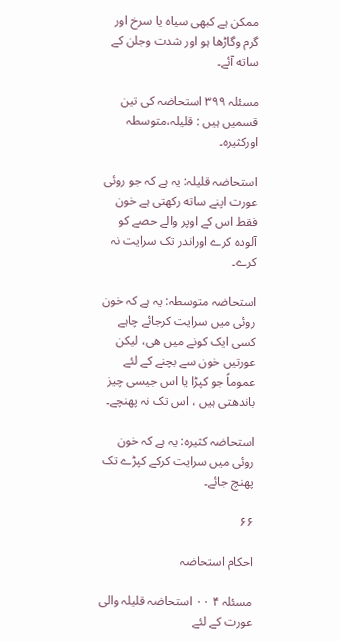ممکن ہے کبهی سياہ یا سرخ اور گرم وگاڑھا ہو اور شدت وجلن کے ساته آئے۔

مسئلہ ٣٩٩ استحاضہ کی تين قسميں ہيں : قليلہ،متوسطہ اورکثيرہ۔

استحاضہ قليلہ: یہ ہے کہ جو روئی عورت اپنے ساته رکھتی ہے خون فقط اس کے اوپر والے حصے کو آلودہ کرے اوراندر تک سرایت نہ کرے۔

استحاضہ متوسطہ: یہ ہے کہ خون روئی ميں سرایت کرجائے چاہے کسی ایک کونے ميں هی، ليکن عورتيں خون سے بچنے کے لئے عموماً جو کپڑا یا اس جيسی چيز باندهتی ہيں ، اس تک نہ پهنچے۔

استحاضہ کثيرہ: یہ ہے کہ خون روئی ميں سرایت کرکے کپڑے تک پهنچ جائے۔

۶۶

احکام استحاضہ

مسئلہ ۴ ٠٠ استحاضہ قليلہ والی عورت کے لئے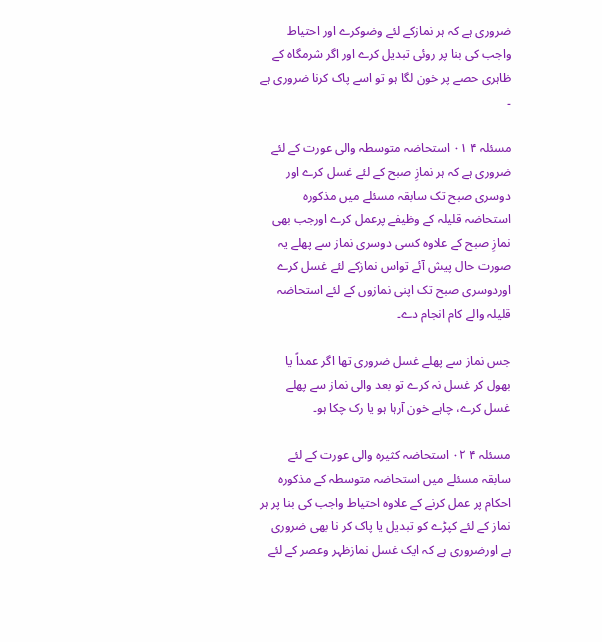ضروری ہے کہ ہر نمازکے لئے وضوکرے اور احتياط واجب کی بنا پر روئی تبدیل کرے اور اگر شرمگاہ کے ظاہری حصے پر خون لگا ہو تو اسے پاک کرنا ضروری ہے ۔

مسئلہ ۴ ٠١ استحاضہ متوسطہ والی عورت کے لئے ضروری ہے کہ ہر نمازِ صبح کے لئے غسل کرے اور دوسری صبح تک سابقہ مسئلے ميں مذکورہ استحاضہ قليلہ کے وظيفے پرعمل کرے اورجب بھی نمازِ صبح کے علاوہ کسی دوسری نماز سے پهلے یہ صورت حال پيش آئے تواس نمازکے لئے غسل کرے اوردوسری صبح تک اپنی نمازوں کے لئے استحاضہ قليلہ والے کام انجام دے۔

جس نماز سے پهلے غسل ضروری تھا اگر عمداً یا بھول کر غسل نہ کرے تو بعد والی نماز سے پهلے غسل کرے، چاہے خون آرہا ہو یا رک چکا ہو۔

مسئلہ ۴ ٠٢ استحاضہ کثيرہ والی عورت کے لئے سابقہ مسئلے ميں استحاضہ متوسطہ کے مذکورہ احکام پر عمل کرنے کے علاوہ احتياط واجب کی بنا پر ہر نماز کے لئے کپڑے کو تبدیل یا پاک کر نا بھی ضروری ہے اورضروری ہے کہ ایک غسل نمازظہر وعصر کے لئے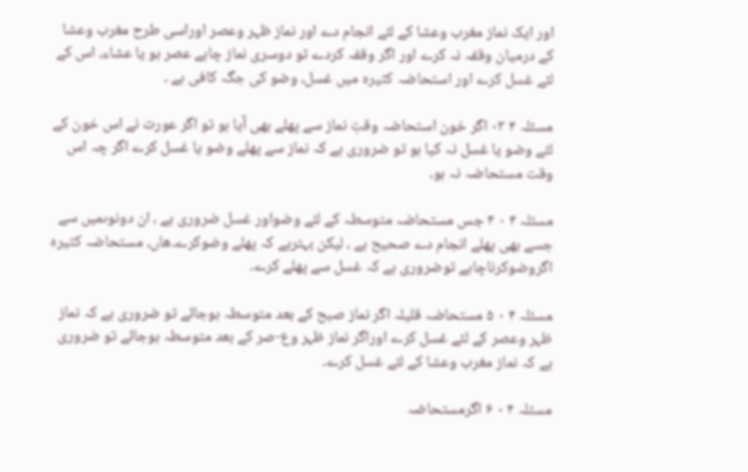اور ایک نماز مغرب وعشا کے لئے انجام دے اور نماز ظہر وعصر اوراسی طرح مغرب وعشا کے درميان وقفہ نہ کرے اور اگر وقفہ کردے تو دوسری نماز چاہے عصر ہو یا عشاء، اس کے لئے غسل کرے اور استحاضہ کثيرہ ميں غسل، وضو کی جگہ کافی ہے ۔

مسئلہ ۴ ٠٣ اگر خون استحاضہ وقتِ نماز سے پهلے بھی آیا ہو تو اگر عورت نے اس خون کے لئے وضو یا غسل نہ کيا ہو تو ضروری ہے کہ نماز سے پهلے وضو یا غسل کرے اگر چہ اس وقت مستحاضہ نہ ہو۔

مسئلہ ۴ ٠ ۴ جس مستحاضہ متوسطہ کے لئے وضواور غسل ضروری ہے ، ان دونوںميں سے جسے بھی پهلے انجام دے صحيح ہے ، ليکن بہترہے کہ پهلے وضوکرے۔هاں، مستحاضہ کثيرہ اگروضوکرناچاہے توضروری ہے کہ غسل سے پهلے کرے۔

مسئلہ ۴ ٠ ۵ مستحاضہ قليلہ اگر نماز صبح کے بعد متوسطہ ہوجائے تو ضروری ہے کہ نماز ظہر وعصر کے لئے غسل کرے اوراگر نماز ظہر وع-صر کے بعد متوسطہ ہوجائے تو ضروری ہے کہ نماز مغرب وعشا کے لئے غسل کرے۔

مسئلہ ۴ ٠ ۶ اگرمستحاضہ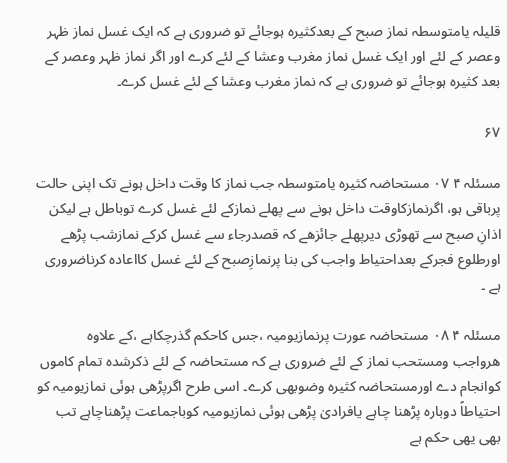قليلہ یامتوسطہ نماز صبح کے بعدکثيرہ ہوجائے تو ضروری ہے کہ ایک غسل نماز ظہر وعصر کے لئے اور ایک غسل نماز مغرب وعشا کے لئے کرے اور اگر نماز ظہر وعصر کے بعد کثيرہ ہوجائے تو ضروری ہے کہ نماز مغرب وعشا کے لئے غسل کرے۔

۶۷

مسئلہ ۴ ٠٧ مستحاضہ کثيرہ یامتوسطہ جب نماز کا وقت داخل ہونے تک اپنی حالت پرباقی ہو، اگرنمازکاوقت داخل ہونے سے پهلے نمازکے لئے غسل کرے توباطل ہے ليکن اذانِ صبح سے تهوڑی دیرپهلے جائزهے کہ قصدرجاء سے غسل کرکے نمازشب پڑھے اورطلوع فجرکے بعداحتياط واجب کی بنا پرنمازِصبح کے لئے غسل کااعادہ کرناضروری ہے ۔

مسئلہ ۴ ٠٨ مستحاضہ عورت پرنمازیوميہ ،جس کاحکم گذرچکاہے ،کے علاوہ هرواجب ومستحب نماز کے لئے ضروری ہے کہ مستحاضہ کے لئے ذکرشدہ تمام کاموں کوانجام دے اورمستحاضہ کثيرہ وضوبهی کرے۔ اسی طرح اگرپڑھی ہوئی نمازیوميہ کو احتياطاً دوبارہ پڑھنا چاہے یافرادیٰ پڑھی ہوئی نمازیوميہ کوباجماعت پڑھناچاہے تب بھی یهی حکم ہے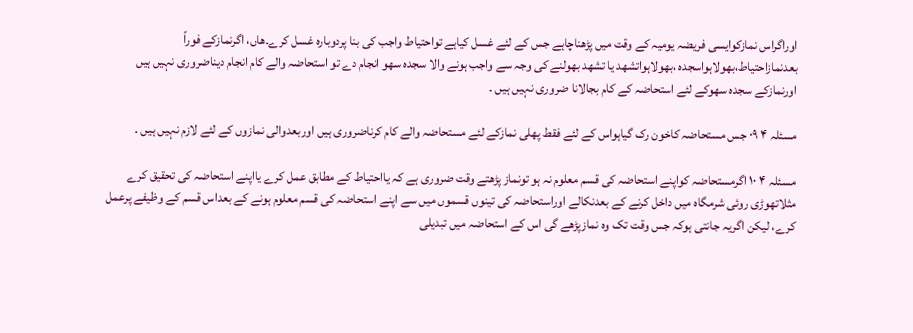اوراگراس نمازکوایسی فریضہ یوميہ کے وقت ميں پڑھناچاہے جس کے لئے غسل کياہے تواحتياط واجب کی بنا پردوبارہ غسل کرے۔هاں، اگرنمازکے فوراً بعدنمازاحتياط،بھولاہواسجدہ ،بھولاہواتشهد یا تشهد بھولنے کی وجہ سے واجب ہونے والا سجدہ سهو انجام دے تو استحاضہ والے کام انجام دیناضروری نہيں ہيں اورنمازکے سجدہ سهوکے لئے استحاضہ کے کام بجالانا ضروری نہيں ہيں ۔

مسئلہ ۴ ٠٩ جس مستحاضہ کاخون رک گياہواس کے لئے فقط پهلی نمازکے لئے مستحاضہ والے کام کرناضروری ہيں اوربعدوالی نمازوں کے لئے لازم نہيں ہيں ۔

مسئلہ ۴ ١٠ اگرمستحاضہ کواپنے استحاضہ کی قسم معلوم نہ ہو تونماز پڑھتے وقت ضروری ہے کہ یااحتياط کے مطابق عمل کرے یااپنے استحاضہ کی تحقيق کرے مثلاتهوڑی روئی شرمگاہ ميں داخل کرنے کے بعدنکالے اوراستحاضہ کی تينوں قسموں ميں سے اپنے استحاضہ کی قسم معلوم ہونے کے بعداس قسم کے وظيفے پرعمل کرے، ليکن اگریہ جانتی ہوکہ جس وقت تک وہ نمازپڑھے گی اس کے استحاضہ ميں تبدیلی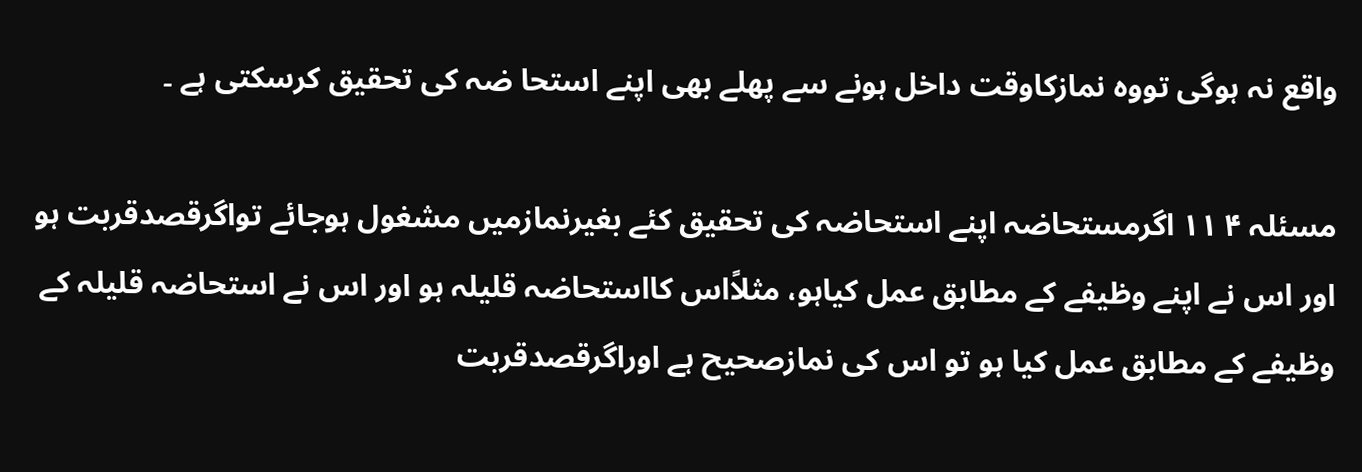واقع نہ ہوگی تووہ نمازکاوقت داخل ہونے سے پهلے بھی اپنے استحا ضہ کی تحقيق کرسکتی ہے ۔

مسئلہ ۴ ١١ اگرمستحاضہ اپنے استحاضہ کی تحقيق کئے بغيرنمازميں مشغول ہوجائے تواگرقصدقربت ہو اور اس نے اپنے وظيفے کے مطابق عمل کياہو، مثلاًاس کااستحاضہ قليلہ ہو اور اس نے استحاضہ قليلہ کے وظيفے کے مطابق عمل کيا ہو تو اس کی نمازصحيح ہے اوراگرقصدقربت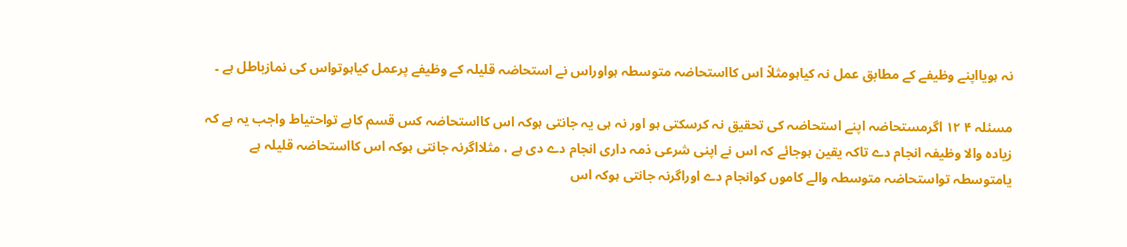نہ ہویااپنے وظيفے کے مطابق عمل نہ کياہومثلاً اس کااستحاضہ متوسطہ ہواوراس نے استحاضہ قليلہ کے وظيفے پرعمل کياہوتواس کی نمازباطل ہے ۔

مسئلہ ۴ ١٢ اگرمستحاضہ اپنے استحاضہ کی تحقيق نہ کرسکتی ہو اور نہ ہی یہ جانتی ہوکہ اس کااستحاضہ کس قسم کاہے تواحتياط واجب یہ ہے کہ زیادہ والا وظيفہ انجام دے تاکہ یقين ہوجائے کہ اس نے اپنی شرعی ذمہ داری انجام دے دی ہے ، مثلااگرنہ جانتی ہوکہ اس کااستحاضہ قليلہ ہے یامتوسطہ تواستحاضہ متوسطہ والے کاموں کوانجام دے اوراگرنہ جانتی ہوکہ اس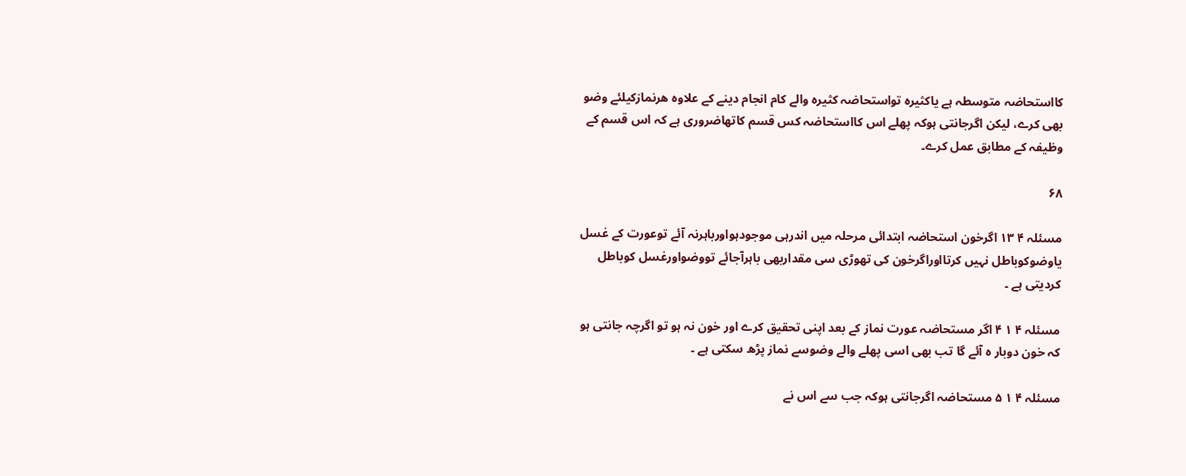کااستحاضہ متوسطہ ہے یاکثيرہ تواستحاضہ کثيرہ والے کام انجام دینے کے علاوہ هرنمازکيلئے وضو بھی کرے، ليکن اگرجانتی ہوکہ پهلے اس کااستحاضہ کس قسم کاتهاضروری ہے کہ اس قسم کے وظيفہ کے مطابق عمل کرے۔

۶۸

مسئلہ ۴ ١٣ اگرخون استحاضہ ابتدائی مرحلہ ميں اندرہی موجودہواورباہرنہ آئے توعورت کے غسل یاوضوکوباطل نہيں کرتااوراگرخون کی تهوڑی سی مقداربهی باہرآجائے تووضواورغسل کوباطل کردیتی ہے ۔

مسئلہ ۴ ١ ۴ اگر مستحاضہ عورت نماز کے بعد اپنی تحقيق کرے اور خون نہ ہو تو اگرچہ جانتی ہو کہ خون دوبار ہ آئے گا تب بھی اسی پهلے والے وضوسے نماز پڑھ سکتی ہے ۔

مسئلہ ۴ ١ ۵ مستحاضہ اگرجانتی ہوکہ جب سے اس نے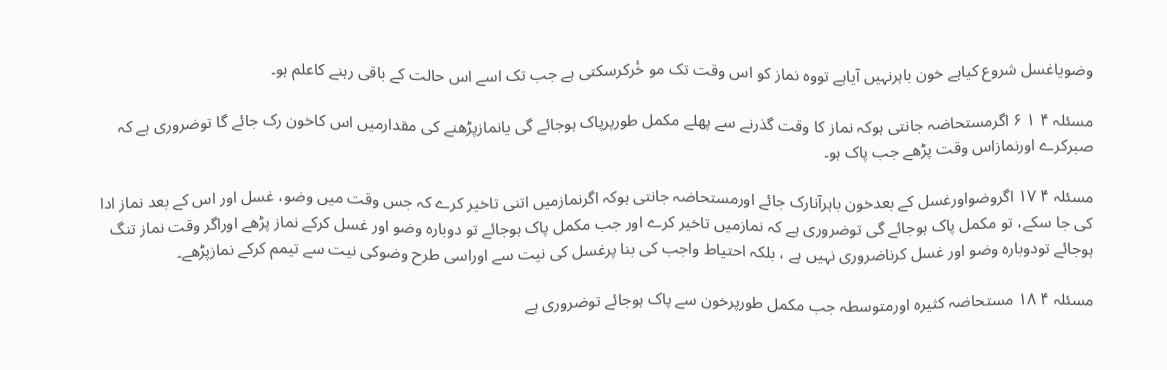وضویاغسل شروع کياہے خون باہرنہيں آیاہے تووہ نماز کو اس وقت تک مو خٔرکرسکتی ہے جب تک اسے اس حالت کے باقی رہنے کاعلم ہو۔

مسئلہ ۴ ١ ۶ اگرمستحاضہ جانتی ہوکہ نماز کا وقت گذرنے سے پهلے مکمل طورپرپاک ہوجائے گی یانمازپڑھنے کی مقدارميں اس کاخون رک جائے گا توضروری ہے کہ صبرکرے اورنمازاس وقت پڑھے جب پاک ہو۔

مسئلہ ۴ ١٧ اگروضواورغسل کے بعدخون باہرآنارک جائے اورمستحاضہ جانتی ہوکہ اگرنمازميں اتنی تاخير کرے کہ جس وقت ميں وضو، غسل اور اس کے بعد نماز ادا کی جا سکے، تو مکمل پاک ہوجائے گی توضروری ہے کہ نمازميں تاخير کرے اور جب مکمل پاک ہوجائے تو دوبارہ وضو اور غسل کرکے نماز پڑھے اوراگر وقت نماز تنگ ہوجائے تودوبارہ وضو اور غسل کرناضروری نہيں ہے ، بلکہ احتياط واجب کی بنا پرغسل کی نيت سے اوراسی طرح وضوکی نيت سے تيمم کرکے نمازپڑھے۔

مسئلہ ۴ ١٨ مستحاضہ کثيرہ اورمتوسطہ جب مکمل طورپرخون سے پاک ہوجائے توضروری ہے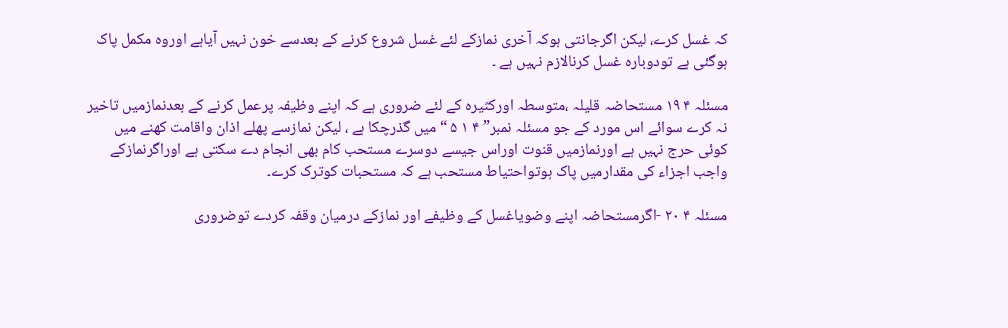کہ غسل کرے، ليکن اگرجانتی ہوکہ آخری نمازکے لئے غسل شروع کرنے کے بعدسے خون نہيں آیاہے اوروہ مکمل پاک ہوگئی ہے تودوبارہ غسل کرنالازم نہيں ہے ۔

مسئلہ ۴ ١٩ مستحاضہ قليلہ ،متوسطہ اورکثيرہ کے لئے ضروری ہے کہ اپنے وظيفہ پرعمل کرنے کے بعدنمازميں تاخير نہ کرے سوائے اس مورد کے جو مسئلہ نمبر” ۴ ١ ۵ “ ميں گذرچکا ہے ، ليکن نمازسے پهلے اذان واقامت کهنے ميں کوئی حرج نہيں ہے اورنمازميں قنوت اوراس جيسے دوسرے مستحب کام بھی انجام دے سکتی ہے اوراگرنمازکے واجب اجزاء کی مقدارميں پاک ہوتواحتياط مستحب ہے کہ مستحبات کوترک کرے۔

مسئلہ ۴ ٢٠ -اگرمستحاضہ اپنے وضویاغسل کے وظيفے اور نمازکے درميان وقفہ کردے توضروری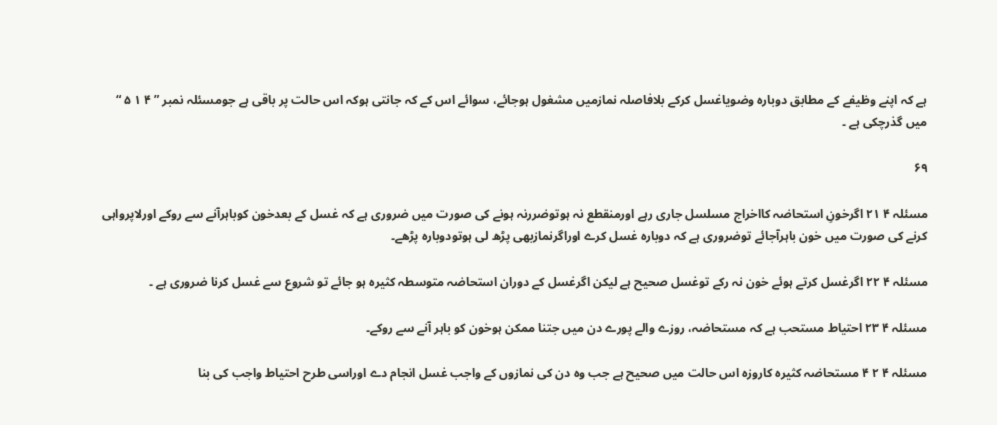ہے کہ اپنے وظيفے کے مطابق دوبارہ وضویاغسل کرکے بلافاصلہ نمازميں مشغول ہوجائے، سوائے اس کے کہ جانتی ہوکہ اس حالت پر باقی ہے جومسئلہ نمبر ” ۴ ١ ۵ “ ميں گذرچکی ہے ۔

۶۹

مسئلہ ۴ ٢١ اگرخونِ استحاضہ کااخراج مسلسل جاری رہے اورمنقطع نہ ہوتوضررنہ ہونے کی صورت ميں ضروری ہے کہ غسل کے بعدخون کوباہرآنے سے روکے اورلاپرواہی کرنے کی صورت ميں خون باہرآجائے توضروری ہے کہ دوبارہ غسل کرے اوراگرنمازبهی پڑھ لی ہوتودوبارہ پڑھے۔

مسئلہ ۴ ٢٢ اگرغسل کرتے ہوئے خون نہ رکے توغسل صحيح ہے ليکن اگرغسل کے دوران استحاضہ متوسطہ کثيرہ ہو جائے تو شروع سے غسل کرنا ضروری ہے ۔

مسئلہ ۴ ٢٣ احتياط مستحب ہے کہ مستحاضہ، روزے والے پورے دن ميں جتنا ممکن ہوخون کو باہر آنے سے روکے۔

مسئلہ ۴ ٢ ۴ مستحاضہ کثيرہ کاروزہ اس حالت ميں صحيح ہے جب وہ دن کی نمازوں کے واجب غسل انجام دے اوراسی طرح احتياط واجب کی بنا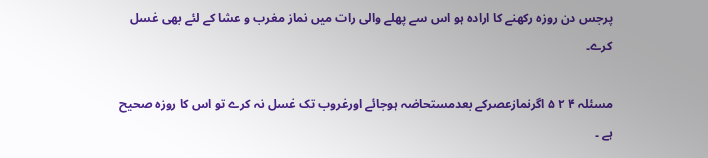پرجس دن روزہ رکھنے کا ارادہ ہو اس سے پهلے والی رات ميں نماز مغرب و عشا کے لئے بھی غسل کرے۔

مسئلہ ۴ ٢ ۵ اگرنمازعصرکے بعدمستحاضہ ہوجائے اورغروب تک غسل نہ کرے تو اس کا روزہ صحيح ہے ۔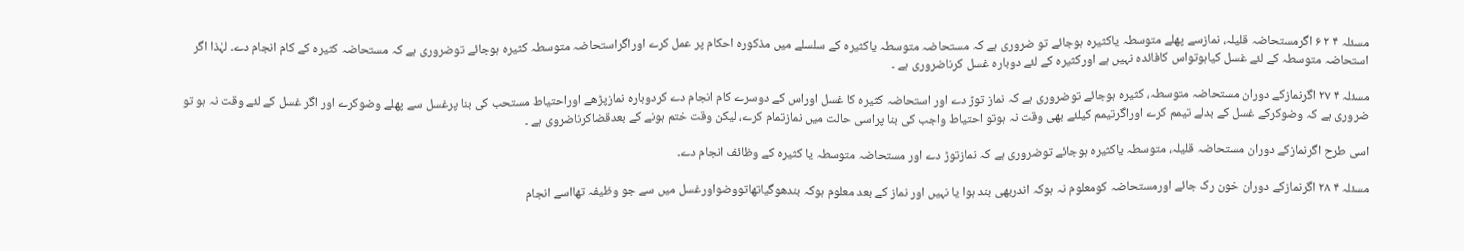مسئلہ ۴ ٢ ۶ اگرمستحاضہ قليلہ، نمازسے پهلے متوسطہ یاکثيرہ ہوجائے تو ضروری ہے کہ مستحاضہ متوسطہ یاکثيرہ کے سلسلے ميں مذکورہ احکام پر عمل کرے اوراگراستحاضہ متوسطہ کثيرہ ہوجائے توضروری ہے کہ مستحاضہ کثيرہ کے کام انجام دے۔ لہٰذا اگر استحاضہ متوسطہ کے لئے غسل کياہوتواس کافائدہ نہيں ہے اورکثيرہ کے لئے دوبارہ غسل کرناضروری ہے ۔

مسئلہ ۴ ٢٧ اگرنمازکے دوران مستحاضہ متوسطہ، کثيرہ ہوجائے توضروری ہے کہ نماز توڑ دے اور استحاضہ کثيرہ کا غسل اوراس کے دوسرے کام انجام دے کردوبارہ نمازپڑھے اوراحتياط مستحب کی بنا پرغسل سے پهلے وضوکرے اور اگر غسل کے لئے وقت نہ ہو تو ضروری ہے کہ وضوکرکے غسل کے بدلے تيمم کرے اوراگرتيمم کيلئے بھی وقت نہ ہوتو احتياط واجب کی بنا پراسی حالت ميں نمازتمام کرے، ليکن وقت ختم ہونے کے بعدقضاکرناضروی ہے ۔

اسی طرح اگرنمازکے دوران مستحاضہ قليلہ، متوسطہ یاکثيرہ ہوجائے توضروری ہے کہ نمازتوڑ دے اور مستحاضہ متوسطہ یا کثيرہ کے وظائف انجام دے۔

مسئلہ ۴ ٢٨ اگرنمازکے دوران خون رک جائے اورمستحاضہ کومعلوم نہ ہوکہ اندربهی بند ہوا یا نہيں اور نماز کے بعد معلوم ہوکہ بندهوگياتهاتووضواورغسل ميں سے جو وظيفہ تھااسے انجام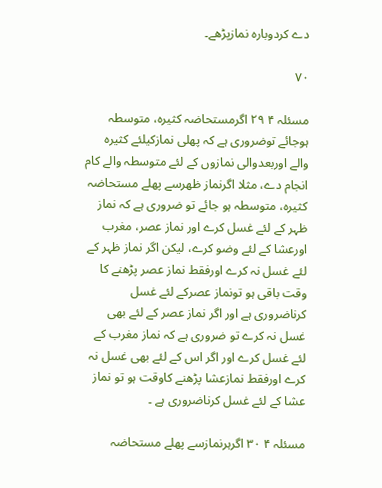دے کردوبارہ نمازپڑھے۔

۷۰

مسئلہ ۴ ٢٩ اگرمستحاضہ کثيرہ، متوسطہ ہوجائے توضروری ہے کہ پهلی نمازکيلئے کثيرہ والے اوربعدوالی نمازوں کے لئے متوسطہ والے کام انجام دے، مثلا اگرنماز ظهرسے پهلے مستحاضہ کثيرہ، متوسطہ ہو جائے تو ضروری ہے کہ نماز ظہر کے لئے غسل کرے اور نماز عصر، مغرب اورعشا کے لئے وضو کرے، ليکن اگر نماز ظہر کے لئے غسل نہ کرے اورفقط نماز عصر پڑھنے کا وقت باقی ہو تونماز عصرکے لئے غسل کرناضروری ہے اور اگر نماز عصر کے لئے بھی غسل نہ کرے تو ضروری ہے کہ نماز مغرب کے لئے غسل کرے اور اگر اس کے لئے بھی غسل نہ کرے اورفقط نمازعشا پڑھنے کاوقت ہو تو نماز عشا کے لئے غسل کرناضروری ہے ۔

مسئلہ ۴ ٣٠ اگرہرنمازسے پهلے مستحاضہ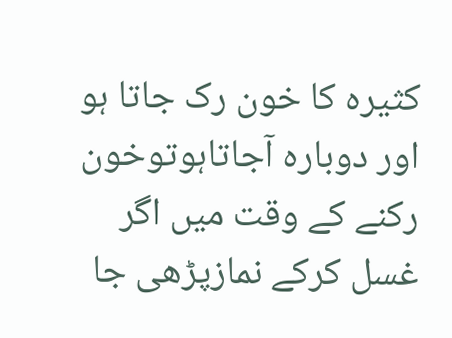کثيرہ کا خون رک جاتا ہو اور دوبارہ آجاتاہوتوخون رکنے کے وقت ميں اگر غسل کرکے نمازپڑھی جا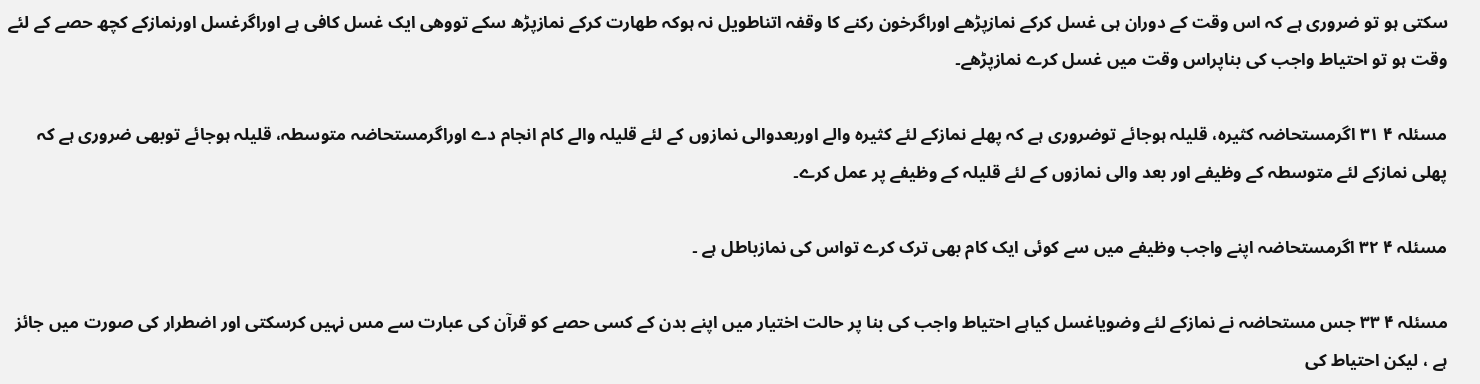سکتی ہو تو ضروری ہے کہ اس وقت کے دوران ہی غسل کرکے نمازپڑھے اوراگرخون رکنے کا وقفہ اتناطویل نہ ہوکہ طهارت کرکے نمازپڑھ سکے تووهی ایک غسل کافی ہے اوراگرغسل اورنمازکے کچھ حصے کے لئے وقت ہو تو احتياط واجب کی بناپراس وقت ميں غسل کرے نمازپڑھے۔

مسئلہ ۴ ٣١ اگرمستحاضہ کثيرہ، قليلہ ہوجائے توضروری ہے کہ پهلے نمازکے لئے کثيرہ والے اوربعدوالی نمازوں کے لئے قليلہ والے کام انجام دے اوراگرمستحاضہ متوسطہ، قليلہ ہوجائے توبهی ضروری ہے کہ پهلی نمازکے لئے متوسطہ کے وظيفے اور بعد والی نمازوں کے لئے قليلہ کے وظيفے پر عمل کرے۔

مسئلہ ۴ ٣٢ اگرمستحاضہ اپنے واجب وظيفے ميں سے کوئی ایک کام بھی ترک کرے تواس کی نمازباطل ہے ۔

مسئلہ ۴ ٣٣ جس مستحاضہ نے نمازکے لئے وضویاغسل کياہے احتياط واجب کی بنا پر حالت اختيار ميں اپنے بدن کے کسی حصے کو قرآن کی عبارت سے مس نہيں کرسکتی اور اضطرار کی صورت ميں جائز ہے ، ليکن احتياط کی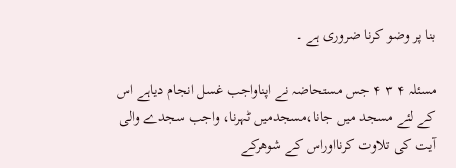بنا پر وضو کرنا ضروری ہے ۔

مسئلہ ۴ ٣ ۴ جس مستحاضہ نے اپناواجب غسل انجام دیاہے اس کے لئے مسجد ميں جانا،مسجدميں ٹہرنا، واجب سجدے والی آیت کی تلاوت کرنااوراس کے شوهرکے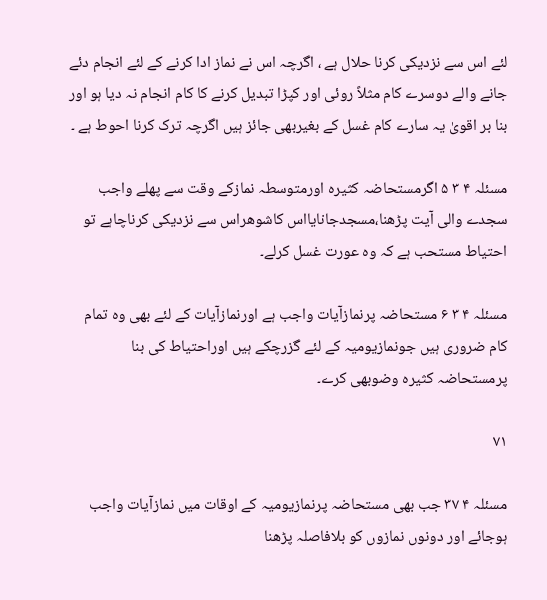لئے اس سے نزدیکی کرنا حلال ہے ، اگرچہ اس نے نماز ادا کرنے کے لئے انجام دئے جانے والے دوسرے کام مثلاً روئی اور کپڑا تبدیل کرنے کا کام انجام نہ دیا ہو اور بنا بر اقویٰ یہ سارے کام غسل کے بغيربهی جائز ہيں اگرچہ ترک کرنا احوط ہے ۔

مسئلہ ۴ ٣ ۵ اگرمستحاضہ کثيرہ اورمتوسطہ نمازکے وقت سے پهلے واجب سجدے والی آیت پڑھنا،مسجدجانایااس کاشوهراس سے نزدیکی کرناچاہے تو احتياط مستحب ہے کہ وہ عورت غسل کرلے۔

مسئلہ ۴ ٣ ۶ مستحاضہ پرنمازآیات واجب ہے اورنمازآیات کے لئے بھی وہ تمام کام ضروری ہيں جونمازیوميہ کے لئے گزرچکے ہيں اوراحتياط کی بنا پرمستحاضہ کثيرہ وضوبهی کرے۔

۷۱

مسئلہ ۴ ٣٧ جب بھی مستحاضہ پرنمازیوميہ کے اوقات ميں نمازآیات واجب ہوجائے اور دونوں نمازوں کو بلافاصلہ پڑھنا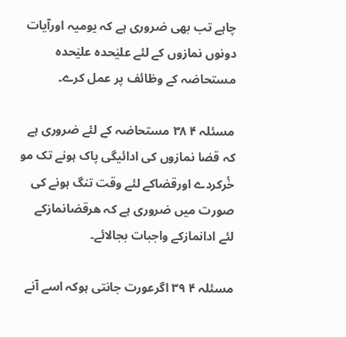چاہے تب بھی ضروری ہے کہ یوميہ اورآیات دونوں نمازوں کے لئے عليٰحدہ عليٰحدہ مستحاضہ کے وظائف پر عمل کرے۔

مسئلہ ۴ ٣٨ مستحاضہ کے لئے ضروری ہے کہ قضا نمازوں کی ادائيگی پاک ہونے تک مو خٔرکردے اورقضاکے لئے وقت تنگ ہونے کی صورت ميں ضروری ہے کہ هرقضانمازکے لئے ادانمازکے واجبات بجالائے۔

مسئلہ ۴ ٣٩ اگرعورت جانتی ہوکہ اسے آنے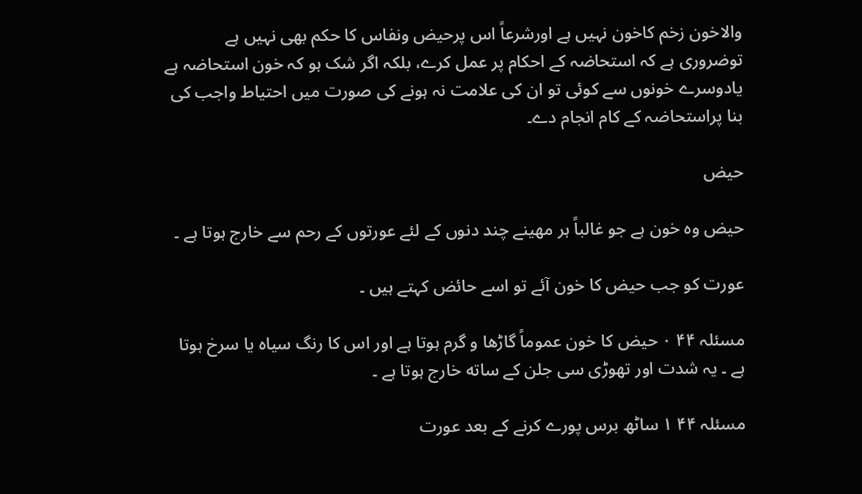والاخون زخم کاخون نہيں ہے اورشرعاً اس پرحيض ونفاس کا حکم بھی نہيں ہے توضروری ہے کہ استحاضہ کے احکام پر عمل کرے، بلکہ اگر شک ہو کہ خون استحاضہ ہے یادوسرے خونوں سے کوئی تو ان کی علامت نہ ہونے کی صورت ميں احتياط واجب کی بنا پراستحاضہ کے کام انجام دے۔

حيض

حيض وہ خون ہے جو غالباً ہر مهينے چند دنوں کے لئے عورتوں کے رحم سے خارج ہوتا ہے ۔

عورت کو جب حيض کا خون آئے تو اسے حائض کہتے ہيں ۔

مسئلہ ۴۴ ٠ حيض کا خون عموماً گاڑھا و گرم ہوتا ہے اور اس کا رنگ سياہ یا سرخ ہوتا ہے ۔ یہ شدت اور تهوڑی سی جلن کے ساته خارج ہوتا ہے ۔

مسئلہ ۴۴ ١ ساٹھ برس پورے کرنے کے بعد عورت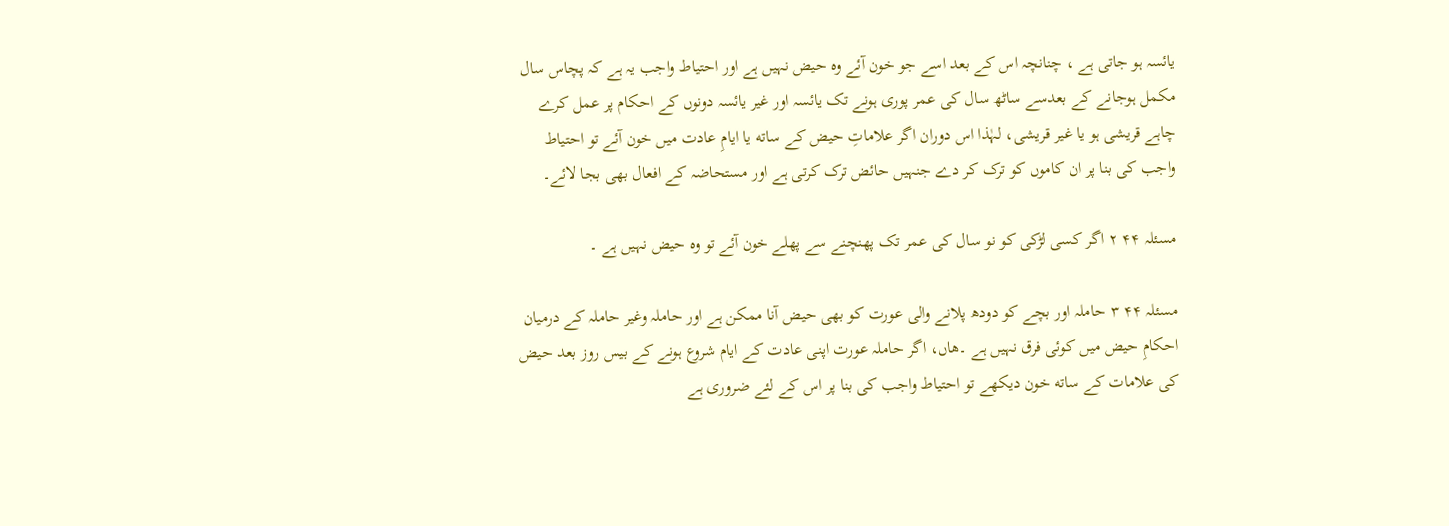یائسہ ہو جاتی ہے ، چنانچہ اس کے بعد اسے جو خون آئے وہ حيض نہيں ہے اور احتياط واجب یہ ہے کہ پچاس سال مکمل ہوجانے کے بعدسے ساٹھ سال کی عمر پوری ہونے تک یائسہ اور غير یائسہ دونوں کے احکام پر عمل کرے چاہے قریشی ہو یا غير قریشی، لہٰذا اس دوران اگر علاماتِ حيض کے ساته یا ایامِ عادت ميں خون آئے تو احتياط واجب کی بنا پر ان کاموں کو ترک کر دے جنہيں حائض ترک کرتی ہے اور مستحاضہ کے افعال بھی بجا لائے۔

مسئلہ ۴۴ ٢ اگر کسی لڑکی کو نو سال کی عمر تک پهنچنے سے پهلے خون آئے تو وہ حيض نہيں ہے ۔

مسئلہ ۴۴ ٣ حاملہ اور بچے کو دودھ پلانے والی عورت کو بھی حيض آنا ممکن ہے اور حاملہ وغير حاملہ کے درميان احکامِ حيض ميں کوئی فرق نہيں ہے ۔هاں، اگر حاملہ عورت اپنی عادت کے ایام شروع ہونے کے بيس روز بعد حيض کی علامات کے ساته خون دیکھے تو احتياط واجب کی بنا پر اس کے لئے ضروری ہے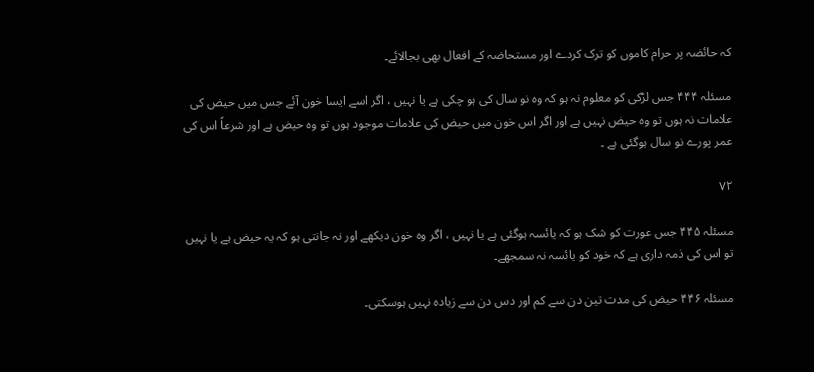کہ حائضہ پر حرام کاموں کو ترک کردے اور مستحاضہ کے افعال بھی بجالائے۔

مسئلہ ۴۴۴ جس لڑکی کو معلوم نہ ہو کہ وہ نو سال کی ہو چکی ہے یا نہيں ، اگر اسے ایسا خون آئے جس ميں حيض کی علامات نہ ہوں تو وہ حيض نہيں ہے اور اگر اس خون ميں حيض کی علامات موجود ہوں تو وہ حيض ہے اور شرعاً اس کی عمر پورے نو سال ہوگئی ہے ۔

۷۲

مسئلہ ۴۴۵ جس عورت کو شک ہو کہ یائسہ ہوگئی ہے یا نہيں ، اگر وہ خون دیکھے اور نہ جانتی ہو کہ یہ حيض ہے یا نہيں تو اس کی ذمہ داری ہے کہ خود کو یائسہ نہ سمجھے۔

مسئلہ ۴۴۶ حيض کی مدت تين دن سے کم اور دس دن سے زیادہ نہيں ہوسکتی۔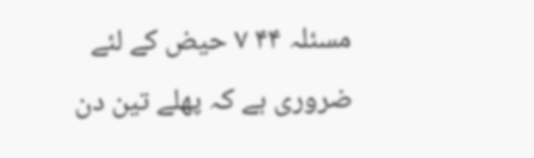مسئلہ ۴۴ ٧ حيض کے لئے ضروری ہے کہ پهلے تين دن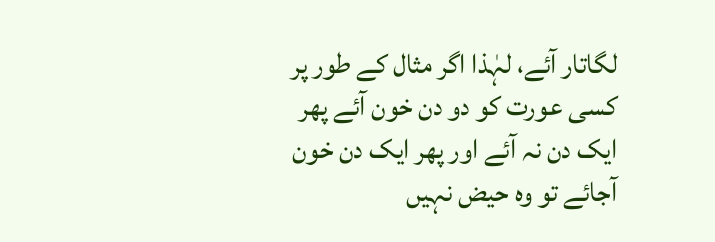لگاتار آئے، لہٰذا اگر مثال کے طور پر کسی عورت کو دو دن خون آئے پھر ایک دن نہ آئے اور پھر ایک دن خون آجائے تو وہ حيض نہيں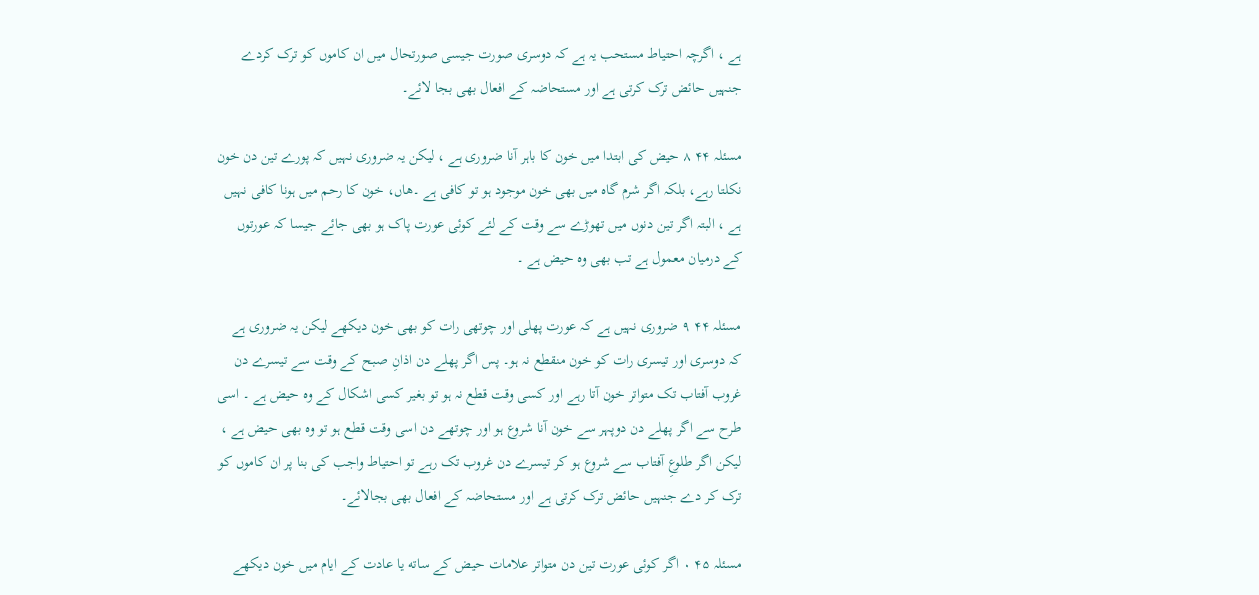ہے ، اگرچہ احتياط مستحب یہ ہے کہ دوسری صورت جيسی صورتحال ميں ان کاموں کو ترک کردے جنہيں حائض ترک کرتی ہے اور مستحاضہ کے افعال بھی بجا لائے۔

مسئلہ ۴۴ ٨ حيض کی ابتدا ميں خون کا باہر آنا ضروری ہے ، ليکن یہ ضروری نہيں کہ پورے تين دن خون نکلتا رہے، بلکہ اگر شرم گاہ ميں بھی خون موجود ہو تو کافی ہے ۔هاں، خون کا رحم ميں ہونا کافی نہيں ہے ، البتہ اگر تين دنوں ميں تهوڑے سے وقت کے لئے کوئی عورت پاک ہو بھی جائے جيسا کہ عورتوں کے درميان معمول ہے تب بھی وہ حيض ہے ۔

مسئلہ ۴۴ ٩ ضروری نہيں ہے کہ عورت پهلی اور چوتھی رات کو بھی خون دیکھے ليکن یہ ضروری ہے کہ دوسری اور تيسری رات کو خون منقطع نہ ہو۔ پس اگر پهلے دن اذانِ صبح کے وقت سے تيسرے دن غروب آفتاب تک متواتر خون آتا رہے اور کسی وقت قطع نہ ہو تو بغير کسی اشکال کے وہ حيض ہے ۔ اسی طرح سے اگر پهلے دن دوپہر سے خون آنا شروع ہو اور چوتھے دن اسی وقت قطع ہو تو وہ بھی حيض ہے ، ليکن اگر طلوعِ آفتاب سے شروع ہو کر تيسرے دن غروب تک رہے تو احتياط واجب کی بنا پر ان کاموں کو ترک کر دے جنہيں حائض ترک کرتی ہے اور مستحاضہ کے افعال بھی بجالائے۔

مسئلہ ۴۵ ٠ اگر کوئی عورت تين دن متواتر علامات حيض کے ساته یا عادت کے ایام ميں خون دیکھے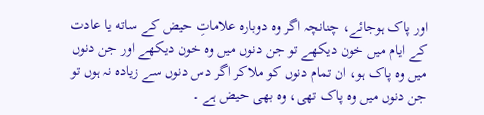اور پاک ہوجائے، چنانچہ اگر وہ دوبارہ علاماتِ حيض کے ساته یا عادت کے ایام ميں خون دیکھے تو جن دنوں ميں وہ خون دیکھے اور جن دنوں ميں وہ پاک ہو، ان تمام دنوں کو ملاکر اگر دس دنوں سے زیادہ نہ ہوں تو جن دنوں ميں وہ پاک تهی، وہ بھی حيض ہے ۔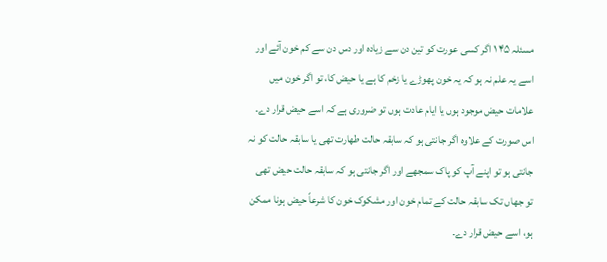مسئلہ ۴۵ ١ اگر کسی عورت کو تين دن سے زیادہ اور دس دن سے کم خون آئے اور اسے یہ علم نہ ہو کہ یہ خون پهوڑے یا زخم کا ہے یا حيض کا، تو اگر خون ميں علامات حيض موجود ہوں یا ایام عادت ہوں تو ضروری ہے کہ اسے حيض قرار دے۔ اس صورت کے علاوہ اگر جانتی ہو کہ سابقہ حالت طهارت تھی یا سابقہ حالت کو نہ جانتی ہو تو اپنے آپ کو پاک سمجھے اور اگر جانتی ہو کہ سابقہ حالت حيض تھی تو جهاں تک سابقہ حالت کے تمام خون اور مشکوک خون کا شرعاً حيض ہونا ممکن ہو، اسے حيض قرار دے۔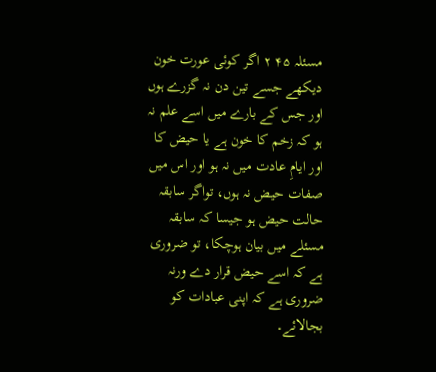مسئلہ ۴۵ ٢ اگر کوئی عورت خون دیکھے جسے تين دن نہ گزرے ہوں اور جس کے بارے ميں اسے علم نہ ہو کہ زخم کا خون ہے یا حيض کا اور ایامِ عادت ميں نہ ہو اور اس ميں صفات حيض نہ ہوں، تواگر سابقہ حالت حيض ہو جيسا کہ سابقہ مسئلے ميں بيان ہوچکا، تو ضروری ہے کہ اسے حيض قرار دے ورنہ ضروری ہے کہ اپنی عبادات کو بجالائے۔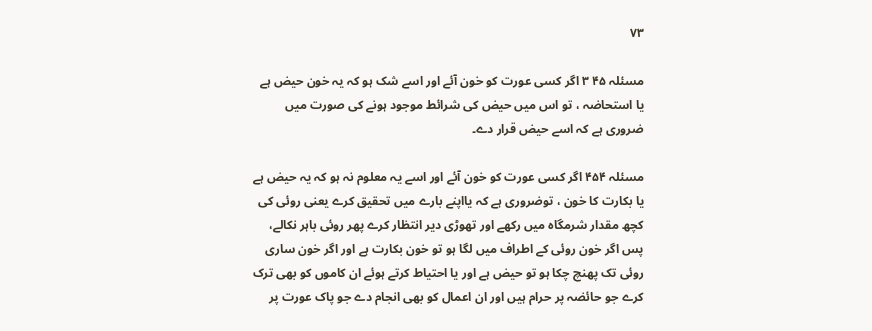۷۳

مسئلہ ۴۵ ٣ اگر کسی عورت کو خون آئے اور اسے شک ہو کہ یہ خون حيض ہے یا استحاضہ ، تو اس ميں حيض کی شرائط موجود ہونے کی صورت ميں ضروری ہے کہ اسے حيض قرار دے۔

مسئلہ ۴۵۴ اگر کسی عورت کو خون آئے اور اسے یہ معلوم نہ ہو کہ یہ حيض ہے یا بکارت کا خون ، توضروری ہے کہ یااپنے بارے ميں تحقيق کرے یعنی روئی کی کچھ مقدار شرمگاہ ميں رکھے اور تهوڑی دیر انتظار کرے پھر روئی باہر نکالے، پس اگر خون روئی کے اطراف ميں لگا ہو تو خون بکارت ہے اور اگر خون ساری روئی تک پهنچ چکا ہو تو حيض ہے اور یا احتياط کرتے ہوئے ان کاموں کو بھی ترک کرے جو حائضہ پر حرام ہيں اور ان اعمال کو بھی انجام دے جو پاک عورت پر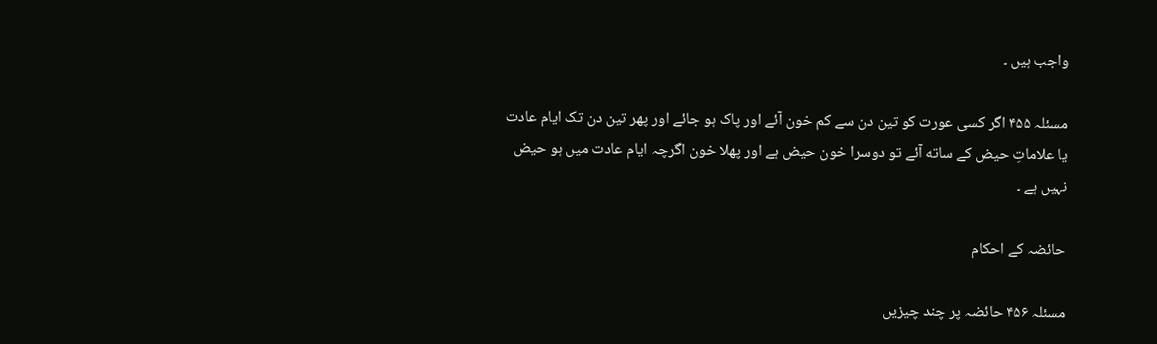واجب ہيں ۔

مسئلہ ۴۵۵ اگر کسی عورت کو تين دن سے کم خون آئے اور پاک ہو جائے اور پھر تين دن تک ایام عادت یا علاماتِ حيض کے ساته آئے تو دوسرا خون حيض ہے اور پهلا خون اگرچہ ایام عادت ميں ہو حيض نہيں ہے ۔

حائضہ کے احکام

مسئلہ ۴۵۶ حائضہ پر چند چيزیں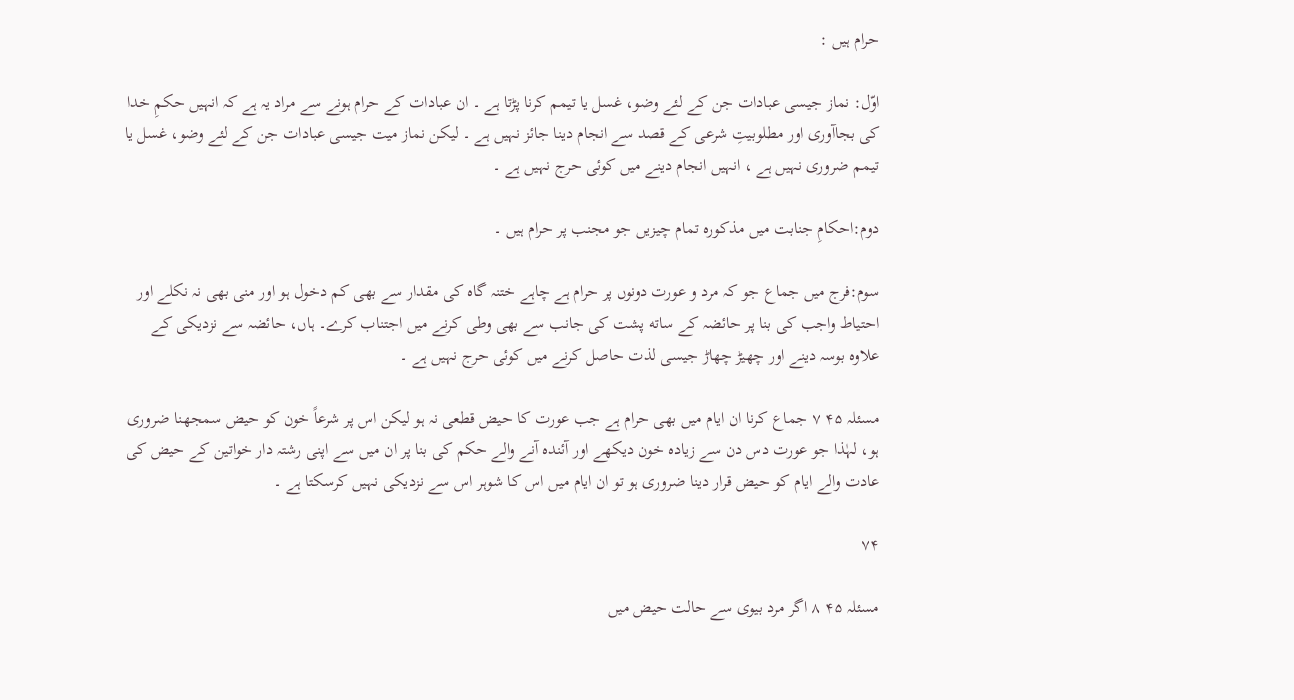حرام ہيں :

اوّل: نماز جيسی عبادات جن کے لئے وضو، غسل یا تيمم کرنا پڑتا ہے ۔ ان عبادات کے حرام ہونے سے مراد یہ ہے کہ انہيں حکمِ خدا کی بجاآوری اور مطلوبيتِ شرعی کے قصد سے انجام دینا جائز نہيں ہے ۔ ليکن نماز ميت جيسی عبادات جن کے لئے وضو، غسل یا تيمم ضروری نہيں ہے ، انہيں انجام دینے ميں کوئی حرج نہيں ہے ۔

دوم:احکامِ جنابت ميں مذکورہ تمام چيزیں جو مجنب پر حرام ہيں ۔

سوم:فرج ميں جماع جو کہ مرد و عورت دونوں پر حرام ہے چاہے ختنہ گاہ کی مقدار سے بھی کم دخول ہو اور منی بھی نہ نکلے اور احتياط واجب کی بنا پر حائضہ کے ساته پشت کی جانب سے بھی وطی کرنے ميں اجتناب کرے۔ ہاں، حائضہ سے نزدیکی کے علاوہ بوسہ دینے اور چھيڑ چھاڑ جيسی لذت حاصل کرنے ميں کوئی حرج نہيں ہے ۔

مسئلہ ۴۵ ٧ جماع کرنا ان ایام ميں بھی حرام ہے جب عورت کا حيض قطعی نہ ہو ليکن اس پر شرعاً خون کو حيض سمجھنا ضروری ہو، لہٰذا جو عورت دس دن سے زیادہ خون دیکھے اور آئندہ آنے والے حکم کی بنا پر ان ميں سے اپنی رشتہ دار خواتين کے حيض کی عادت والے ایام کو حيض قرار دینا ضروری ہو تو ان ایام ميں اس کا شوہر اس سے نزدیکی نہيں کرسکتا ہے ۔

۷۴

مسئلہ ۴۵ ٨ اگر مرد بيوی سے حالت حيض ميں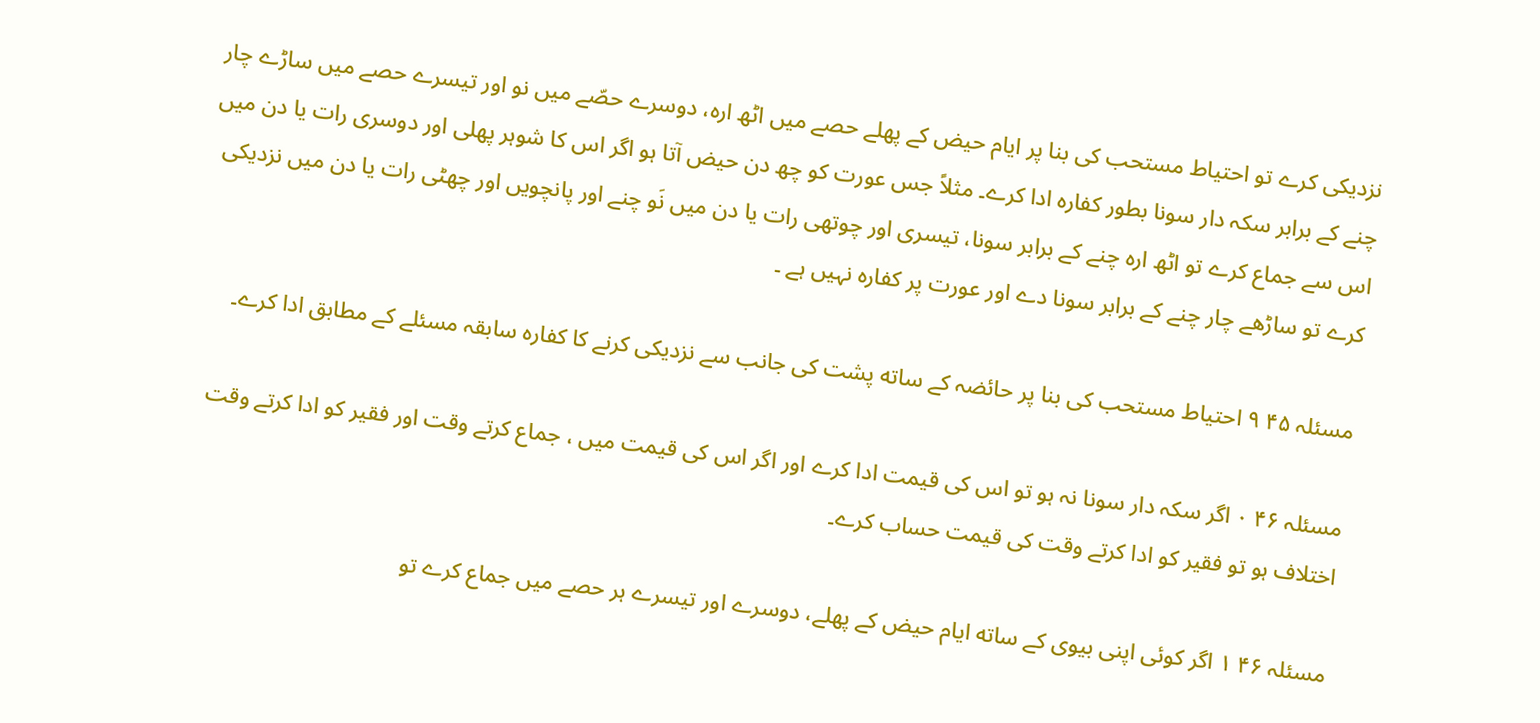نزدیکی کرے تو احتياط مستحب کی بنا پر ایام حيض کے پهلے حصے ميں اٹھ ارہ، دوسرے حصّے ميں نو اور تيسرے حصے ميں ساڑے چار چنے کے برابر سکہ دار سونا بطور کفارہ ادا کرے۔ مثلاً جس عورت کو چھ دن حيض آتا ہو اگر اس کا شوہر پهلی اور دوسری رات یا دن ميں اس سے جماع کرے تو اٹھ ارہ چنے کے برابر سونا، تيسری اور چوتھی رات یا دن ميں نَو چنے اور پانچویں اور چھٹی رات یا دن ميں نزدیکی کرے تو ساڑھے چار چنے کے برابر سونا دے اور عورت پر کفارہ نہيں ہے ۔

مسئلہ ۴۵ ٩ احتياط مستحب کی بنا پر حائضہ کے ساته پشت کی جانب سے نزدیکی کرنے کا کفارہ سابقہ مسئلے کے مطابق ادا کرے۔

مسئلہ ۴۶ ٠ اگر سکہ دار سونا نہ ہو تو اس کی قيمت ادا کرے اور اگر اس کی قيمت ميں ، جماع کرتے وقت اور فقير کو ادا کرتے وقت اختلاف ہو تو فقير کو ادا کرتے وقت کی قيمت حساب کرے۔

مسئلہ ۴۶ ١ اگر کوئی اپنی بيوی کے ساته ایام حيض کے پهلے، دوسرے اور تيسرے ہر حصے ميں جماع کرے تو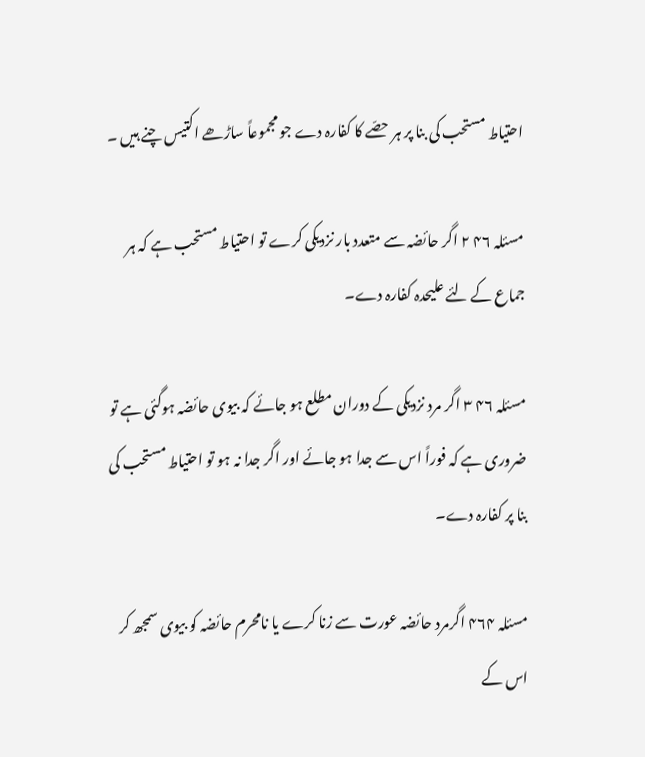احتياط مستحب کی بنا پر ہر حصّے کا کفارہ دے جو مجموعاً ساڑھے اکتيس چنے ہيں ۔

مسئلہ ۴۶ ٢ اگر حائضہ سے متعدد بار نزدیکی کرے تو احتياط مستحب ہے کہ ہر جماع کے لئے عليحدہ کفارہ دے۔

مسئلہ ۴۶ ٣ اگر مرد نزدیکی کے دوران مطلع ہو جائے کہ بيوی حائضہ ہوگئی ہے تو ضروری ہے کہ فوراً اس سے جدا ہو جائے اور اگر جدا نہ ہو تو احتياط مستحب کی بنا پر کفارہ دے۔

مسئلہ ۴۶۴ اگرمرد حائضہ عورت سے زنا کرے یا نامحرم حائضہ کو بيوی سمجھ کر اس کے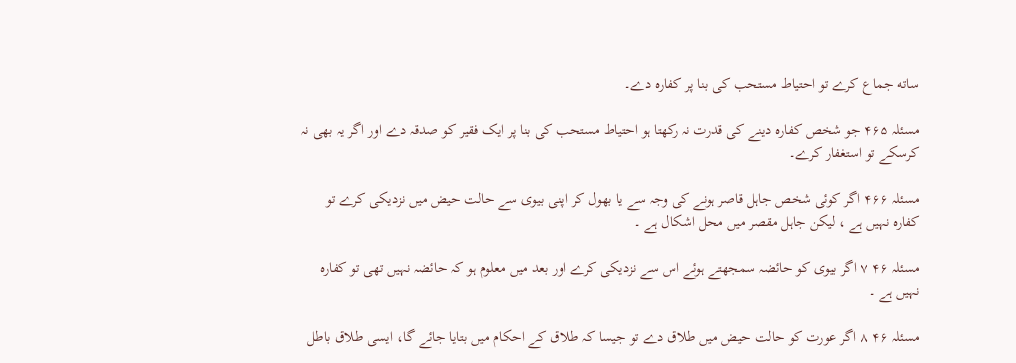ساته جماع کرے تو احتياط مستحب کی بنا پر کفارہ دے۔

مسئلہ ۴۶۵ جو شخص کفارہ دینے کی قدرت نہ رکھتا ہو احتياط مستحب کی بنا پر ایک فقير کو صدقہ دے اور اگر یہ بھی نہ کرسکے تو استغفار کرے۔

مسئلہ ۴۶۶ اگر کوئی شخص جاہل قاصر ہونے کی وجہ سے یا بھول کر اپنی بيوی سے حالت حيض ميں نزدیکی کرے تو کفارہ نہيں ہے ، ليکن جاہل مقصر ميں محل اشکال ہے ۔

مسئلہ ۴۶ ٧ اگر بيوی کو حائضہ سمجھتے ہوئے اس سے نزدیکی کرے اور بعد ميں معلوم ہو کہ حائضہ نہيں تھی تو کفارہ نہيں ہے ۔

مسئلہ ۴۶ ٨ اگر عورت کو حالت حيض ميں طلاق دے تو جيسا کہ طلاق کے احکام ميں بتایا جائے گا، ایسی طلاق باطل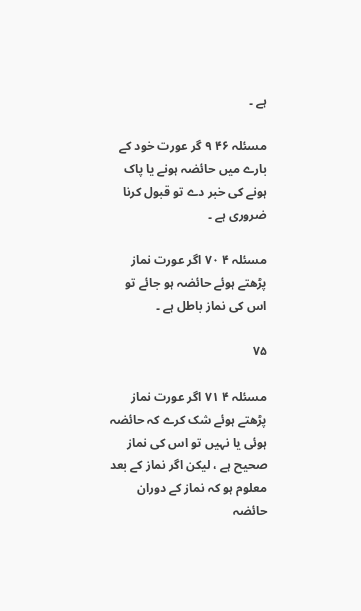ہے ۔

مسئلہ ۴۶ ٩ گر عورت خود کے بارے ميں حائضہ ہونے یا پاک ہونے کی خبر دے تو قبول کرنا ضروری ہے ۔

مسئلہ ۴ ٧٠ اگر عورت نماز پڑھتے ہوئے حائضہ ہو جائے تو اس کی نماز باطل ہے ۔

۷۵

مسئلہ ۴ ٧١ اگر عورت نماز پڑھتے ہوئے شک کرے کہ حائضہ ہوئی یا نہيں تو اس کی نماز صحيح ہے ، ليکن اگر نماز کے بعد معلوم ہو کہ نماز کے دوران حائضہ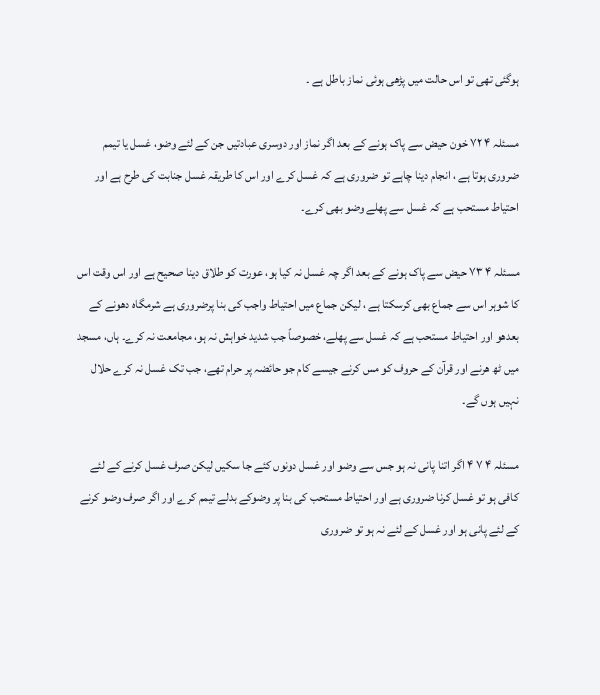ہوگئی تھی تو اس حالت ميں پڑھی ہوئی نماز باطل ہے ۔

مسئلہ ۴ ٧٢ خون حيض سے پاک ہونے کے بعد اگر نماز اور دوسری عبادتيں جن کے لئے وضو، غسل یا تيمم ضروری ہوتا ہے ، انجام دینا چاہے تو ضروری ہے کہ غسل کرے اور اس کا طریقہ غسل جنابت کی طرح ہے اور احتياط مستحب ہے کہ غسل سے پهلے وضو بھی کرے۔

مسئلہ ۴ ٧٣ حيض سے پاک ہونے کے بعد اگر چہ غسل نہ کيا ہو، عورت کو طلاق دینا صحيح ہے اور اس وقت اس کا شوہر اس سے جماع بھی کرسکتا ہے ، ليکن جماع ميں احتياط واجب کی بنا پرضروری ہے شرمگاہ دهونے کے بعدهو اور احتياط مستحب ہے کہ غسل سے پهلے، خصوصاً جب شدید خواہش نہ ہو، مجامعت نہ کرے۔ ہاں، مسجد ميں ٹھ هرنے اور قرآن کے حروف کو مس کرنے جيسے کام جو حائضہ پر حرام تهے، جب تک غسل نہ کرے حلال نہيں ہوں گے۔

مسئلہ ۴ ٧ ۴ اگر اتنا پانی نہ ہو جس سے وضو اور غسل دونوں کئے جا سکيں ليکن صرف غسل کرنے کے لئے کافی ہو تو غسل کرنا ضروری ہے اور احتياط مستحب کی بنا پر وضوکے بدلے تيمم کرے اور اگر صرف وضو کرنے کے لئے پانی ہو اور غسل کے لئے نہ ہو تو ضروری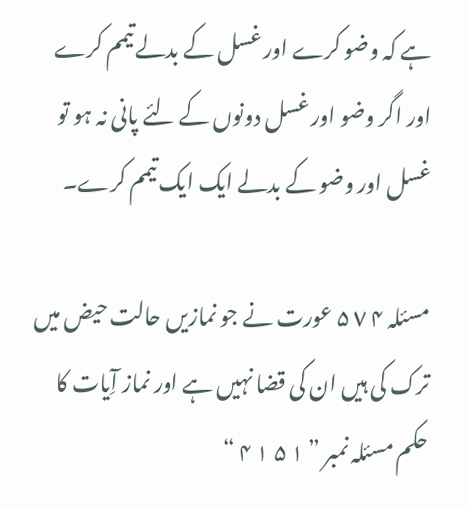ہے کہ وضو کرے اور غسل کے بدلے تيمم کرے اور اگر وضو اور غسل دونوں کے لئے پانی نہ ہو تو غسل اور وضو کے بدلے ایک ایک تيمم کرے۔

مسئلہ ۴ ٧ ۵ عورت نے جو نمازیں حالت حيض ميں ترک کی ہيں ان کی قضا نہيں ہے اور نماز آِیات کا حکم مسئلہ نمبر ” ١ ۵ ١ ۴ “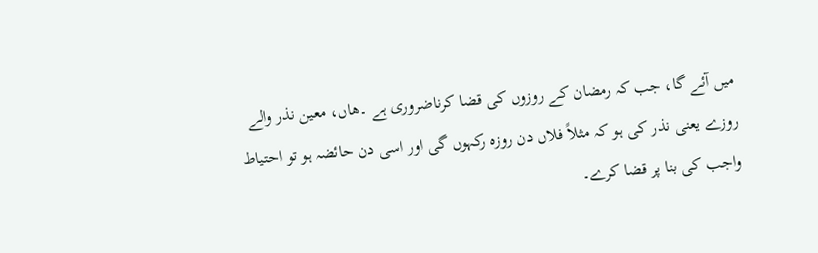ميں آئے گا، جب کہ رمضان کے روزوں کی قضا کرناضروری ہے ۔هاں، معين نذر والے روزے یعنی نذر کی ہو کہ مثلاً فلاں دن روزہ رکہوں گی اور اسی دن حائضہ ہو تو احتياط واجب کی بنا پر قضا کرے۔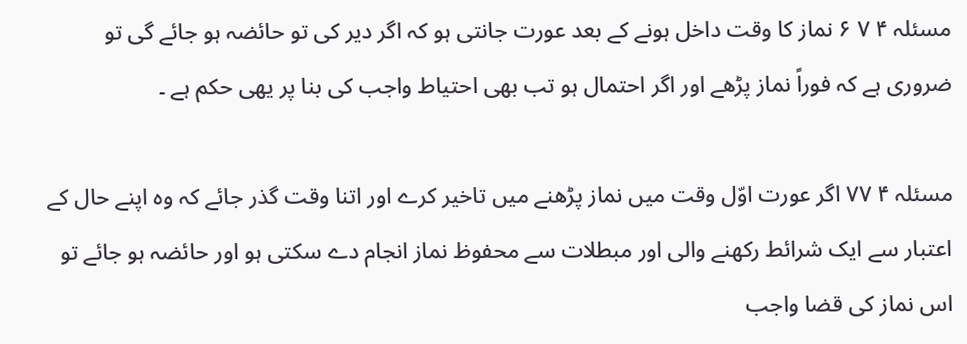مسئلہ ۴ ٧ ۶ نماز کا وقت داخل ہونے کے بعد عورت جانتی ہو کہ اگر دیر کی تو حائضہ ہو جائے گی تو ضروری ہے کہ فوراً نماز پڑھے اور اگر احتمال ہو تب بھی احتياط واجب کی بنا پر یهی حکم ہے ۔

مسئلہ ۴ ٧٧ اگر عورت اوّل وقت ميں نماز پڑھنے ميں تاخير کرے اور اتنا وقت گذر جائے کہ وہ اپنے حال کے اعتبار سے ایک شرائط رکھنے والی اور مبطلات سے محفوظ نماز انجام دے سکتی ہو اور حائضہ ہو جائے تو اس نماز کی قضا واجب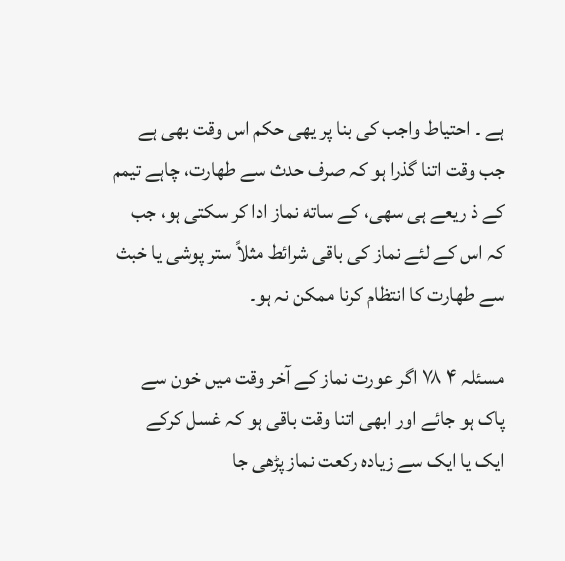ہے ۔ احتياط واجب کی بنا پر یهی حکم اس وقت بھی ہے جب وقت اتنا گذرا ہو کہ صرف حدث سے طهارت، چاہے تيمم کے ذ ریعے ہی سهی، کے ساته نماز ادا کر سکتی ہو، جب کہ اس کے لئے نماز کی باقی شرائط مثلاً ستر پوشی یا خبث سے طهارت کا انتظام کرنا ممکن نہ ہو۔

مسئلہ ۴ ٧٨ اگر عورت نماز کے آخر وقت ميں خون سے پاک ہو جائے اور ابهی اتنا وقت باقی ہو کہ غسل کرکے ایک یا ایک سے زیادہ رکعت نماز پڑھی جا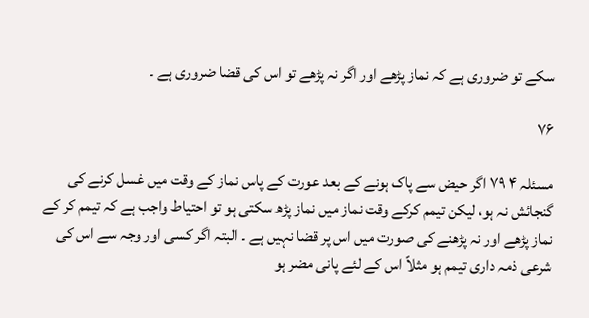سکے تو ضروری ہے کہ نماز پڑھے اور اگر نہ پڑھے تو اس کی قضا ضروری ہے ۔

۷۶

مسئلہ ۴ ٧٩ اگر حيض سے پاک ہونے کے بعد عورت کے پاس نماز کے وقت ميں غسل کرنے کی گنجائش نہ ہو، ليکن تيمم کرکے وقت نماز ميں نماز پڑھ سکتی ہو تو احتياط واجب ہے کہ تيمم کر کے نماز پڑھے اور نہ پڑھنے کی صورت ميں اس پر قضا نہيں ہے ۔ البتہ اگر کسی اور وجہ سے اس کی شرعی ذمہ داری تيمم ہو مثلاً اس کے لئے پانی مضر ہو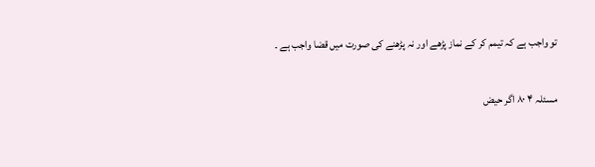تو واجب ہے کہ تيمم کر کے نماز پڑھے اور نہ پڑھنے کی صورت ميں قضا واجب ہے ۔

مسئلہ ۴ ٨٠ اگر حيض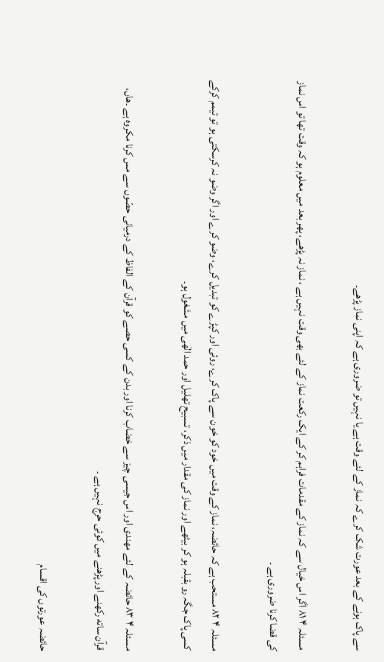سے پاک ہونے کے بعد عورت شک کرے کہ نماز کے لئے وقت ہے یا نہيں تو ضروری ہے کہ اپنی نماز پڑھے۔

مسئلہ ۴ ٨١ اگر اس خيال سے کہ نماز کے مقدمات فراہم کر کے ایک رکعت نماز کے لئے بھی وقت نہيں ہے ، نماز نہ پڑھے، پھر بعد ميں معلوم ہو کہ وقت تھا تو اس نماز کی قضا کرنا ضروری ہے ۔

مسئلہ ۴ ٨٢ مستحب ہے کہ حائضہ، نماز کے وقت ميں خود کو خون سے پاک کرے، روئی اور کپڑے کو تبدیل کرے، وضو کرے اور اگر وضو نہ کرسکتی ہو تو تيمم کرکے کسی پاک جگہ رو بقبلہ ہو کر بيٹھے اور نماز کی مقدار ميں ذکر، تسبيح تهليل اور حمد الٰهی ميں مشغول ہو۔

مسئلہ ۴ ٨٣ حائضہ کے لئے مهندی اور اس جيسی چيز سے خضاب کرنا اور بدن کے کسی حصے کو قرآن کے الفاظ کے درميانی حصّوں سے مس کرنا مکروہ ہے ۔هاں، قرآن ساته رکھنے اور پڑھنے ميں کوئی حرج نہيں ہے ۔

حائضہ عورتوں کی اقسام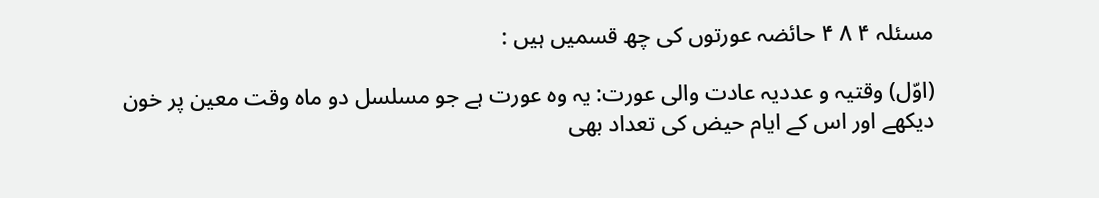مسئلہ ۴ ٨ ۴ حائضہ عورتوں کی چھ قسميں ہيں :

(اوّل) وقتيہ و عددیہ عادت والی عورت: یہ وہ عورت ہے جو مسلسل دو ماہ وقت معين پر خون دیکھے اور اس کے ایام حيض کی تعداد بھی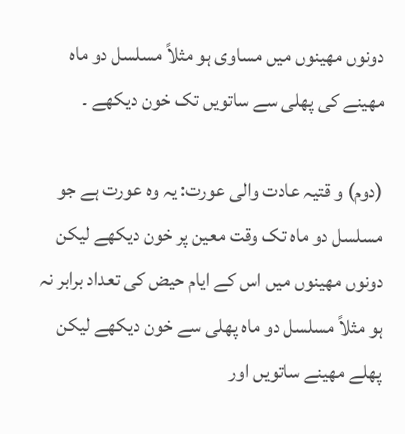دونوں مهينوں ميں مساوی ہو مثلاً مسلسل دو ماہ مهينے کی پهلی سے ساتویں تک خون دیکھے ۔

(دوم) و قتيہ عادت والی عورت: یہ وہ عورت ہے جو مسلسل دو ماہ تک وقت معين پر خون دیکھے ليکن دونوں مهينوں ميں اس کے ایام حيض کی تعداد برابر نہ ہو مثلاً مسلسل دو ماہ پهلی سے خون دیکھے ليکن پهلے مهينے ساتویں اور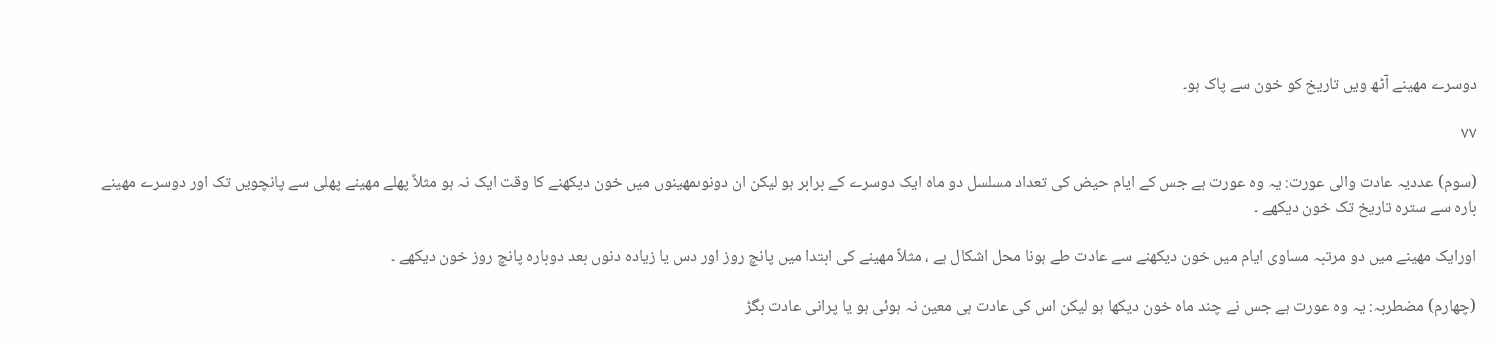دوسرے مهينے آٹھ ویں تاریخ کو خون سے پاک ہو۔

۷۷

(سوم) عددیہ عادت والی عورت: یہ وہ عورت ہے جس کے ایام حيض کی تعداد مسلسل دو ماہ ایک دوسرے کے برابر ہو ليکن ان دونوںمهينوں ميں خون دیکھنے کا وقت ایک نہ ہو مثلاً پهلے مهينے پهلی سے پانچویں تک اور دوسرے مهينے بارہ سے سترہ تاریخ تک خون دیکھے ۔

اورایک مهينے ميں دو مرتبہ مساوی ایام ميں خون دیکھنے سے عادت طے ہونا محل اشکال ہے ، مثلاً مهينے کی ابتدا ميں پانچ روز اور دس یا زیادہ دنوں بعد دوبارہ پانچ روز خون دیکھے ۔

(چهارم) مضطربہ: یہ وہ عورت ہے جس نے چند ماہ خون دیکھا ہو ليکن اس کی عادت ہی معين نہ ہوئی ہو یا پرانی عادت بگڑ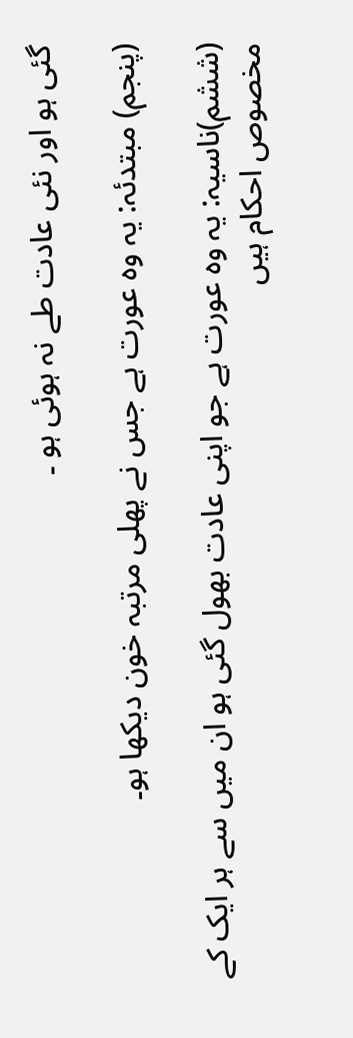گئی ہو اور نئی عادت طے نہ ہوئی ہو ۔

(پنجم) مبتدئہ: یہ وہ عورت ہے جس نے پهلی مرتبہ خون دیکھا ہو۔

(ششم)ناسيہ: یہ وہ عورت ہے جو اپنی عادت بھول گئی ہو ان ميں سے ہر ایک کے مخصوص احکام ہيں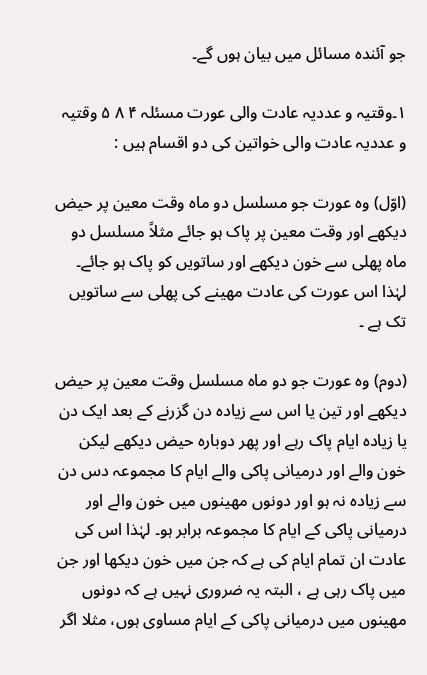جو آئندہ مسائل ميں بيان ہوں گے۔

١۔وقتيہ و عدديہ عادت والی عورت مسئلہ ۴ ٨ ۵ وقتيہ و عددیہ عادت والی خواتين کی دو اقسام ہيں :

(اوّل) وہ عورت جو مسلسل دو ماہ وقت معين پر حيض دیکھے اور وقت معين پر پاک ہو جائے مثلاً مسلسل دو ماہ پهلی سے خون دیکھے اور ساتویں کو پاک ہو جائے۔ لہٰذا اس عورت کی عادت مهينے کی پهلی سے ساتویں تک ہے ۔

(دوم) وہ عورت جو دو ماہ مسلسل وقت معين پر حيض دیکھے اور تين یا اس سے زیادہ دن گزرنے کے بعد ایک دن یا زیادہ ایام پاک رہے اور پھر دوبارہ حيض دیکھے ليکن خون والے اور درميانی پاکی والے ایام کا مجموعہ دس دن سے زیادہ نہ ہو اور دونوں مهينوں ميں خون والے اور درميانی پاکی کے ایام کا مجموعہ برابر ہو۔ لہٰذا اس کی عادت ان تمام ایام کی ہے کہ جن ميں خون دیکھا اور جن ميں پاک رہی ہے ، البتہ یہ ضروری نہيں ہے کہ دونوں مهينوں ميں درميانی پاکی کے ایام مساوی ہوں، مثلا اگر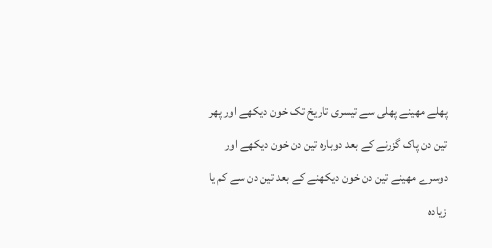پهلے مهينے پهلی سے تيسری تاریخ تک خون دیکھے اور پھر تين دن پاک گزرنے کے بعد دوبارہ تين دن خون دیکھے اور دوسرے مهينے تين دن خون دیکھنے کے بعد تين دن سے کم یا زیادہ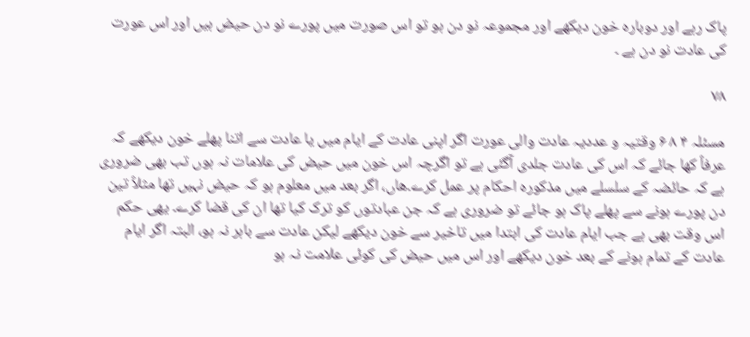پاک رہے اور دوبارہ خون دیکھے اور مجموعہ نو دن ہو تو اس صورت ميں پورے نو دن حيض ہيں اور اس عورت کی عادت نو دن ہے ۔

۷۸

مسئلہ ۴ ٨ ۶ وقتيہ و عددیہ عادت والی عورت اگر اپنی عادت کے ایام ميں یا عادت سے اتنا پهلے خون دیکھے کہ عرفاً کها جائے کہ اس کی عادت جلدی آگئی ہے تو اگرچہ اس خون ميں حيض کی علامات نہ ہوں تب بھی ضروری ہے کہ حائضہ کے سلسلے ميں مذکورہ احکام پر عمل کرے۔هاں، اگر بعد ميں معلوم ہو کہ حيض نہيں تھا مثلاً تين دن پورے ہونے سے پهلے پاک ہو جائے تو ضروری ہے کہ جن عبادتوں کو ترک کيا تھا ان کی قضا کرے۔ یهی حکم اس وقت بھی ہے جب ایام عادت کی ابتدا ميں تاخير سے خون دیکھے ليکن عادت سے باہر نہ ہو، البتہ اگر ایام عادت کے تمام ہونے کے بعد خون دیکھے اور اس ميں حيض کی کوئی علامت نہ ہو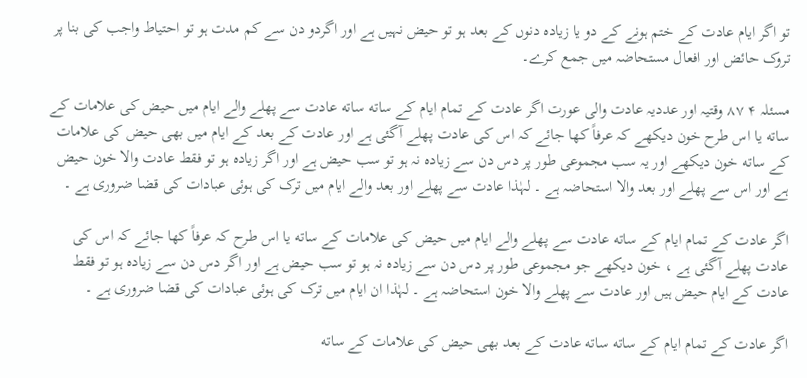تو اگر ایام عادت کے ختم ہونے کے دو یا زیادہ دنوں کے بعد ہو تو حيض نہيں ہے اور اگردو دن سے کم مدت ہو تو احتياط واجب کی بنا پر تروک حائض اور افعال مستحاضہ ميں جمع کرے۔

مسئلہ ۴ ٨٧ وقتيہ اور عددیہ عادت والی عورت اگر عادت کے تمام ایام کے ساته ساته عادت سے پهلے والے ایام ميں حيض کی علامات کے ساته یا اس طرح خون دیکھے کہ عرفاً کها جائے کہ اس کی عادت پهلے آگئی ہے اور عادت کے بعد کے ایام ميں بھی حيض کی علامات کے ساته خون دیکھے اور یہ سب مجموعی طور پر دس دن سے زیادہ نہ ہو تو سب حيض ہے اور اگر زیادہ ہو تو فقط عادت والا خون حيض ہے اور اس سے پهلے اور بعد والا استحاضہ ہے ۔ لہٰذا عادت سے پهلے اور بعد والے ایام ميں ترک کی ہوئی عبادات کی قضا ضروری ہے ۔

اگر عادت کے تمام ایام کے ساته عادت سے پهلے والے ایام ميں حيض کی علامات کے ساته یا اس طرح کہ عرفاً کها جائے کہ اس کی عادت پهلے آگئی ہے ، خون دیکھے جو مجموعی طور پر دس دن سے زیادہ نہ ہو تو سب حيض ہے اور اگر دس دن سے زیادہ ہو تو فقط عادت کے ایام حيض ہيں اور عادت سے پهلے والا خون استحاضہ ہے ۔ لہٰذا ان ایام ميں ترک کی ہوئی عبادات کی قضا ضروری ہے ۔

اگر عادت کے تمام ایام کے ساته ساته عادت کے بعد بھی حيض کی علامات کے ساته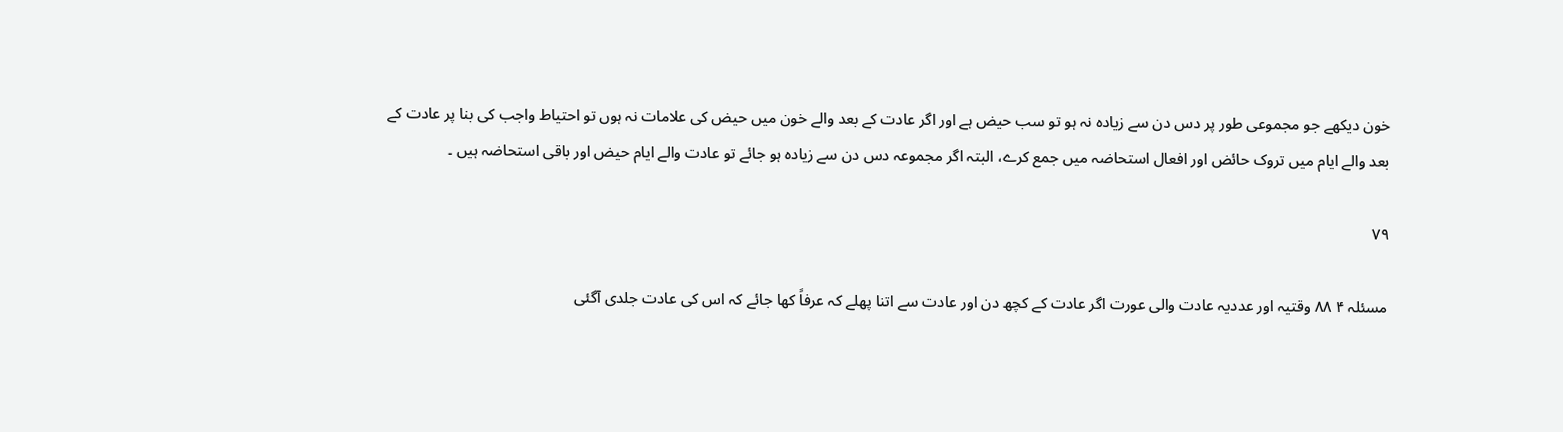خون دیکھے جو مجموعی طور پر دس دن سے زیادہ نہ ہو تو سب حيض ہے اور اگر عادت کے بعد والے خون ميں حيض کی علامات نہ ہوں تو احتياط واجب کی بنا پر عادت کے بعد والے ایام ميں تروک حائض اور افعال استحاضہ ميں جمع کرے، البتہ اگر مجموعہ دس دن سے زیادہ ہو جائے تو عادت والے ایام حيض اور باقی استحاضہ ہيں ۔

۷۹

مسئلہ ۴ ٨٨ وقتيہ اور عددیہ عادت والی عورت اگر عادت کے کچھ دن اور عادت سے اتنا پهلے کہ عرفاً کها جائے کہ اس کی عادت جلدی آگئی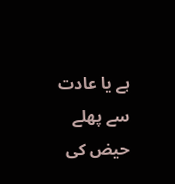ہے یا عادت سے پهلے حيض کی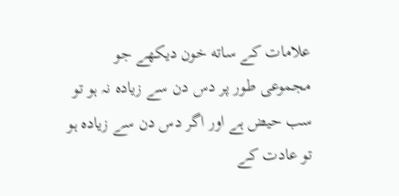علامات کے ساته خون دیکھے جو مجموعی طور پر دس دن سے زیادہ نہ ہو تو سب حيض ہے اور اگر دس دن سے زیادہ ہو تو عادت کے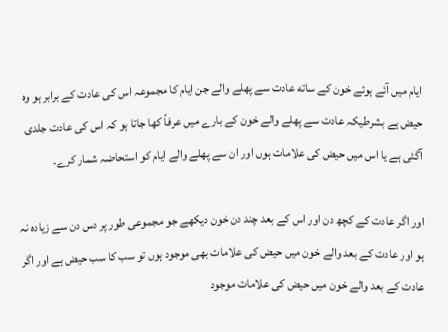ایام ميں آئے ہوئے خون کے ساته عادت سے پهلے والے جن ایام کا مجموعہ اس کی عادت کے برابر ہو وہ حيض ہے بشرطيکہ عادت سے پهلے والے خون کے بارے ميں عرفاً کها جاتا ہو کہ اس کی عادت جلدی آگئی ہے یا اس ميں حيض کی علامات ہوں اور ان سے پهلے والے ایام کو استحاضہ شمار کرے۔

اور اگر عادت کے کچھ دن اور اس کے بعد چند دن خون دیکھے جو مجموعی طور پر دس دن سے زیادہ نہ ہو اور عادت کے بعد والے خون ميں حيض کی علامات بھی موجود ہوں تو سب کا سب حيض ہے اور اگر عادت کے بعد والے خون ميں حيض کی علامات موجود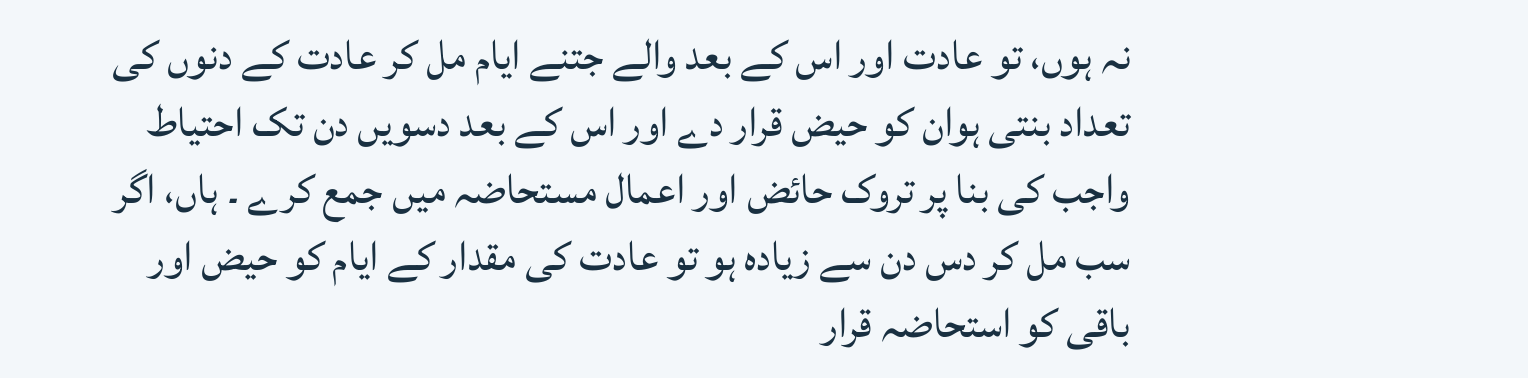نہ ہوں، تو عادت اور اس کے بعد والے جتنے ایام مل کر عادت کے دنوں کی تعداد بنتی ہوان کو حيض قرار دے اور اس کے بعد دسویں دن تک احتياط واجب کی بنا پر تروک حائض اور اعمال مستحاضہ ميں جمع کرے ۔ ہاں، اگر سب مل کر دس دن سے زیادہ ہو تو عادت کی مقدار کے ایام کو حيض اور باقی کو استحاضہ قرار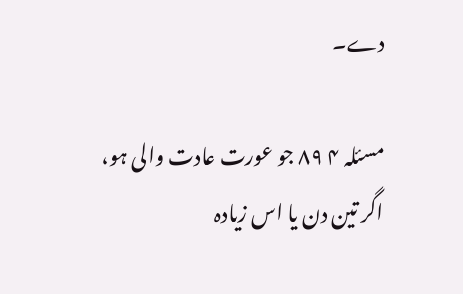دے۔

مسئلہ ۴ ٨٩ جو عورت عادت والی ہو، اگر تين دن یا اس زیادہ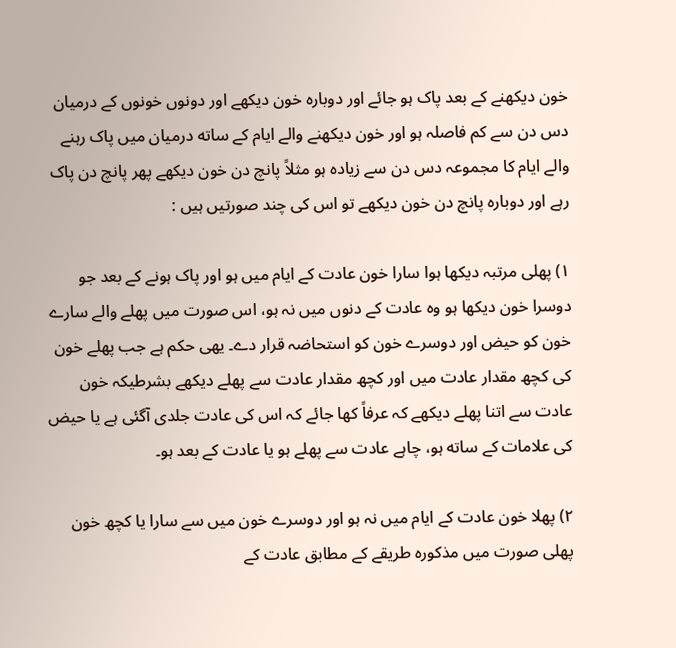خون دیکھنے کے بعد پاک ہو جائے اور دوبارہ خون دیکھے اور دونوں خونوں کے درميان دس دن سے کم فاصلہ ہو اور خون دیکھنے والے ایام کے ساته درميان ميں پاک رہنے والے ایام کا مجموعہ دس دن سے زیادہ ہو مثلاً پانچ دن خون دیکھے پھر پانچ دن پاک رہے اور دوبارہ پانچ دن خون دیکھے تو اس کی چند صورتيں ہيں :

١) پهلی مرتبہ دیکھا ہوا سارا خون عادت کے ایام ميں ہو اور پاک ہونے کے بعد جو دوسرا خون دیکھا ہو وہ عادت کے دنوں ميں نہ ہو، اس صورت ميں پهلے والے سارے خون کو حيض اور دوسرے خون کو استحاضہ قرار دے۔ یهی حکم ہے جب پهلے خون کی کچھ مقدار عادت ميں اور کچھ مقدار عادت سے پهلے دیکھے بشرطيکہ خون عادت سے اتنا پهلے دیکھے کہ عرفاً کها جائے کہ اس کی عادت جلدی آگئی ہے یا حيض کی علامات کے ساته ہو، چاہے عادت سے پهلے ہو یا عادت کے بعد ہو۔

٢) پهلا خون عادت کے ایام ميں نہ ہو اور دوسرے خون ميں سے سارا یا کچھ خون پهلی صورت ميں مذکورہ طریقے کے مطابق عادت کے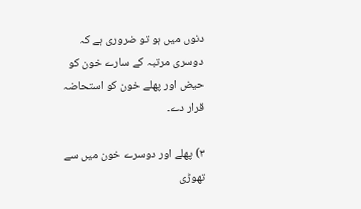دنوں ميں ہو تو ضروری ہے کہ دوسری مرتبہ کے سارے خون کو حيض اور پهلے خون کو استحاضہ قرار دے۔

٣) پهلے اور دوسرے خون ميں سے تهوڑی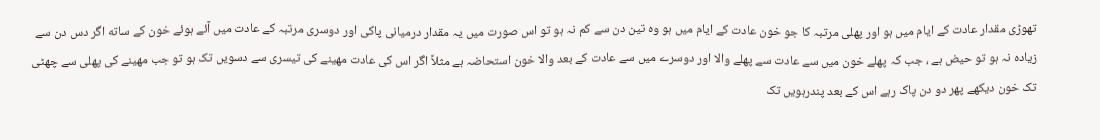تهوڑی مقدار عادت کے ایام ميں ہو اور پهلی مرتبہ کا جو خون عادت کے ایام ميں ہو وہ تين دن سے کم نہ ہو تو اس صورت ميں یہ مقدار درميانی پاکی اور دوسری مرتبہ کے عادت ميں آئے ہوئے خون کے ساته اگر دس دن سے زیادہ نہ ہو تو حيض ہے ، جب کہ پهلے خون ميں سے عادت سے پهلے والا اور دوسرے ميں سے عادت کے بعد والا خون استحاضہ ہے مثلاً اگر اس کی عادت مهينے کی تيسری سے دسویں تک ہو تو جب مهينے کی پهلی سے چھٹی تک خون دیکھے پھر دو دن پاک رہے اس کے بعد پندرہویں تک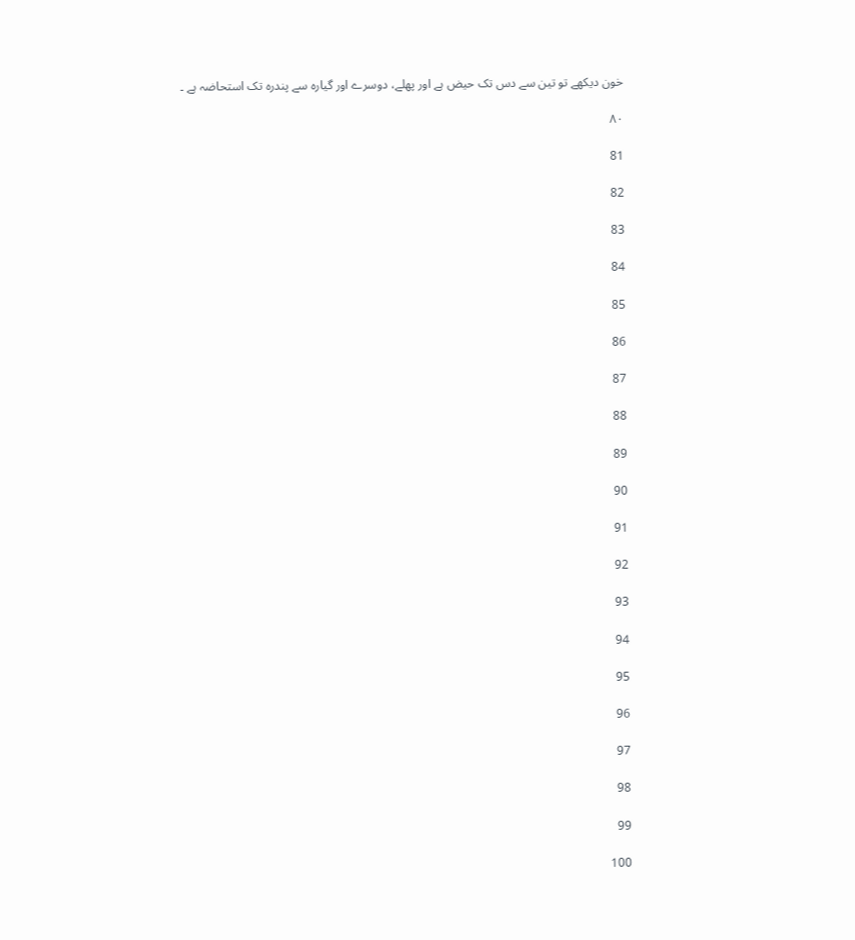خون دیکھے تو تين سے دس تک حيض ہے اور پهلے، دوسرے اور گيارہ سے پندرہ تک استحاضہ ہے ۔

۸۰

81

82

83

84

85

86

87

88

89

90

91

92

93

94

95

96

97

98

99

100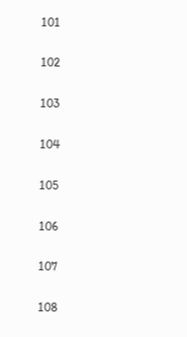101

102

103

104

105

106

107

108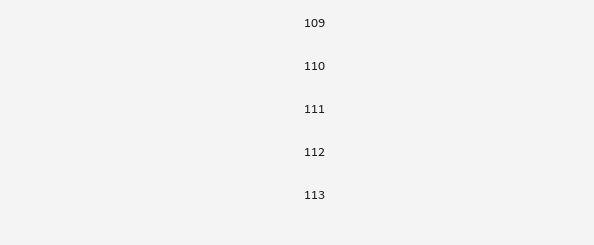109

110

111

112

113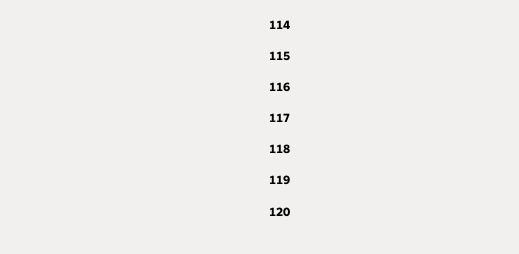114

115

116

117

118

119

120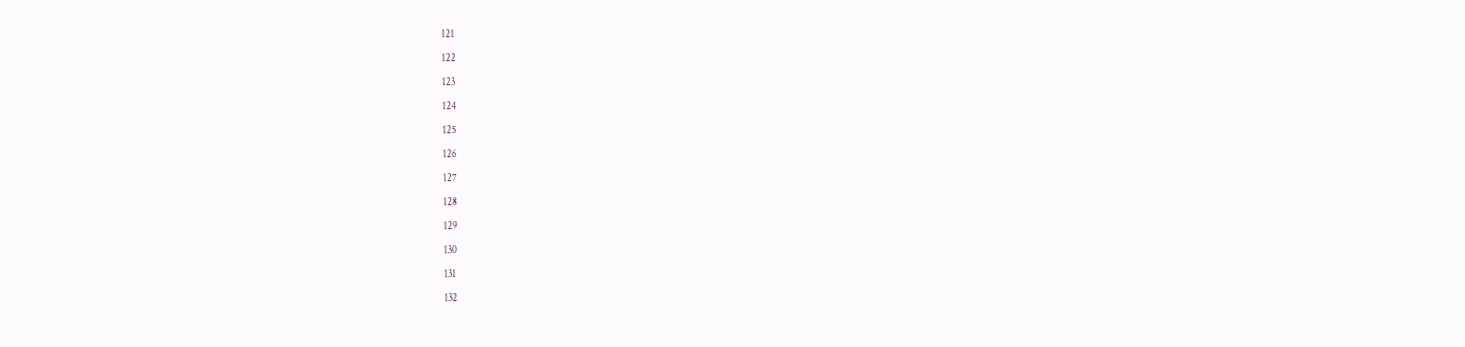121

122

123

124

125

126

127

128

129

130

131

132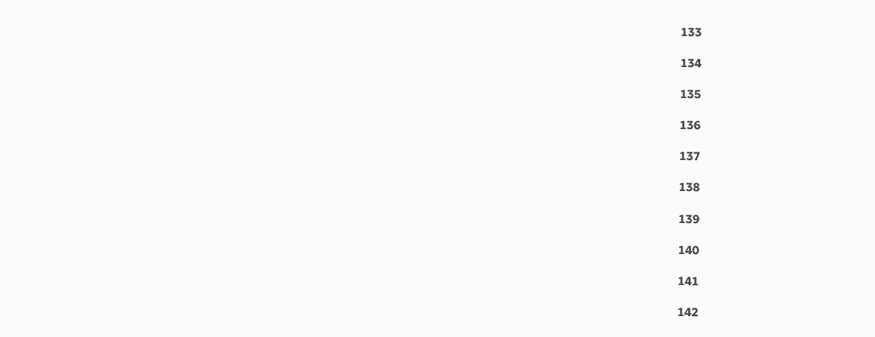133

134

135

136

137

138

139

140

141

142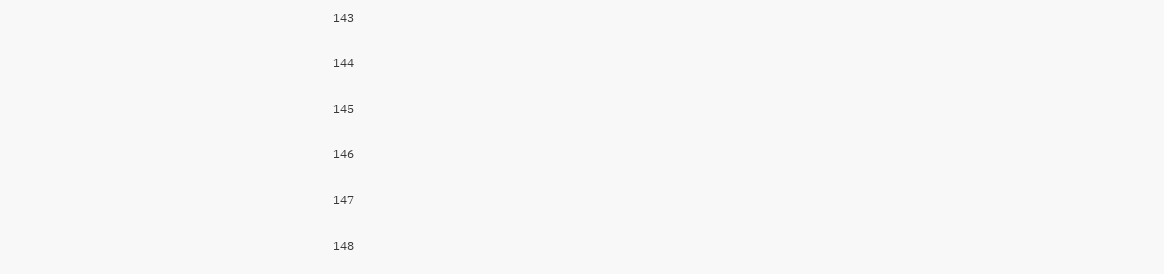143

144

145

146

147

148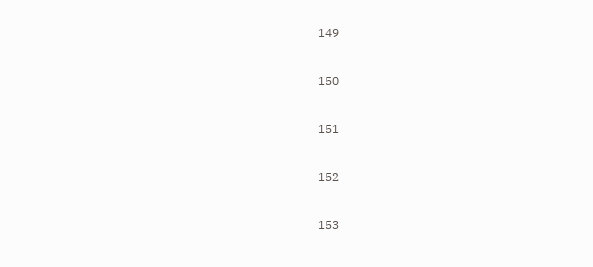149

150

151

152

153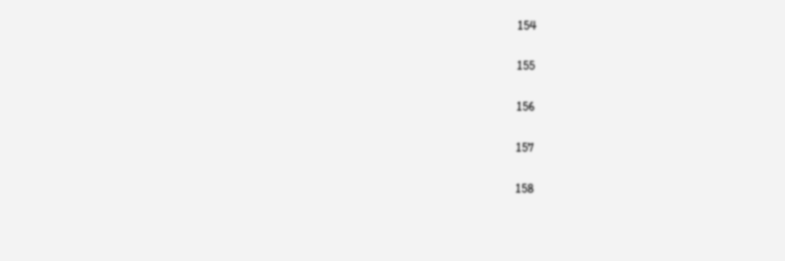154

155

156

157

158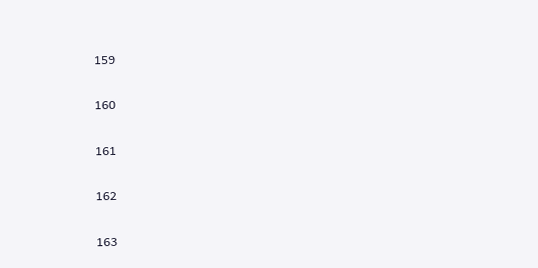159

160

161

162

163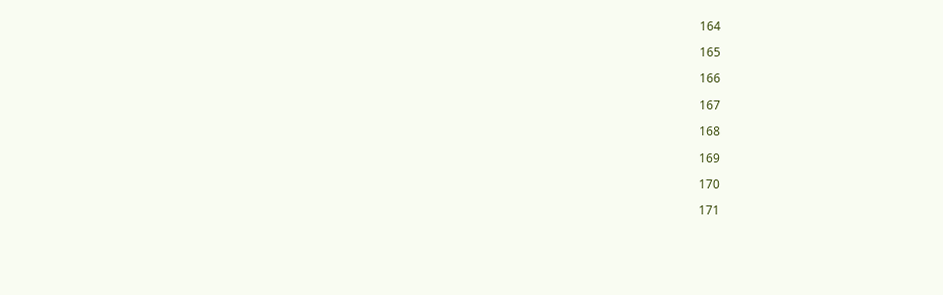164

165

166

167

168

169

170

171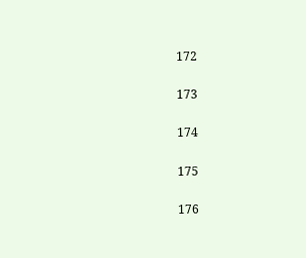172

173

174

175

176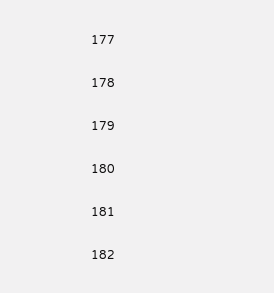177

178

179

180

181

182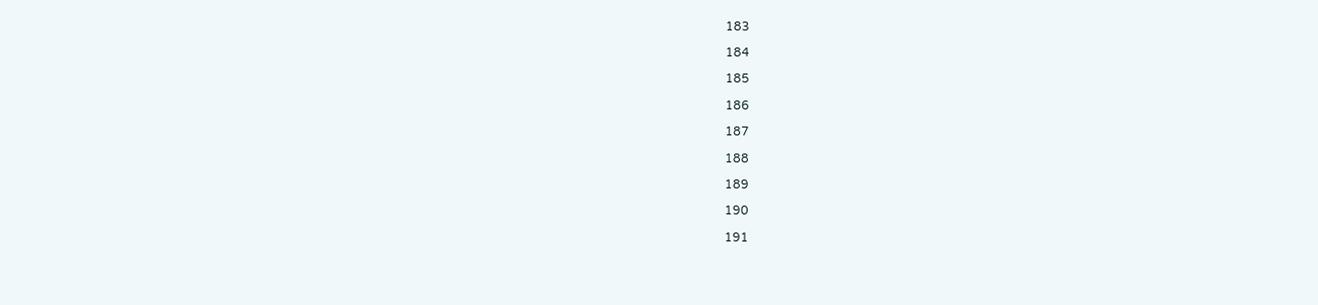183

184

185

186

187

188

189

190

191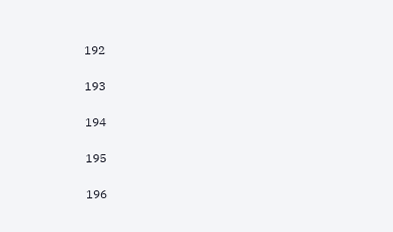192

193

194

195

196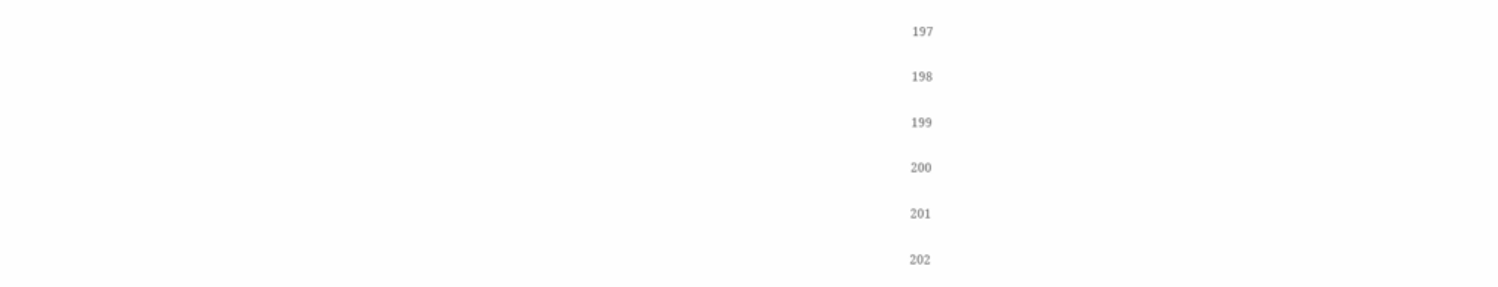197

198

199

200

201

202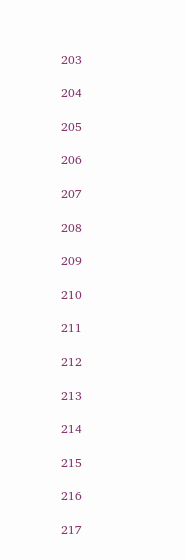203

204

205

206

207

208

209

210

211

212

213

214

215

216

217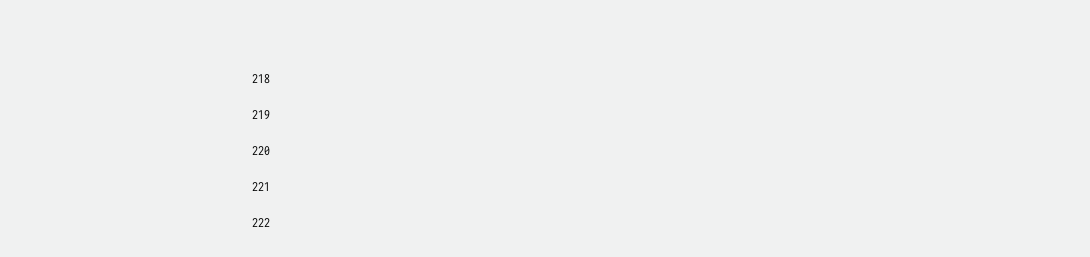218

219

220

221

222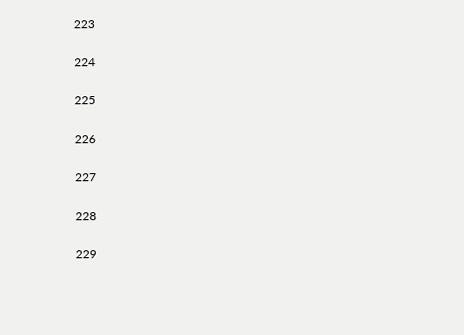223

224

225

226

227

228

229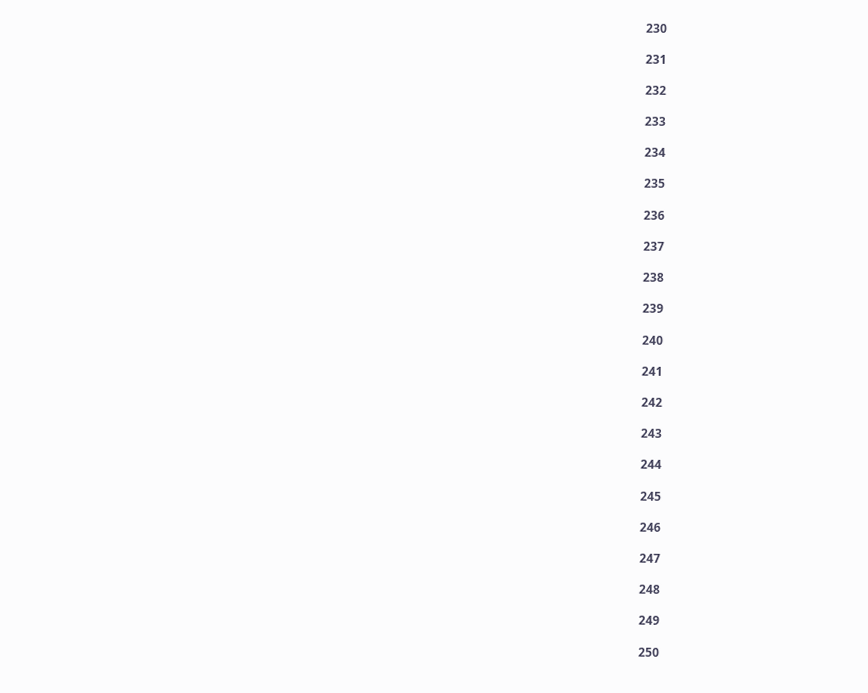230

231

232

233

234

235

236

237

238

239

240

241

242

243

244

245

246

247

248

249

250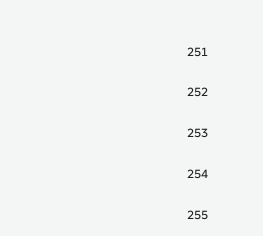251

252

253

254

255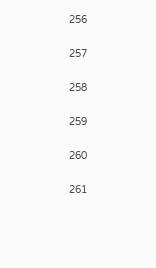256

257

258

259

260

261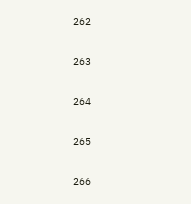262

263

264

265

266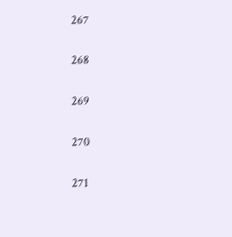267

268

269

270

271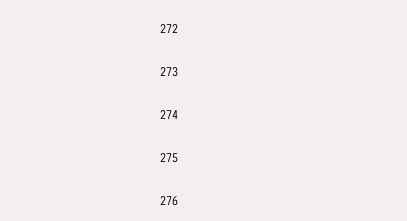272

273

274

275

276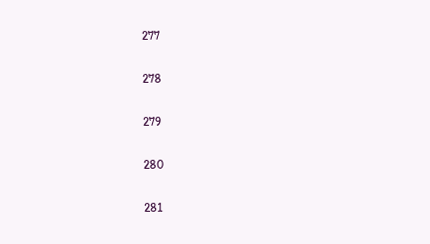277

278

279

280

281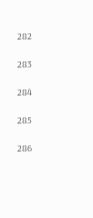282

283

284

285

286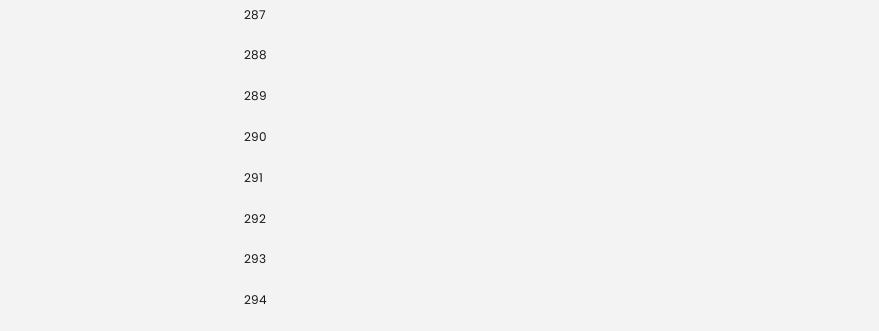287

288

289

290

291

292

293

294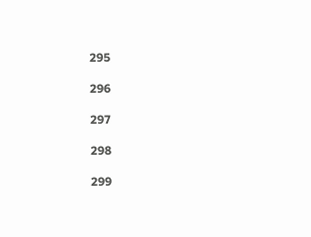295

296

297

298

299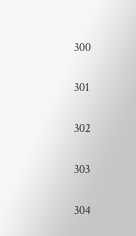300

301

302

303

304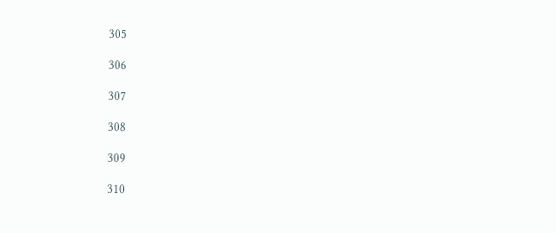305

306

307

308

309

310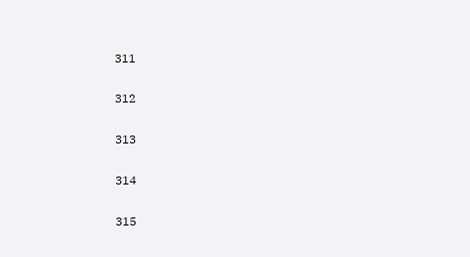311

312

313

314

315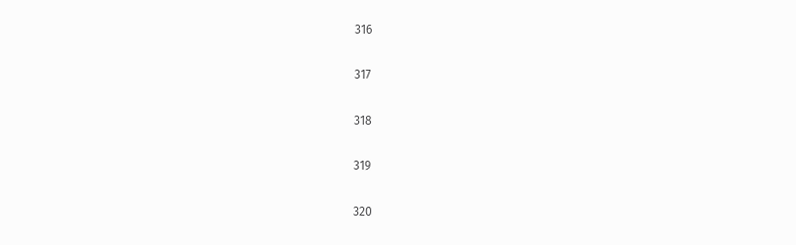316

317

318

319

320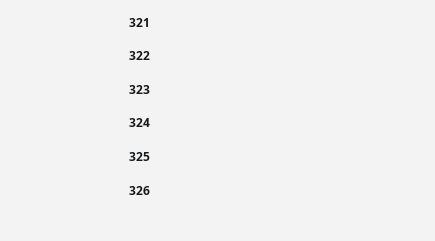321

322

323

324

325

326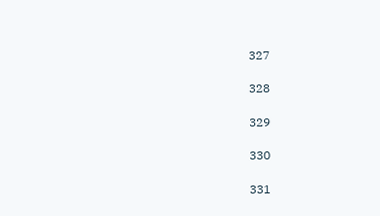327

328

329

330

331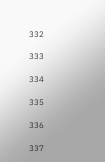332

333

334

335

336

337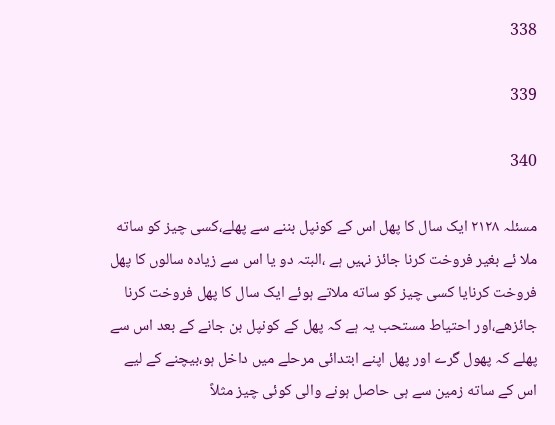338

339

340

مسئلہ ٢١٢٨ ایک سال کا پھل اس کے کونپل بننے سے پهلے،کسی چيز کو ساته ملا ئے بغير فروخت کرنا جائز نہيں ہے ،البتہ دو یا اس سے زیادہ سالوں کا پھل فروخت کرنایا کسی چيز کو ساته ملاتے ہوئے ایک سال کا پھل فروخت کرنا جائزهے،اور احتياط مستحب یہ ہے کہ پھل کے کونپل بن جانے کے بعد اس سے پهلے کہ پھول گرے اور پھل اپنے ابتدائی مرحلے ميں داخل ہو،بيچنے کے ليے اس کے ساته زمين سے ہی حاصل ہونے والی کوئی چيز مثلاً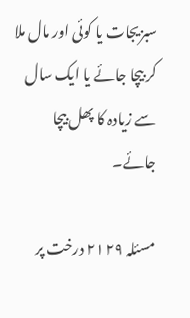سبزیجات یا کوئی اور مال ملا کر بيچا جائے یا ایک سال سے زیادہ کا پھل بيچا جائے۔

مسئلہ ٢١٢٩ درخت پر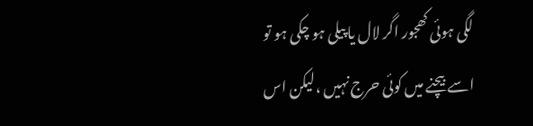لگی ہوئی کھجور اگر لال یا پيلی ہو چکی ہو تو اسے بيچنے ميں کوئی حرج نہيں ،ليکن اس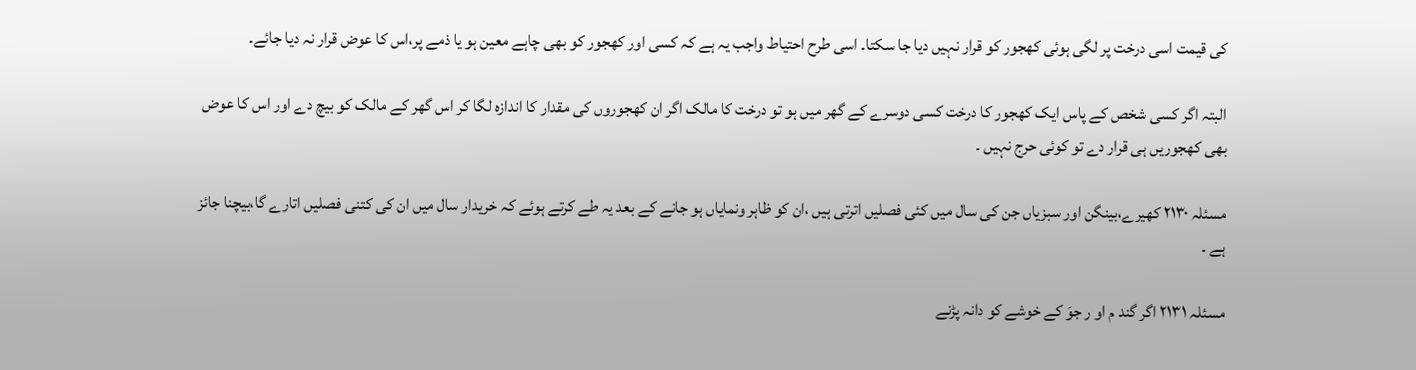کی قيمت اسی درخت پر لگی ہوئی کھجور کو قرار نہيں دیا جا سکتا۔ اسی طرح احتياط واجب یہ ہے کہ کسی اور کھجور کو بھی چاہے معين ہو یا ذمے پر،اس کا عوض قرار نہ دیا جائے۔

البتہ اگر کسی شخص کے پاس ایک کھجور کا درخت کسی دوسرے کے گھر ميں ہو تو درخت کا مالک اگر ان کھجوروں کی مقدار کا اندازہ لگا کر اس گھر کے مالک کو بيچ دے اور اس کا عوض بھی کھجوریں ہی قرار دے تو کوئی حرج نہيں ۔

مسئلہ ٢١٣٠ کهيرے،بينگن اور سبزیاں جن کی سال ميں کئی فصليں اترتی ہيں ،ان کو ظاہر ونمایاں ہو جانے کے بعد یہ طے کرتے ہوئے کہ خریدار سال ميں ان کی کتنی فصليں اتارے گا،بيچنا جائز ہے ۔

مسئلہ ٢١٣١ اگر گند م او ر جوَ کے خوشے کو دانہ پڑنے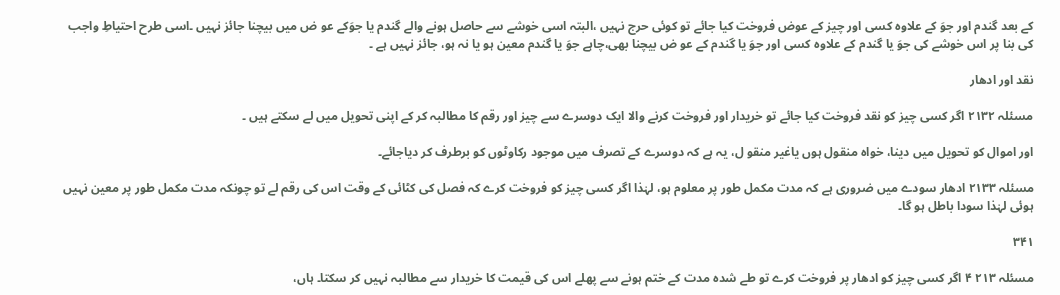کے بعد گندم اور جوَ کے علاوہ کسی اور چيز کے عوض فروخت کيا جائے تو کوئی حرج نہيں ،البتہ اسی خوشے سے حاصل ہونے والے گندم یا جوَکے عو ض ميں بيچنا جائز نہيں ۔اسی طرح احتياطِ واجب کی بنا پر اس خوشے کی جوَ یا گندم کے علاوہ کسی اور جوَ یا گندم کے عو ض بيچنا بهی،چاہے جوَ یا گندم معين ہو یا نہ ہو، جائز نہيں ہے ۔

نقد اور ادهار

مسئلہ ٢١٣٢ اگر کسی چيز کو نقد فروخت کيا جائے تو خریدار اور فروخت کرنے والا ایک دوسرے سے چيز اور رقم کا مطالبہ کر کے اپنی تحویل ميں لے سکتے ہيں ۔

اور اموال کو تحویل ميں دینا، خواہ منقول ہوں یاغير منقو ل، یہ ہے کہ دوسرے کے تصرف ميں موجود رکاوٹوں کو برطرف کر دیاجائے۔

مسئلہ ٢١٣٣ ادهار سودے ميں ضروری ہے کہ مدت مکمل طور پر معلوم ہو، لہٰذا اگر کسی چيز کو فروخت کرے کہ فصل کی کٹائی کے وقت اس کی رقم لے تو چونکہ مدت مکمل طور پر معين نہيں ہوئی لہٰذا سودا باطل ہو گا۔

۳۴۱

مسئلہ ٢١٣ ۴ اگر کسی چيز کو ادهار پر فروخت کرے تو طے شدہ مدت کے ختم ہونے سے پهلے اس کی قيمت کا خریدار سے مطالبہ نہيں کر سکتا۔ ہاں،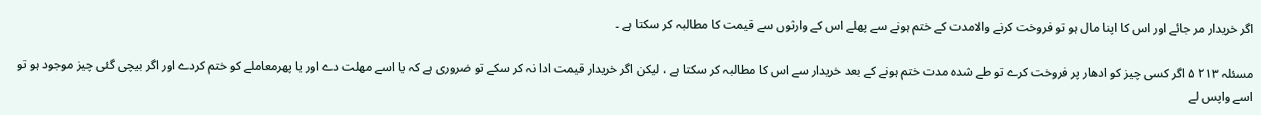اگر خریدار مر جائے اور اس کا اپنا مال ہو تو فروخت کرنے والامدت کے ختم ہونے سے پهلے اس کے وارثوں سے قيمت کا مطالبہ کر سکتا ہے ۔

مسئلہ ٢١٣ ۵ اگر کسی چيز کو ادهار پر فروخت کرے تو طے شدہ مدت ختم ہونے کے بعد خریدار سے اس کا مطالبہ کر سکتا ہے ، ليکن اگر خریدار قيمت ادا نہ کر سکے تو ضروری ہے کہ یا اسے مهلت دے اور یا پھرمعاملے کو ختم کردے اور اگر بيچی گئی چيز موجود ہو تو اسے واپس لے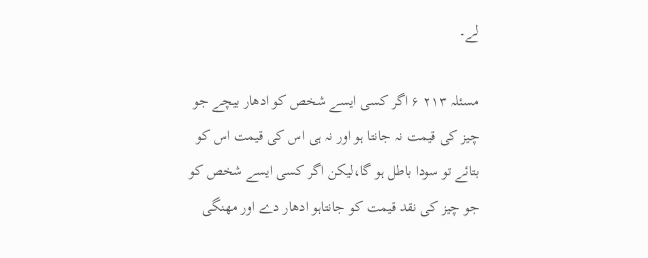لے۔

مسئلہ ٢١٣ ۶ اگر کسی ایسے شخص کو ادهار بيچے جو چيز کی قيمت نہ جانتا ہو اور نہ ہی اس کی قيمت اس کو بتائے تو سودا باطل ہو گا،ليکن اگر کسی ایسے شخص کو جو چيز کی نقد قيمت کو جانتاہو ادهار دے اور مهنگی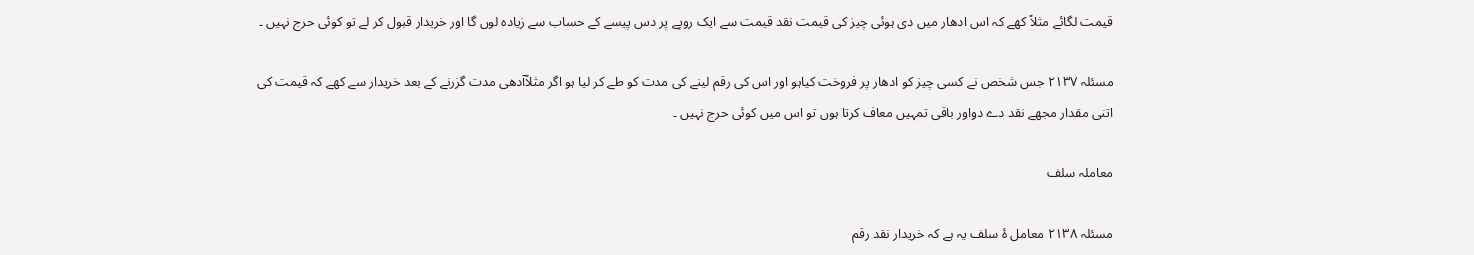قيمت لگائے مثلاً کهے کہ اس ادهار ميں دی ہوئی چيز کی قيمت نقد قيمت سے ایک روپے پر دس پيسے کے حساب سے زیادہ لوں گا اور خریدار قبول کر لے تو کوئی حرج نہيں ۔

مسئلہ ٢١٣٧ جس شخص نے کسی چيز کو ادهار پر فروخت کياہو اور اس کی رقم لينے کی مدت کو طے کر ليا ہو اگر مثلاًآدهی مدت گزرنے کے بعد خریدار سے کهے کہ قيمت کی اتنی مقدار مجھے نقد دے دواور باقی تمہيں معاف کرتا ہوں تو اس ميں کوئی حرج نہيں ۔

معاملہ سلف

مسئلہ ٢١٣٨ معامل ۂ سلف یہ ہے کہ خریدار نقد رقم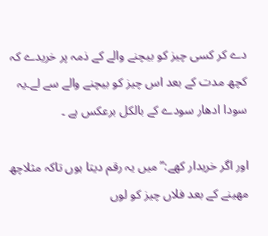دے کر کسی چيز کو بيچنے والے کے ذمہ پر خریدے کہ کچھ مدت کے بعد اس چيز کو بيچنے والے سے لے۔یہ سودا ادهار سودے کے بالکل برعکس ہے ۔

اور اگر خریدار کهے:” ميں یہ رقم دیتا ہوں تاکہ مثلاچھ مهينے کے بعد فلاں چيز کو لوں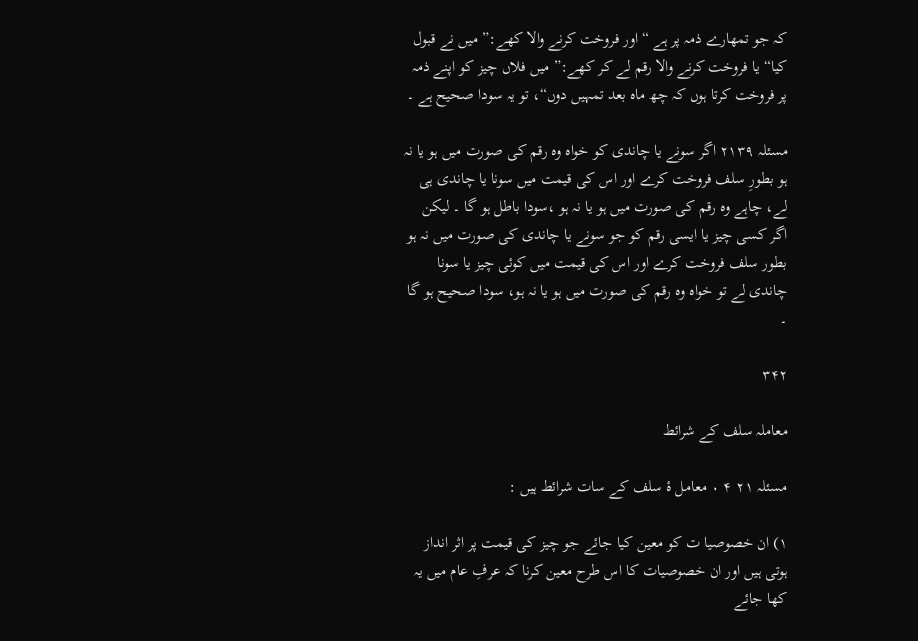کہ جو تمهارے ذمہ پر ہے “ اور فروخت کرنے والا کهے:” ميں نے قبول کيا“یا فروخت کرنے والا رقم لے کر کهے:” ميں فلاں چيز کو اپنے ذمہ پر فروخت کرتا ہوں کہ چھ ماہ بعد تمہيں دوں“، تو یہ سودا صحيح ہے ۔

مسئلہ ٢١٣٩ اگر سونے یا چاندی کو خواہ وہ رقم کی صورت ميں ہو یا نہ ہو بطورِ سلف فروخت کرے اور اس کی قيمت ميں سونا یا چاندی ہی لے، چاہے وہ رقم کی صورت ميں ہو یا نہ ہو ،سودا باطل ہو گا ۔ ليکن اگر کسی چيز یا ایسی رقم کو جو سونے یا چاندی کی صورت ميں نہ ہو بطور سلف فروخت کرے اور اس کی قيمت ميں کوئی چيز یا سونا چاندی لے تو خواہ وہ رقم کی صورت ميں ہو یا نہ ہو، سودا صحيح ہو گا ۔

۳۴۲

معاملہ سلف کے شرائط

مسئلہ ٢١ ۴ ٠ معامل ۂ سلف کے سات شرائط ہيں :

١) ان خصوصيا ت کو معين کيا جائے جو چيز کی قيمت پر اثر انداز ہوتی ہيں اور ان خصوصيات کا اس طرح معين کرنا کہ عرفِ عام ميں یہ کها جائے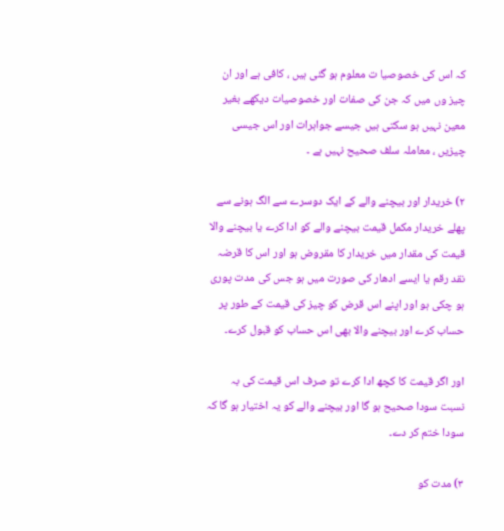کہ اس کی خصوصيا ت معلوم ہو گئی ہيں ، کافی ہے اور ان چيز وں ميں کہ جن کی صفات اور خصوصيات دیکھے بغير معين نہيں ہو سکتی ہيں جيسے جواہرات اور اس جيسی چيزیں ، معاملہ سلف صحيح نہيں ہے ۔

٢) خریدار اور بيچنے والے کے ایک دوسرے سے الگ ہونے سے پهلے خریدار مکمل قيمت بيچنے والے کو ادا کرے یا بيچنے والا قيمت کی مقدار ميں خریدار کا مقروض ہو اور اس کا قرضہ نقد رقم یا ایسے ادهار کی صورت ميں ہو جس کی مدت پوری ہو چکی ہو اور اپنے اس قرض کو چيز کی قيمت کے طور پر حساب کرے اور بيچنے والا بھی اس حساب کو قبول کرے۔

اور اگر قيمت کا کچھ ادا کرے تو صرف اس قيمت کی بہ نسبت سودا صحيح ہو گا اور بيچنے والے کو یہ اختيار ہو گا کہ سودا ختم کر دے۔

٣) مدت کو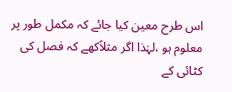اس طرح معين کيا جائے کہ مکمل طور پر معلوم ہو ،لہٰذا اگر مثلاًکهے کہ فصل کی کٹائی کے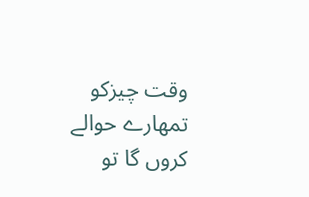وقت چيزکو تمهارے حوالے کروں گا تو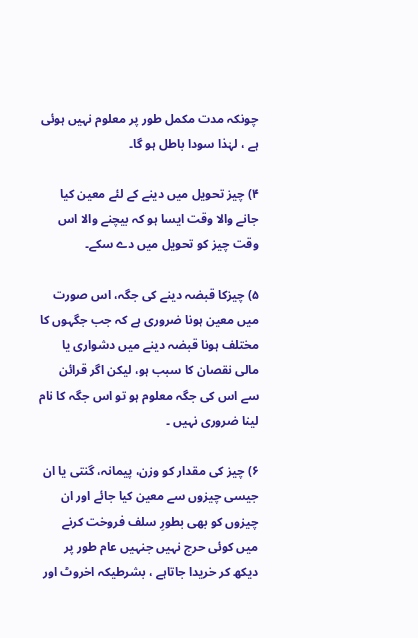چونکہ مدت مکمل طور پر معلوم نہيں ہوئی ہے ، لہٰذا سودا باطل ہو گا۔

۴) چيز تحویل ميں دینے کے لئے معين کيا جانے والا وقت ایسا ہو کہ بيچنے والا اس وقت چيز کو تحویل ميں دے سکے۔

۵) چيزکا قبضہ دینے کی جگہ، اس صورت ميں معين ہونا ضروری ہے کہ جب جگہوں کا مختلف ہونا قبضہ دینے ميں دشواری یا مالی نقصان کا سبب ہو، ليکن اگر قرائن سے اس کی جگہ معلوم ہو تو اس جگہ کا نام لينا ضروری نہيں ۔

۶) چيز کی مقدار کو وزن، پيمانہ، گنتی یا ان جيسی چيزوں سے معين کيا جائے اور ان چيزوں کو بھی بطورِ سلف فروخت کرنے ميں کوئی حرج نہيں جنہيں عام طور پر دیکھ کر خریدا جاتاہے ، بشرطيکہ اخروٹ اور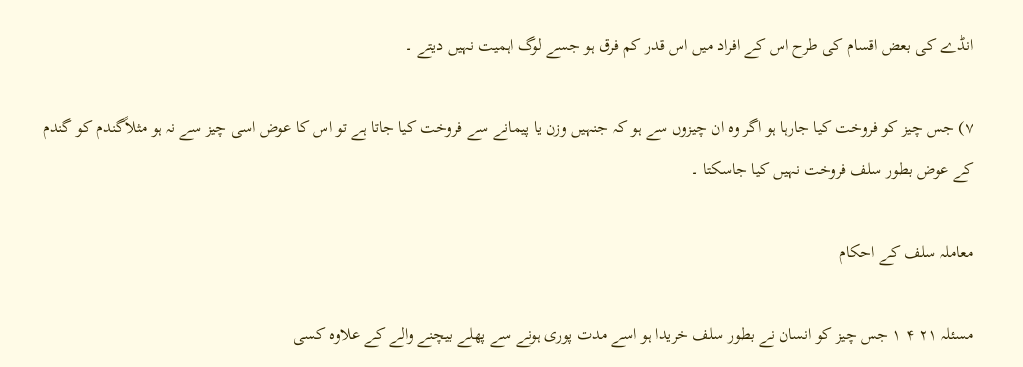انڈے کی بعض اقسام کی طرح اس کے افراد ميں اس قدر کم فرق ہو جسے لوگ اہميت نہيں دیتے ۔

٧) جس چيز کو فروخت کيا جارہا ہو اگر وہ ان چيزوں سے ہو کہ جنہيں وزن یا پيمانے سے فروخت کيا جاتا ہے تو اس کا عوض اسی چيز سے نہ ہو مثلاًگندم کو گندم کے عوض بطور سلف فروخت نہيں کيا جاسکتا ۔

معاملہ سلف کے احکام

مسئلہ ٢١ ۴ ١ جس چيز کو انسان نے بطور سلف خریدا ہو اسے مدت پوری ہونے سے پهلے بيچنے والے کے علاوہ کسی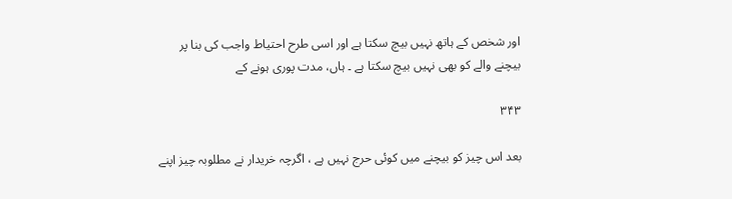اور شخص کے ہاتھ نہيں بيچ سکتا ہے اور اسی طرح احتياط واجب کی بنا پر بيچنے والے کو بھی نہيں بيچ سکتا ہے ۔ ہاں، مدت پوری ہونے کے

۳۴۳

بعد اس چيز کو بيچنے ميں کوئی حرج نہيں ہے ، اگرچہ خریدار نے مطلوبہ چيز اپنے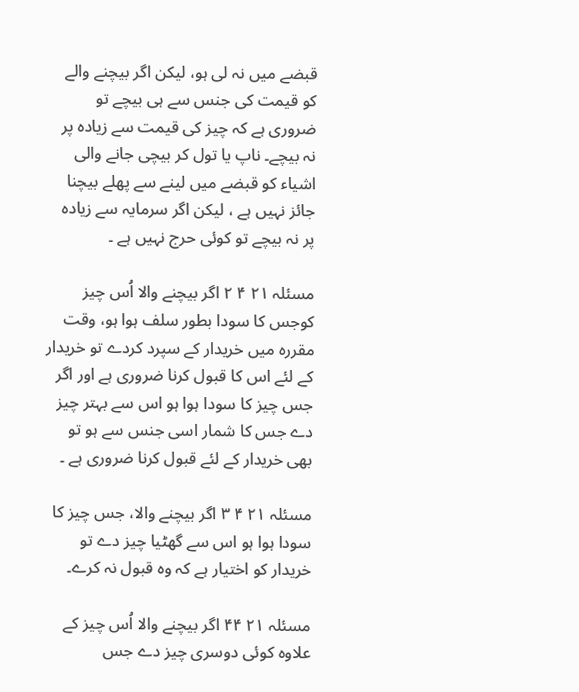قبضے ميں نہ لی ہو، ليکن اگر بيچنے والے کو قيمت کی جنس سے ہی بيچے تو ضروری ہے کہ چيز کی قيمت سے زیادہ پر نہ بيچے۔ ناپ یا تول کر بيچی جانے والی اشياء کو قبضے ميں لینے سے پهلے بيچنا جائز نہيں ہے ، ليکن اگر سرمايہ سے زیادہ پر نہ بيچے تو کوئی حرج نہيں ہے ۔

مسئلہ ٢١ ۴ ٢ اگر بيچنے والا اُس چيز کوجس کا سودا بطور سلف ہوا ہو، وقت مقررہ ميں خریدار کے سپرد کردے تو خریدار کے لئے اس کا قبول کرنا ضروری ہے اور اگر جس چيز کا سودا ہوا ہو اس سے بہتر چيز دے جس کا شمار اسی جنس سے ہو تو بھی خریدار کے لئے قبول کرنا ضروری ہے ۔

مسئلہ ٢١ ۴ ٣ اگر بيچنے والا، جس چيز کا سودا ہوا ہو اس سے گھٹيا چيز دے تو خریدار کو اختيار ہے کہ وہ قبول نہ کرے۔

مسئلہ ٢١ ۴۴ اگر بيچنے والا اُس چيز کے علاوہ کوئی دوسری چيز دے جس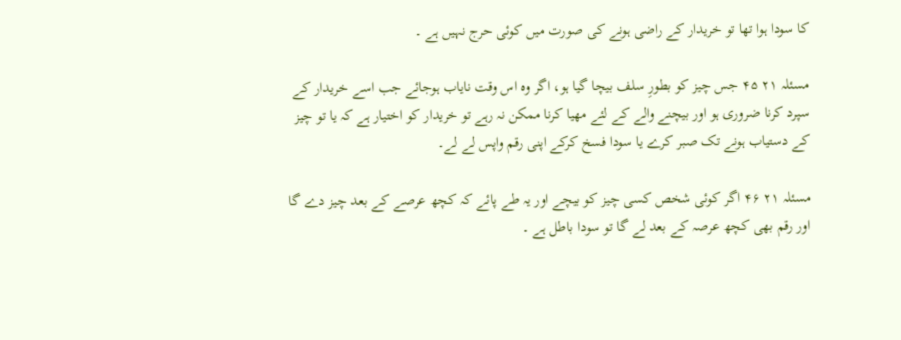کا سودا ہوا تھا تو خریدار کے راضی ہونے کی صورت ميں کوئی حرج نہيں ہے ۔

مسئلہ ٢١ ۴۵ جس چيز کو بطورِ سلف بيچا گيا ہو، اگر وہ اس وقت نایاب ہوجائے جب اسے خریدار کے سپرد کرنا ضروری ہو اور بيچنے والے کے لئے مهيا کرنا ممکن نہ رہے تو خریدار کو اختيار ہے کہ یا تو چيز کے دستياب ہونے تک صبر کرے یا سودا فسخ کرکے اپنی رقم واپس لے لے۔

مسئلہ ٢١ ۴۶ اگر کوئی شخص کسی چيز کو بيچے اور يہ طے پائے کہ کچھ عرصے کے بعد چيز دے گا اور رقم بھی کچھ عرصہ کے بعد لے گا تو سودا باطل ہے ۔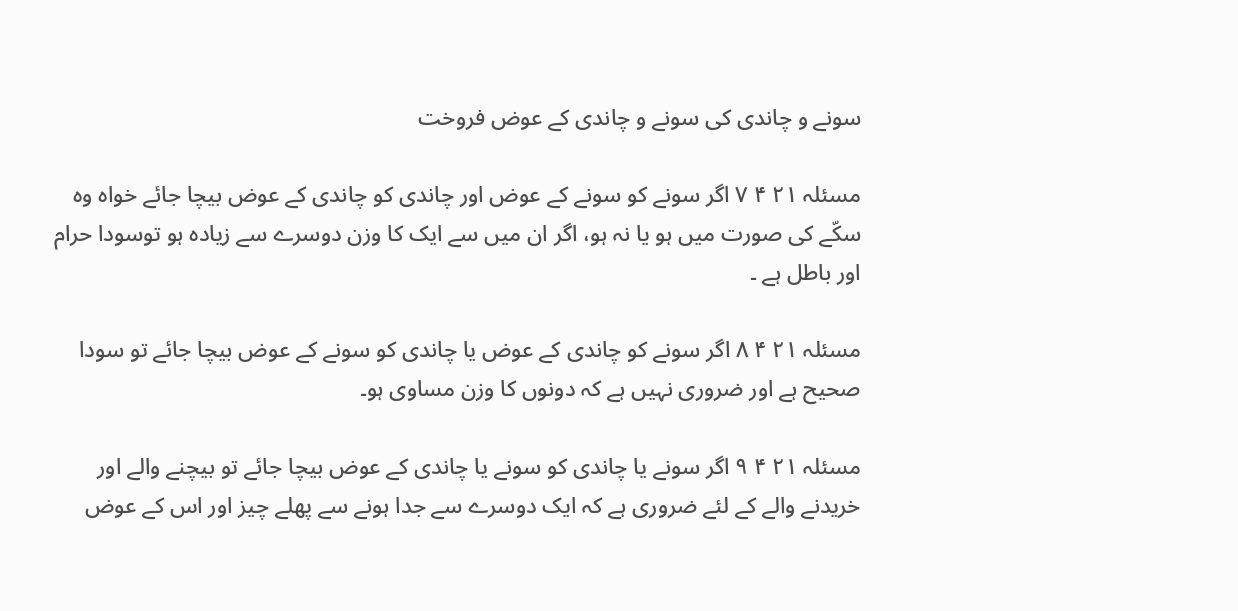سونے و چاندی کی سونے و چاندی کے عوض فروخت

مسئلہ ٢١ ۴ ٧ اگر سونے کو سونے کے عوض اور چاندی کو چاندی کے عوض بيچا جائے خواہ وہ سکّے کی صورت ميں ہو یا نہ ہو، اگر ان ميں سے ایک کا وزن دوسرے سے زیادہ ہو توسودا حرام اور باطل ہے ۔

مسئلہ ٢١ ۴ ٨ اگر سونے کو چاندی کے عوض یا چاندی کو سونے کے عوض بيچا جائے تو سودا صحيح ہے اور ضروری نہيں ہے کہ دونوں کا وزن مساوی ہو۔

مسئلہ ٢١ ۴ ٩ اگر سونے یا چاندی کو سونے یا چاندی کے عوض بيچا جائے تو بيچنے والے اور خریدنے والے کے لئے ضروری ہے کہ ایک دوسرے سے جدا ہونے سے پهلے چيز اور اس کے عوض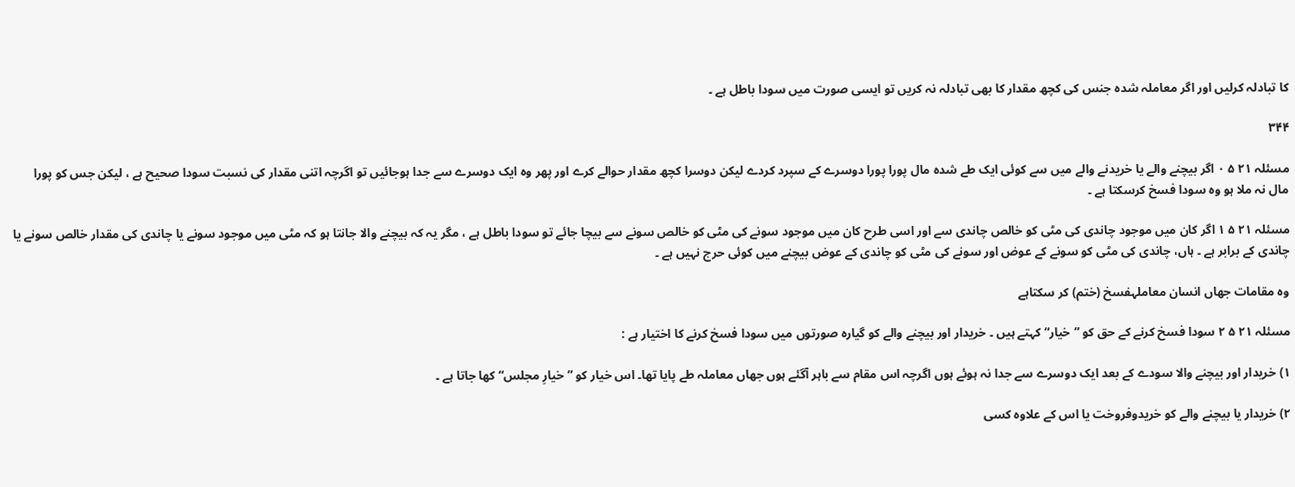کا تبادلہ کرليں اور اگر معاملہ شدہ جنس کی کچھ مقدار کا بھی تبادلہ نہ کریں تو ایسی صورت ميں سودا باطل ہے ۔

۳۴۴

مسئلہ ٢١ ۵ ٠ اگر بيچنے والے یا خریدنے والے ميں سے کوئی ایک طے شدہ مال پورا پورا دوسرے کے سپرد کردے ليکن دوسرا کچھ مقدار حوالے کرے اور پھر وہ ایک دوسرے سے جدا ہوجائيں تو اگرچہ اتنی مقدار کی نسبت سودا صحيح ہے ، ليکن جس کو پورا مال نہ ملا ہو وہ سودا فسخ کرسکتا ہے ۔

مسئلہ ٢١ ۵ ١ اگر کان ميں موجود چاندی کی مٹی کو خالص چاندی سے اور اسی طرح کان ميں موجود سونے کی مٹی کو خالص سونے سے بيچا جائے تو سودا باطل ہے ، مگر يہ کہ بيچنے والا جانتا ہو کہ مٹی ميں موجود سونے یا چاندی کی مقدار خالص سونے یا چاندی کے برابر ہے ۔ ہاں، چاندی کی مٹی کو سونے کے عوض اور سونے کی مٹی کو چاندی کے عوض بيچنے ميں کوئی حرج نہيں ہے ۔

وہ مقامات جهاں انسان معاملہفسخ (ختم) کر سکتاہے

مسئلہ ٢١ ۵ ٢ سودا فسخ کرنے کے حق کو ”خيار“ کہتے ہيں ۔ خریدار اور بيچنے والے کو گيارہ صورتوں ميں سودا فسخ کرنے کا اختيار ہے :

١) خریدار اور بيچنے والا سودے کے بعد ایک دوسرے سے جدا نہ ہوئے ہوں اگرچہ اس مقام سے باہر آگئے ہوں جهاں معاملہ طے پایا تھا۔ اس خيار کو ”خيارِ مجلس“ کها جاتا ہے ۔

٢) خریدار یا بيچنے والے کو خریدوفروخت یا اس کے علاوہ کسی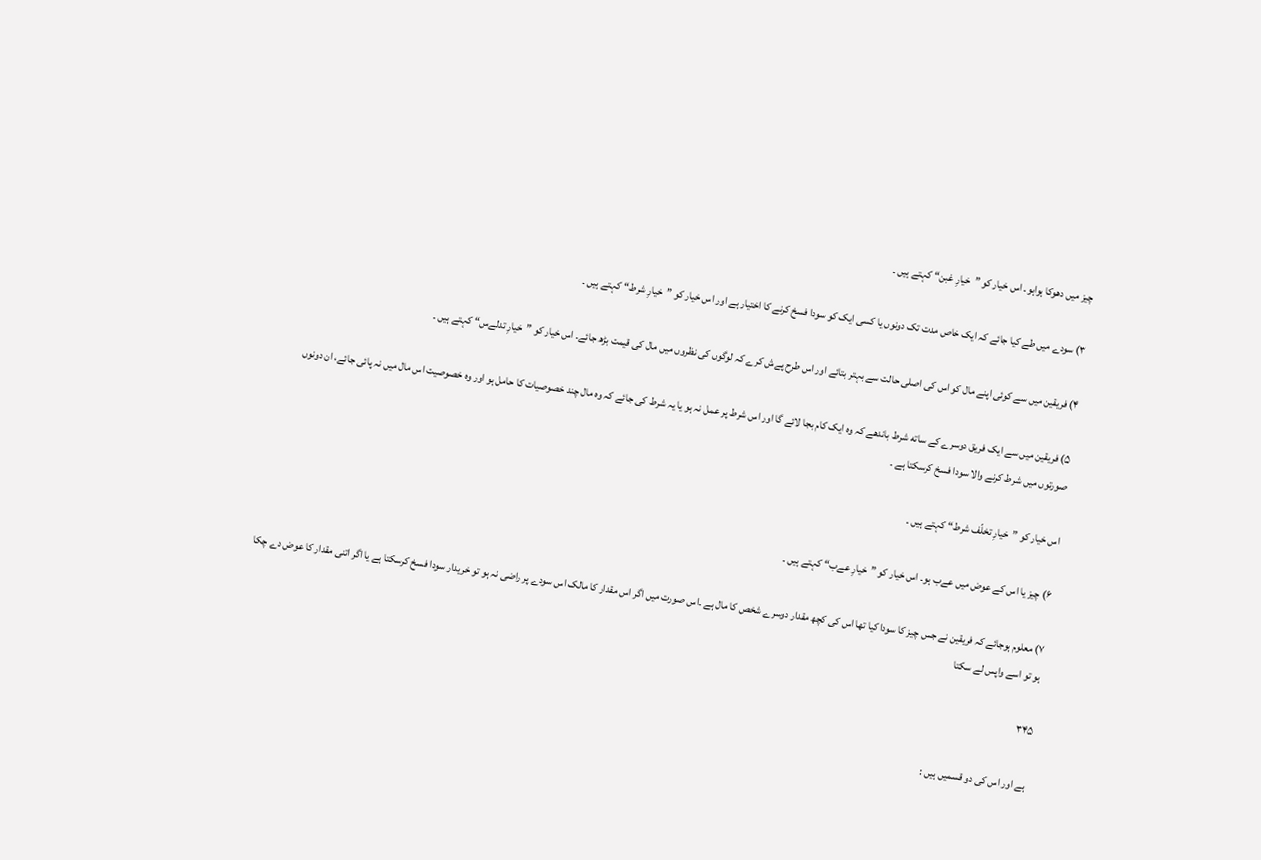چيز ميں دهوکا ہواہو۔ اس خيار کو ”خيارِ غبن“ کہتے ہيں ۔

٣) سودے ميں طے کيا جائے کہ ایک خاص مدت تک دونوں یا کسی ایک کو سودا فسخ کرنے کا اختيار ہے اور اس خيار کو ”خيارِ شرط“ کہتے ہيں ۔

۴) فریقین ميں سے کوئی اپنے مال کو اس کی اصلی حالت سے بہتر بتائے اور اس طرح پےش کرے کہ لوگوں کی نظروں ميں مال کی قيمت بڑھ جائے۔ اس خيار کو ”خيارِ تدلےس“ کہتے ہيں ۔

۵) فریقین ميں سے ایک فریق دوسرے کے ساته شرط باندهے کہ وہ ایک کام بجا لائے گا اور اس شرط پر عمل نہ ہو یا يہ شرط کی جائے کہ وہ مال چند خصوصيات کا حامل ہو اور وہ خصوصيت اس مال ميں نہ پائی جائے، ان دونوں صورتوں ميں شرط کرنے والا سودا فسخ کرسکتا ہے ۔

اس خيار کو ”خيارِ تخلّف شرط“ کہتے ہيں ۔

۶) چيز یا اس کے عوض ميں عےب ہو۔ اس خيار کو ”خيارِ عےب“ کہتے ہيں ۔

٧) معلوم ہوجائے کہ فریقین نے جس چيز کا سودا کيا تھا اس کی کچھ مقدار دوسرے شخص کا مال ہے ۔اس صورت ميں اگر اس مقدار کا مالک اس سودے پر راضی نہ ہو تو خریدار سودا فسخ کرسکتا ہے یا اگر اتنی مقدار کا عوض دے چکا ہو تو اسے واپس لے سکتا

۳۴۵

ہے اور اس کی دو قسميں ہيں :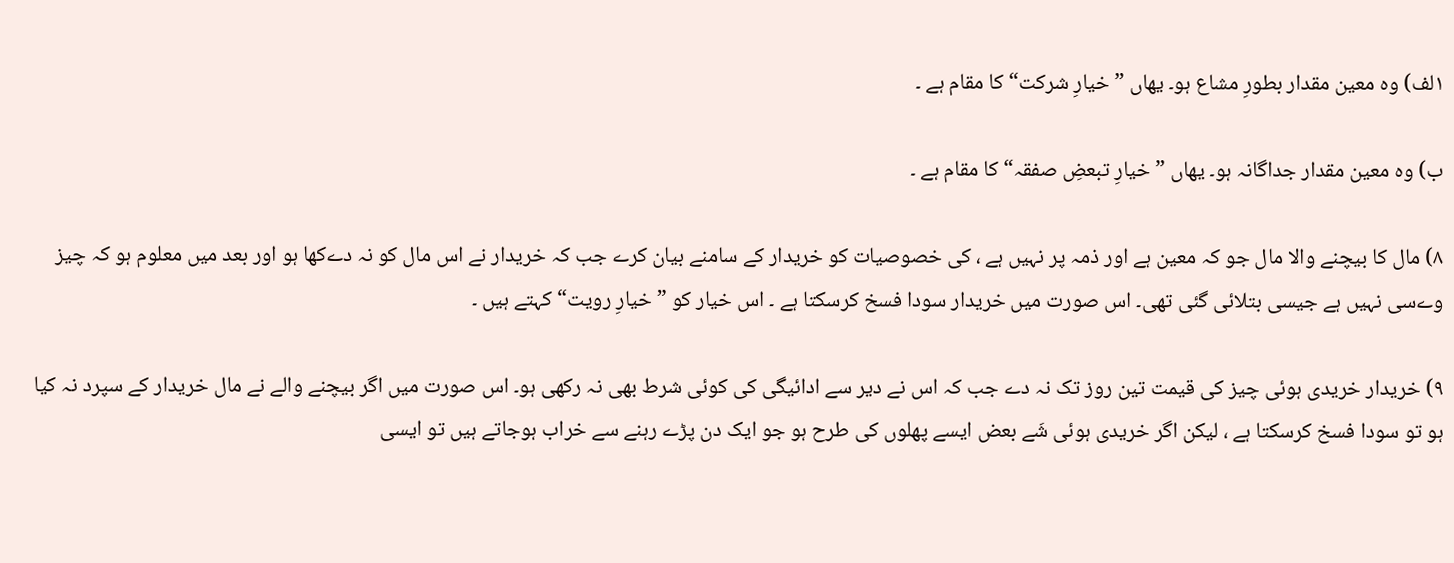١لف) وہ معين مقدار بطورِ مشاع ہو۔ یهاں ”خيارِ شرکت“ کا مقام ہے ۔

ب) وہ معين مقدار جداگانہ ہو۔ یهاں ”خيارِ تبعضِ صفقہ“ کا مقام ہے ۔

٨) مال کا بيچنے والا مال جو کہ معين ہے اور ذمہ پر نہيں ہے ، کی خصوصيات کو خریدار کے سامنے بيان کرے جب کہ خریدار نے اس مال کو نہ دےکها ہو اور بعد ميں معلوم ہو کہ چيز وےسی نہيں ہے جیسی بتلائی گئی تھی۔ اس صورت ميں خریدار سودا فسخ کرسکتا ہے ۔ اس خيار کو ”خيارِ رویت“کہتے ہيں ۔

٩) خریدار خریدی ہوئی چيز کی قيمت تین روز تک نہ دے جب کہ اس نے دیر سے ادائیگی کی کوئی شرط بھی نہ رکھی ہو۔ اس صورت ميں اگر بيچنے والے نے مال خریدار کے سپرد نہ کيا ہو تو سودا فسخ کرسکتا ہے ، ليکن اگر خریدی ہوئی شَے بعض ایسے پهلوں کی طرح ہو جو ایک دن پڑے رہنے سے خراب ہوجاتے ہيں تو ایسی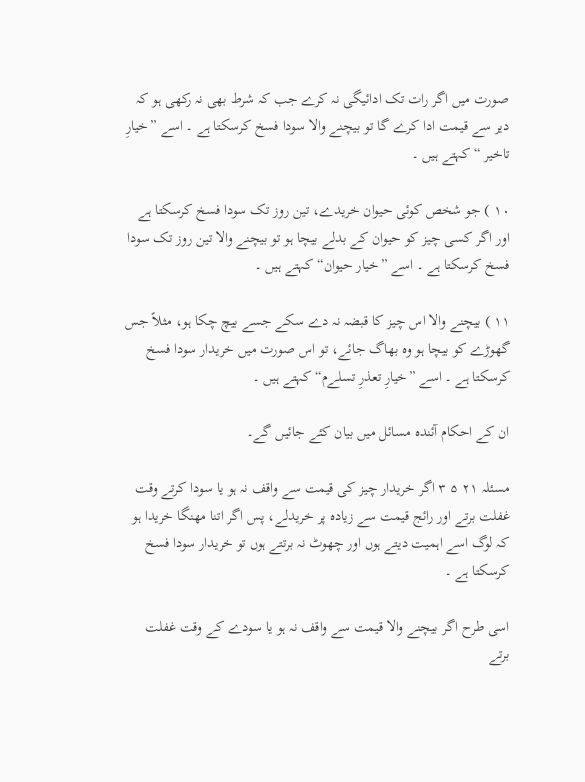صورت ميں اگر رات تک ادائیگی نہ کرے جب کہ شرط بھی نہ رکھی ہو کہ دیر سے قيمت ادا کرے گا تو بيچنے والا سودا فسخ کرسکتا ہے ۔ اسے ”خيارِ تاخیر “ کہتے ہيں ۔

١٠ ) جو شخص کوئی حیوان خریدے، تین روز تک سودا فسخ کرسکتا ہے اور اگر کسی چيز کو حيوان کے بدلے بيچا ہو تو بيچنے والا تین روز تک سودا فسخ کرسکتا ہے ۔ اسے ”خيار حیوان“ کہتے ہيں ۔

١١ ) بيچنے والا اس چيز کا قبضہ نہ دے سکے جسے بيچ چکا ہو، مثلاً جس گهوڑے کو بيچا ہو وہ بهاگ جائے، تو اس صورت ميں خریدار سودا فسخ کرسکتا ہے ۔ اسے ”خيارِ تعذرِ تسلےم“ کہتے ہيں ۔

ان کے احکام آئندہ مسائل ميں بيان کئے جائيں گے۔

مسئلہ ٢١ ۵ ٣ اگر خریدار چيز کی قيمت سے واقف نہ ہو یا سودا کرتے وقت غفلت برتے اور رائج قيمت سے زیادہ پر خریدلے، پس اگر اتنا مهنگا خریدا ہو کہ لوگ اسے اہميت دیتے ہوں اور چھوٹ نہ برتتے ہوں تو خریدار سودا فسخ کرسکتا ہے ۔

اسی طرح اگر بيچنے والا قيمت سے واقف نہ ہو یا سودے کے وقت غفلت برتے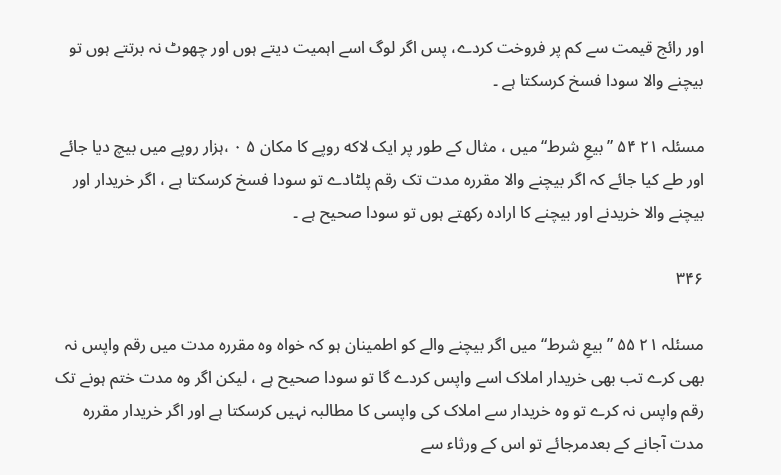اور رائج قيمت سے کم پر فروخت کردے، پس اگر لوگ اسے اہميت دیتے ہوں اور چھوٹ نہ برتتے ہوں تو بيچنے والا سودا فسخ کرسکتا ہے ۔

مسئلہ ٢١ ۵۴ ” بیعِ شرط“ ميں ، مثال کے طور پر ایک لاکه روپے کا مکان ۵ ٠ ،ہزار روپے ميں بيچ دیا جائے اور طے کيا جائے کہ اگر بيچنے والا مقررہ مدت تک رقم پلٹادے تو سودا فسخ کرسکتا ہے ، اگر خریدار اور بيچنے والا خریدنے اور بيچنے کا ارادہ رکھتے ہوں تو سودا صحيح ہے ۔

۳۴۶

مسئلہ ٢١ ۵۵ ” بیعِ شرط“ ميں اگر بيچنے والے کو اطمينان ہو کہ خواہ وہ مقررہ مدت ميں رقم واپس نہ بھی کرے تب بھی خریدار املاک اسے واپس کردے گا تو سودا صحيح ہے ، ليکن اگر وہ مدت ختم ہونے تک رقم واپس نہ کرے تو وہ خریدار سے املاک کی واپسی کا مطالبہ نہيں کرسکتا ہے اور اگر خریدار مقررہ مدت آجانے کے بعدمرجائے تو اس کے ورثاء سے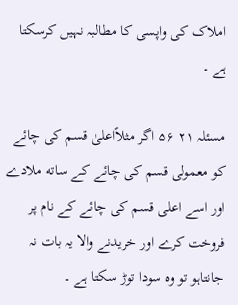املاک کی واپسی کا مطالبہ نہيں کرسکتا ہے ۔

مسئلہ ٢١ ۵۶ اگر مثلاًاعلیٰ قسم کی چائے کو معمولی قسم کی چائے کے ساته ملادے اور اسے اعلی قسم کی چائے کے نام پر فروخت کرے اور خریدنے والا یہ بات نہ جانتاہو تو وہ سودا توڑ سکتا ہے ۔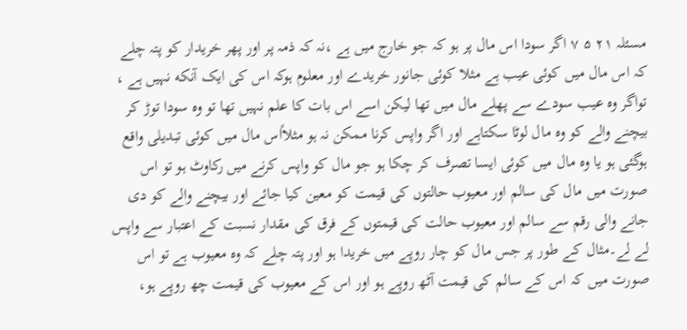مسئلہ ٢١ ۵ ٧ اگر سودا اس مال پر ہو کہ جو خارج ميں ہے ،نہ کہ ذمہ پر اور پھر خریدار کو پتہ چلے کہ اس مال ميں کوئی عيب ہے مثلا کوئی جانور خریدے اور معلوم ہوکہ اس کی ایک آنکه نہيں ہے ، تواگر وہ عيب سودے سے پهلے مال ميں تھا ليکن اسے اس بات کا علم نہيں تھا تو وہ سودا توڑ کر بيچنے والے کو وہ مال لوٹا سکتاہے اور اگر واپس کرنا ممکن نہ ہو مثلاًاس مال ميں کوئی تبدیلی واقع ہوگئی ہو یا وہ مال ميں کوئی ایسا تصرف کر چکا ہو جو مال کو واپس کرنے ميں رکاوٹ ہو تو اس صورت ميں مال کی سالم اور معيوب حالتوں کی قيمت کو معين کيا جائے اور بيچنے والے کو دی جانے والی رقم سے سالم اور معيوب حالت کی قيمتوں کے فرق کی مقدار نسبت کے اعتبار سے واپس لے لے۔مثال کے طور پر جس مال کو چار روپے ميں خریدا ہو اور پتہ چلے کہ وہ معيوب ہے تو اس صورت ميں کہ اس کے سالم کی قيمت آٹھ روپے ہو اور اس کے معيوب کی قيمت چھ روپے ہو،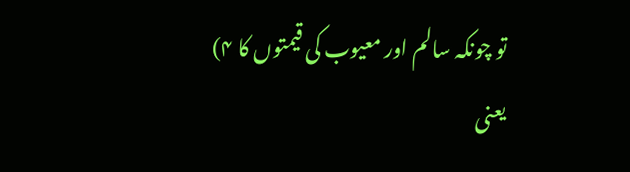تو چونکہ سالم اور معيوب کی قيمتوں کا ۴) یعنی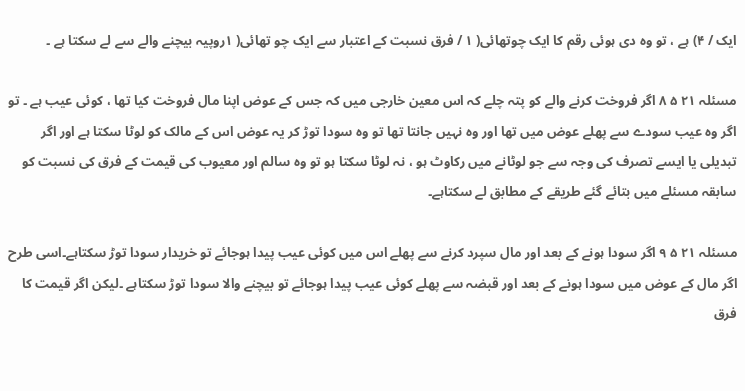ایک / ۴) ہے ، تو وہ دی ہوئی رقم کا ایک چوتھائی( ١ / فرق نسبت کے اعتبار سے ایک چو تھائی( ١روپيہ بيچنے والے سے لے سکتا ہے ۔

مسئلہ ٢١ ۵ ٨ اگر فروخت کرنے والے کو پتہ چلے کہ اس معين خارجی ميں کہ جس کے عوض اپنا مال فروخت کيا تھا ، کوئی عيب ہے ۔ تو اگر وہ عيب سودے سے پهلے عوض ميں تھا اور وہ نہيں جانتا تھا تو وہ سودا توڑ کر یہ عوض اس کے مالک کو لوٹا سکتا ہے اور اگر تبدیلی یا ایسے تصرف کی وجہ سے جو لوٹانے ميں رکاوٹ ہو ، نہ لوٹا سکتا ہو تو وہ سالم اور معيوب کی قيمت کے فرق کی نسبت کو سابقہ مسئلے ميں بتائے گئے طریقے کے مطابق لے سکتاہے۔

مسئلہ ٢١ ۵ ٩ اگر سودا ہونے کے بعد اور مال سپرد کرنے سے پهلے اس ميں کوئی عيب پيدا ہوجائے تو خریدار سودا توڑ سکتاہے۔اسی طرح اگر مال کے عوض ميں سودا ہونے کے بعد اور قبضہ سے پهلے کوئی عيب پيدا ہوجائے تو بيچنے والا سودا توڑ سکتاہے ۔ليکن اگر قيمت کا فرق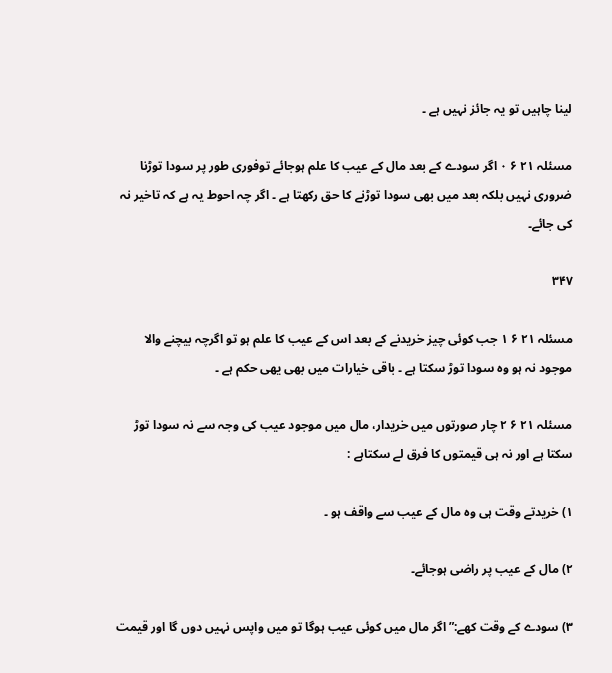لينا چاہيں تو یہ جائز نہيں ہے ۔

مسئلہ ٢١ ۶ ٠ اگر سودے کے بعد مال کے عيب کا علم ہوجائے توفوری طور پر سودا توڑنا ضروری نہيں بلکہ بعد ميں بھی سودا توڑنے کا حق رکھتا ہے ۔ اگر چہ احوط یہ ہے کہ تاخير نہ کی جائے۔

۳۴۷

مسئلہ ٢١ ۶ ١ جب کوئی چيز خریدنے کے بعد اس کے عيب کا علم ہو تو اگرچہ بيچنے والا موجود نہ ہو وہ سودا توڑ سکتا ہے ۔ باقی خيارات ميں بھی یهی حکم ہے ۔

مسئلہ ٢١ ۶ ٢ چار صورتوں ميں خریدار، مال ميں موجود عيب کی وجہ سے نہ سودا توڑ سکتا ہے اور نہ ہی قيمتوں کا فرق لے سکتاہے :

١) خریدتے وقت ہی وہ مال کے عيب سے واقف ہو ۔

٢) مال کے عيب پر راضی ہوجائے۔

٣) سودے کے وقت کهے:”اگر مال ميں کوئی عيب ہوگا تو ميں واپس نہيں دوں گا اور قيمت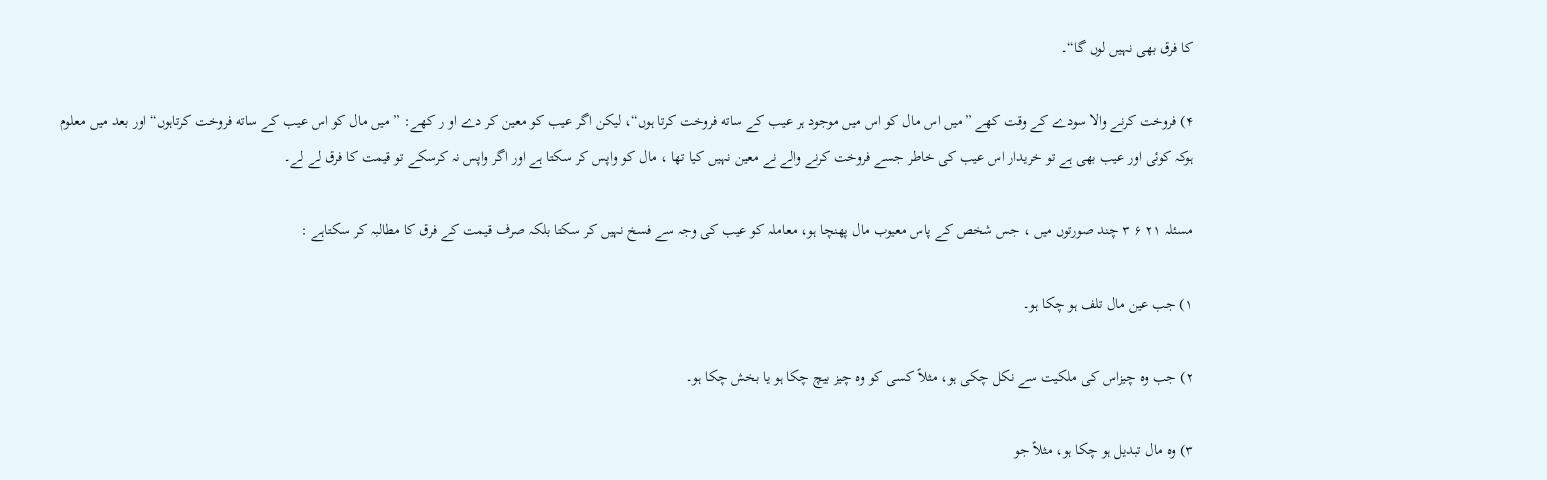کا فرق بھی نہيں لوں گا“۔

۴) فروخت کرنے والا سودے کے وقت کهے ”ميں اس مال کو اس ميں موجود ہر عيب کے ساته فروخت کرتا ہوں“، ليکن اگر عيب کو معين کر دے او ر کهے: ” ميں مال کو اس عيب کے ساته فروخت کرتاہوں“ اور بعد ميں معلوم ہوکہ کوئی اور عيب بھی ہے تو خریدار اس عيب کی خاطر جسے فروخت کرنے والے نے معين نہيں کيا تھا ، مال کو واپس کر سکتا ہے اور اگر واپس نہ کرسکے تو قيمت کا فرق لے لے۔

مسئلہ ٢١ ۶ ٣ چند صورتوں ميں ، جس شخص کے پاس معيوب مال پهنچا ہو، معاملہ کو عيب کی وجہ سے فسخ نہيں کر سکتا بلکہ صرف قيمت کے فرق کا مطالبہ کر سکتاہے :

١) جب عين مال تلف ہو چکا ہو۔

٢) جب وہ چيزاس کی ملکيت سے نکل چکی ہو، مثلاً کسی کو وہ چيز بيچ چکا ہو یا بخش چکا ہو۔

٣) وہ مال تبدیل ہو چکا ہو، مثلاً جو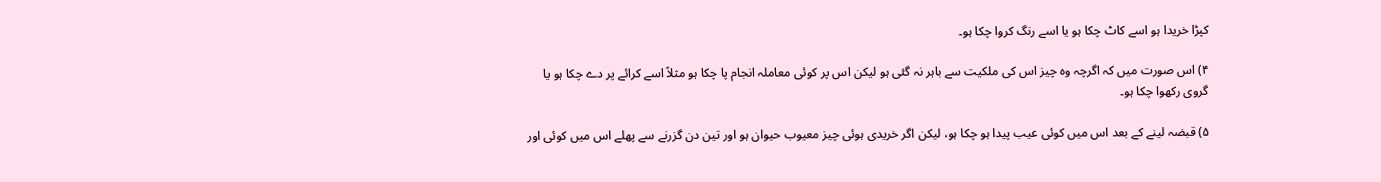کپڑا خریدا ہو اسے کاٹ چکا ہو یا اسے رنگ کروا چکا ہو۔

۴) اس صورت ميں کہ اگرچہ وہ چيز اس کی ملکيت سے باہر نہ گئی ہو ليکن اس پر کوئی معاملہ انجام پا چکا ہو مثلاً اسے کرائے پر دے چکا ہو یا گروی رکھوا چکا ہو۔

۵) قبضہ لينے کے بعد اس ميں کوئی عيب پيدا ہو چکا ہو، ليکن اگر خریدی ہوئی چيز معيوب حيوان ہو اور تين دن گزرنے سے پهلے اس ميں کوئی اور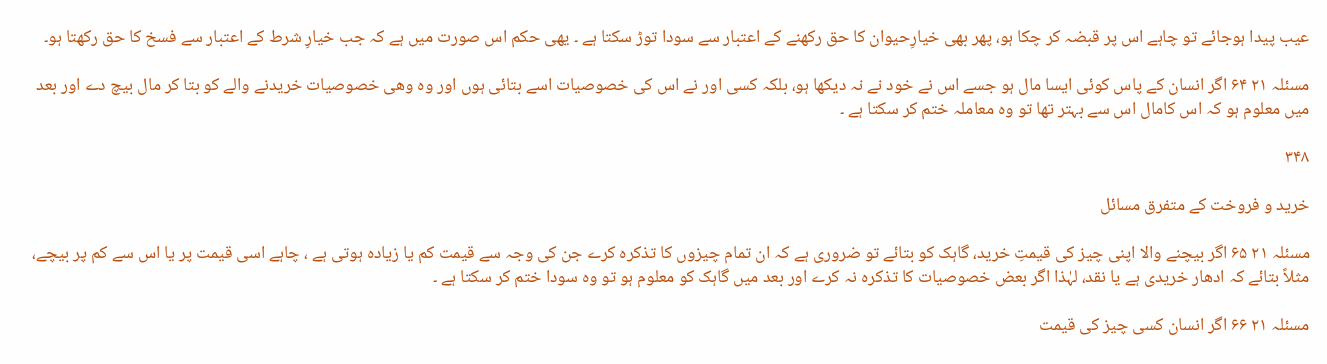عيب پيدا ہوجائے تو چاہے اس پر قبضہ کر چکا ہو، پھر بھی خيارِحيوان کا حق رکھنے کے اعتبار سے سودا توڑ سکتا ہے ۔ یهی حکم اس صورت ميں ہے کہ جب خيارِ شرط کے اعتبار سے فسخ کا حق رکھتا ہو۔

مسئلہ ٢١ ۶۴ اگر انسان کے پاس کوئی ایسا مال ہو جسے اس نے خود نے نہ دیکھا ہو، بلکہ کسی اور نے اس کی خصوصيات اسے بتائی ہوں اور وہ وهی خصوصيات خریدنے والے کو بتا کر مال بيچ دے اور بعد ميں معلوم ہو کہ اس کامال اس سے بہتر تھا تو وہ معاملہ ختم کر سکتا ہے ۔

۳۴۸

خريد و فروخت کے متفرق مسائل

مسئلہ ٢١ ۶۵ اگر بيچنے والا اپنی چيز کی قيمتِ خرید، گاہک کو بتائے تو ضروری ہے کہ ان تمام چيزوں کا تذکرہ کرے جن کی وجہ سے قيمت کم یا زیادہ ہوتی ہے ، چاہے اسی قيمت پر یا اس سے کم پر بيچے، مثلاً بتائے کہ ادهار خریدی ہے یا نقد، لہٰذا اگر بعض خصوصيات کا تذکرہ نہ کرے اور بعد ميں گاہک کو معلوم ہو تو وہ سودا ختم کر سکتا ہے ۔

مسئلہ ٢١ ۶۶ اگر انسان کسی چيز کی قيمت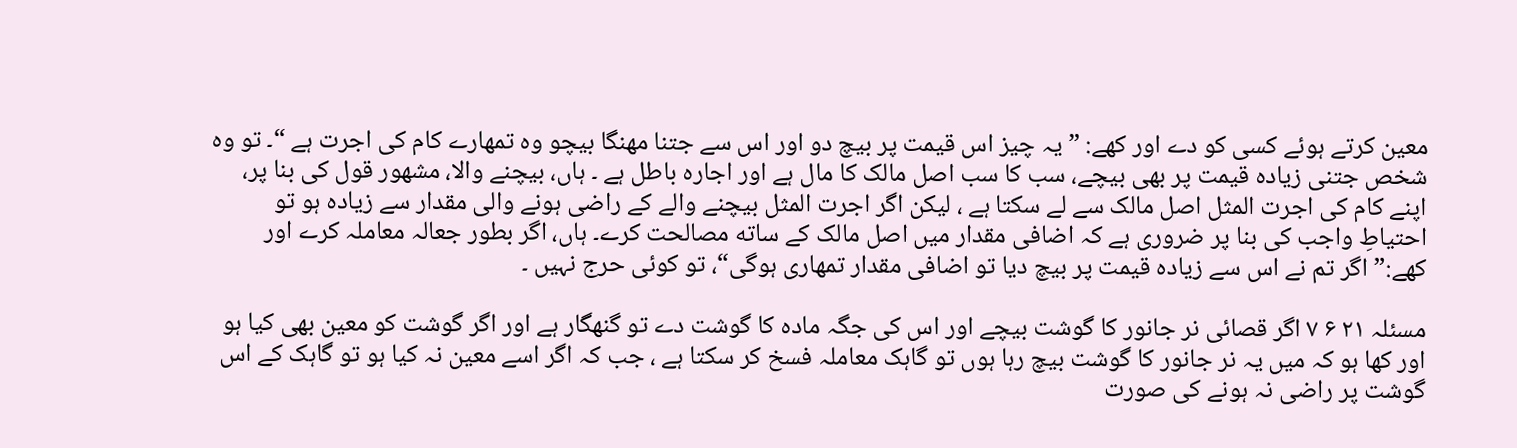معين کرتے ہوئے کسی کو دے اور کهے: ”یہ چيز اس قيمت پر بيچ دو اور اس سے جتنا مهنگا بيچو وہ تمهارے کام کی اجرت ہے “۔ تو وہ شخص جتنی زیادہ قيمت پر بھی بيچے، سب کا سب اصل مالک کا مال ہے اور اجارہ باطل ہے ۔ ہاں، بيچنے والا، مشهور قول کی بنا پر، اپنے کام کی اجرت المثل اصل مالک سے لے سکتا ہے ، ليکن اگر اجرت المثل بيچنے والے کے راضی ہونے والی مقدار سے زیادہ ہو تو احتياطِ واجب کی بنا پر ضروری ہے کہ اضافی مقدار ميں اصل مالک کے ساته مصالحت کرے۔ ہاں، اگر بطور جعالہ معاملہ کرے اور کهے:”اگر تم نے اس سے زیادہ قيمت پر بيچ دیا تو اضافی مقدار تمهاری ہوگی“، تو کوئی حرج نہيں ۔

مسئلہ ٢١ ۶ ٧ اگر قصائی نر جانور کا گوشت بيچے اور اس کی جگہ مادہ کا گوشت دے تو گنهگار ہے اور اگر گوشت کو معين بھی کيا ہو اور کها ہو کہ ميں یہ نر جانور کا گوشت بيچ رہا ہوں تو گاہک معاملہ فسخ کر سکتا ہے ، جب کہ اگر اسے معين نہ کيا ہو تو گاہک کے اس گوشت پر راضی نہ ہونے کی صورت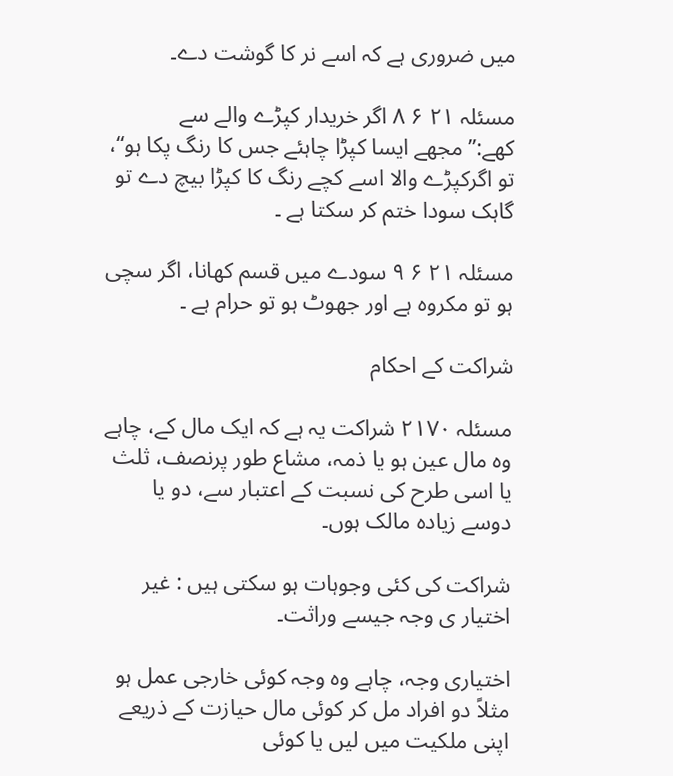ميں ضروری ہے کہ اسے نر کا گوشت دے۔

مسئلہ ٢١ ۶ ٨ اگر خریدار کپڑے والے سے کهے:”مجھے ایسا کپڑا چاہئے جس کا رنگ پکا ہو“، تو اگرکپڑے والا اسے کچے رنگ کا کپڑا بيچ دے تو گاہک سودا ختم کر سکتا ہے ۔

مسئلہ ٢١ ۶ ٩ سودے ميں قسم کھانا، اگر سچی ہو تو مکروہ ہے اور جھوٹ ہو تو حرام ہے ۔

شراکت کے احکام

مسئلہ ٢١٧٠ شراکت یہ ہے کہ ایک مال کے، چاہے وہ مال عين ہو یا ذمہ، مشاع طور پرنصف، ثلث یا اسی طرح کی نسبت کے اعتبار سے، دو یا دوسے زیادہ مالک ہوں۔

شراکت کی کئی وجوہات ہو سکتی ہيں : غير اختيار ی وجہ جيسے وراثت۔

اختياری وجہ، چاہے وہ وجہ کوئی خارجی عمل ہو مثلاً دو افراد مل کر کوئی مال حيازت کے ذریعے اپنی ملکيت ميں ليں یا کوئی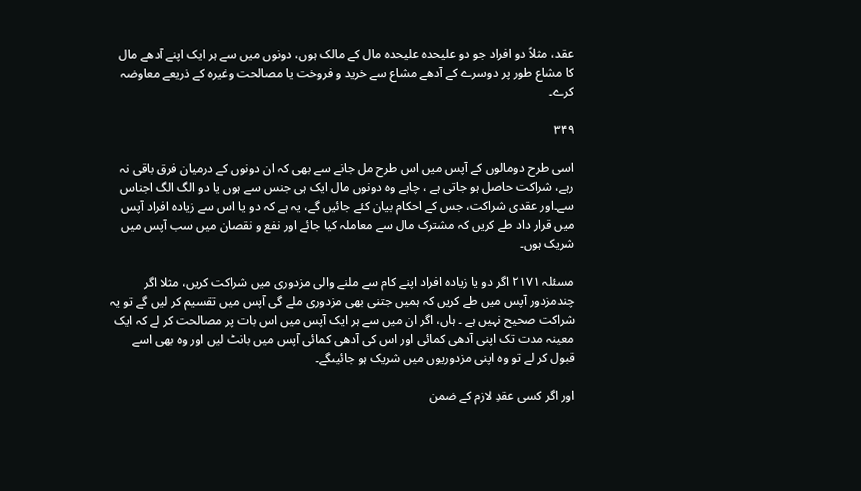عقد، مثلاً دو افراد جو دو عليحدہ عليحدہ مال کے مالک ہوں، دونوں ميں سے ہر ایک اپنے آدهے مال کا مشاع طور پر دوسرے کے آدهے مشاع سے خرید و فروخت یا مصالحت وغيرہ کے ذریعے معاوضہ کرے۔

۳۴۹

اسی طرح دومالوں کے آپس ميں اس طرح مل جانے سے بھی کہ ان دونوں کے درميان فرق باقی نہ رہے، شراکت حاصل ہو جاتی ہے ، چاہے وہ دونوں مال ایک ہی جنس سے ہوں یا دو الگ الگ اجناس سے۔اور عقدی شراکت، جس کے احکام بيان کئے جائيں گے، یہ ہے کہ دو یا اس سے زیادہ افراد آپس ميں قرار داد طے کریں کہ مشترک مال سے معاملہ کيا جائے اور نفع و نقصان ميں سب آپس ميں شریک ہوں۔

مسئلہ ٢١٧١ اگر دو یا زیادہ افراد اپنے کام سے ملنے والی مزدوری ميں شراکت کریں، مثلا اگر چندمزدور آپس ميں طے کریں کہ ہميں جتنی بھی مزدوری ملے گی آپس ميں تقسيم کر ليں گے تو یہ شراکت صحيح نہيں ہے ۔ ہاں، اگر ان ميں سے ہر ایک آپس ميں اس بات پر مصالحت کر لے کہ ایک معينہ مدت تک اپنی آدهی کمائی اور اس کی آدهی کمائی آپس ميں بانٹ ليں اور وہ بھی اسے قبول کر لے تو وہ اپنی مزدوریوں ميں شریک ہو جائيںگے۔

اور اگر کسی عقدِ لازم کے ضمن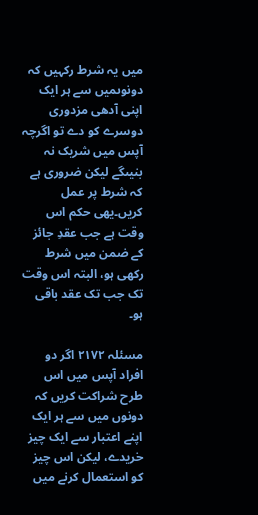ميں یہ شرط رکہيں کہ دونوںميں سے ہر ایک اپنی آدهی مزدوری دوسرے کو دے تو اگرچہ آپس ميں شریک نہ بنيںگے ليکن ضروری ہے کہ شرط پر عمل کریں۔یهی حکم اس وقت ہے جب عقدِ جائز کے ضمن ميں شرط رکھی ہو، البتہ اس وقت تک جب تک عقد باقی ہو۔

مسئلہ ٢١٧٢ اگر دو افراد آپس ميں اس طرح شراکت کریں کہ دونوں ميں سے ہر ایک اپنے اعتبار سے ایک چيز خریدے، ليکن اس چيز کو استعمال کرنے ميں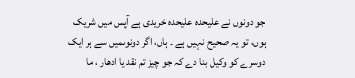جو دونوں نے عليحدہ عليحدہ خریدی ہے آپس ميں شریک ہوں، تو یہ صحيح نہيں ہے ۔ ہاں، اگر دونوںميں سے ہر ایک دوسرے کو وکيل بنا دے کہ جو چيز تم نقد یا ادهار ، ما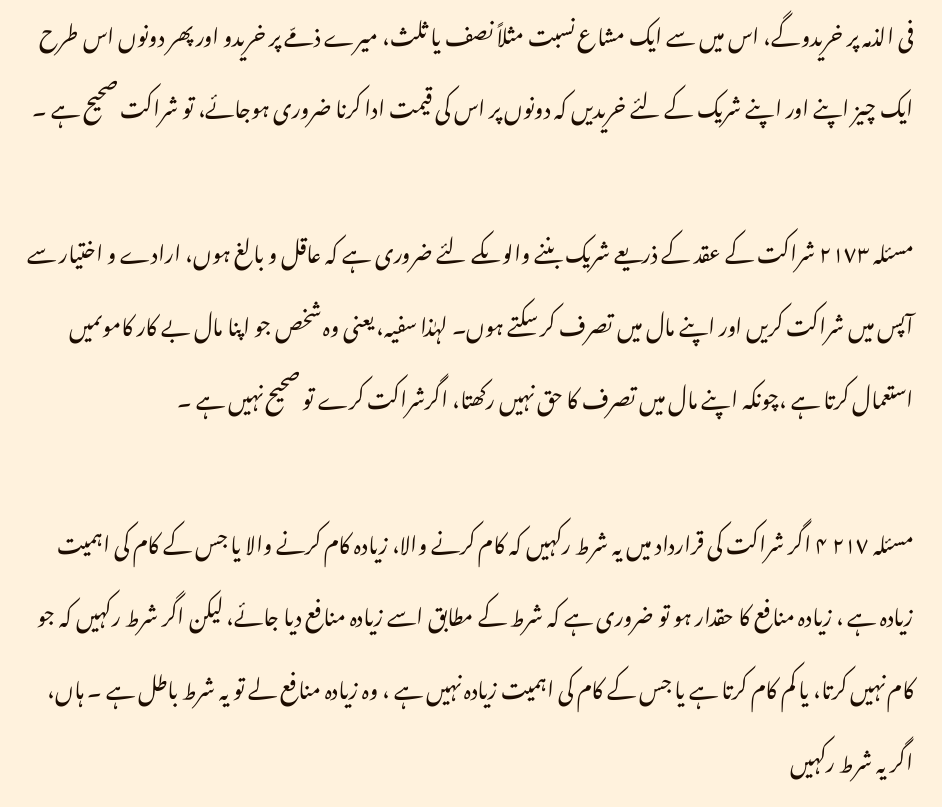فی الذمہ پر خریدوگے، اس ميں سے ایک مشاع نسبت مثلاً نصف یا ثلث، ميرے ذمّے پر خریدو اور پھر دونوں اس طرح ایک چيز اپنے اور اپنے شریک کے لئے خریدیں کہ دونوں پر اس کی قيمت ادا کرنا ضروری ہوجائے، تو شراکت صحيح ہے ۔

مسئلہ ٢١٧٣ شراکت کے عقد کے ذریعے شریک بننے والوںکے لئے ضروری ہے کہ عاقل و بالغ ہوں، ارادے و اختيار سے آپس ميں شراکت کریں اور اپنے مال ميں تصرف کر سکتے ہوں۔ لہٰذا سفيہ، یعنی وہ شخص جو اپنا مال بے کار کاموںميں استعمال کرتا ہے ،چونکہ اپنے مال ميں تصرف کا حق نہيں رکھتا، اگرشراکت کرے تو صحيح نہيں ہے ۔

مسئلہ ٢١٧ ۴ اگر شراکت کی قرارداد ميں یہ شرط رکہيں کہ کام کرنے والا، زیادہ کام کرنے والا یا جس کے کام کی اہميت زیادہ ہے ، زیادہ منافع کا حقدار ہو تو ضروری ہے کہ شرط کے مطابق اسے زیادہ منافع دیا جائے، ليکن اگر شرط رکہيں کہ جو کام نہيں کرتا، یا کم کام کرتا ہے یا جس کے کام کی اہميت زیادہ نہيں ہے ، وہ زیادہ منافع لے تو یہ شرط باطل ہے ۔ ہاں، اگر یہ شرط رکہيں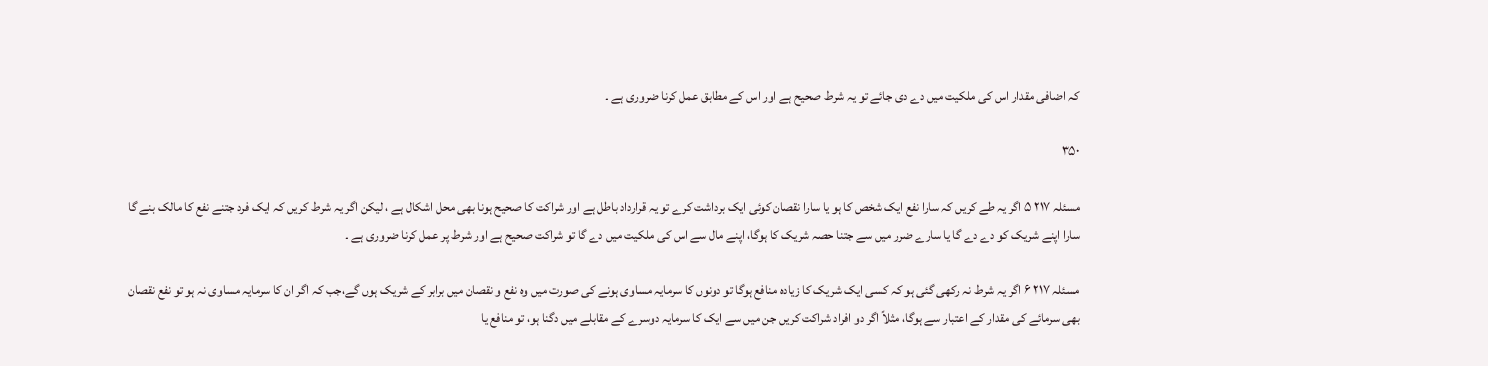کہ اضافی مقدار اس کی ملکيت ميں دے دی جائے تو یہ شرط صحيح ہے اور اس کے مطابق عمل کرنا ضروری ہے ۔

۳۵۰

مسئلہ ٢١٧ ۵ اگر یہ طے کریں کہ سارا نفع ایک شخص کا ہو یا سارا نقصان کوئی ایک برداشت کرے تو یہ قرارداد باطل ہے اور شراکت کا صحيح ہونا بھی محل اشکال ہے ، ليکن اگر یہ شرط کریں کہ ایک فرد جتنے نفع کا مالک بنے گا سارا اپنے شریک کو دے دے گا یا سارے ضرر ميں سے جتنا حصہ شریک کا ہوگا، اپنے مال سے اس کی ملکيت ميں دے گا تو شراکت صحيح ہے اور شرط پر عمل کرنا ضروری ہے ۔

مسئلہ ٢١٧ ۶ اگر یہ شرط نہ رکھی گئی ہو کہ کسی ایک شریک کا زیادہ منافع ہوگا تو دونوں کا سرمایہ مساوی ہونے کی صورت ميں وہ نفع و نقصان ميں برابر کے شریک ہوں گے،جب کہ اگر ان کا سرمایہ مساوی نہ ہو تو نفع نقصان بھی سرمائے کی مقدار کے اعتبار سے ہوگا، مثلاً اگر دو افراد شراکت کریں جن ميں سے ایک کا سرمایہ دوسرے کے مقابلے ميں دگنا ہو، تو منافع یا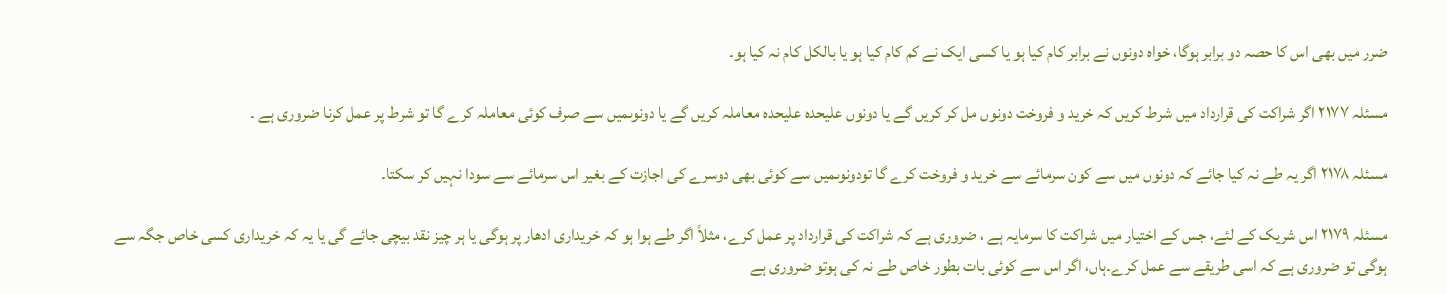ضرر ميں بھی اس کا حصہ دو برابر ہوگا، خواہ دونوں نے برابر کام کيا ہو یا کسی ایک نے کم کام کيا ہو یا بالکل کام نہ کيا ہو۔

مسئلہ ٢١٧٧ اگر شراکت کی قرارداد ميں شرط کریں کہ خرید و فروخت دونوں مل کر کریں گے یا دونوں عليحدہ عليحدہ معاملہ کریں گے یا دونوںميں سے صرف کوئی معاملہ کرے گا تو شرط پر عمل کرنا ضروری ہے ۔

مسئلہ ٢١٧٨ اگر یہ طے نہ کيا جائے کہ دونوں ميں سے کون سرمائے سے خرید و فروخت کرے گا تودونوںميں سے کوئی بھی دوسرے کی اجازت کے بغير اس سرمائے سے سودا نہيں کر سکتا۔

مسئلہ ٢١٧٩ اس شریک کے لئے، جس کے اختيار ميں شراکت کا سرمایہ ہے ، ضروری ہے کہ شراکت کی قرارداد پر عمل کرے، مثلاً اگر طے ہوا ہو کہ خریداری ادهار پر ہوگی یا ہر چيز نقد بيچی جائے گی یا یہ کہ خریداری کسی خاص جگہ سے ہوگی تو ضروری ہے کہ اسی طریقے سے عمل کرے۔ہاں، اگر اس سے کوئی بات بطور خاص طے نہ کی ہوتو ضروری ہے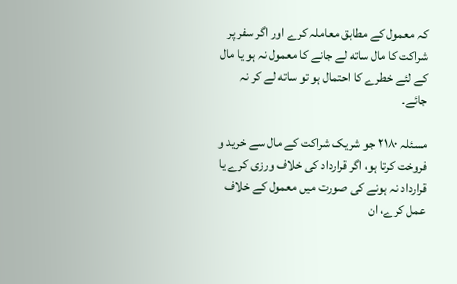کہ معمول کے مطابق معاملہ کرے اور اگر سفر پر شراکت کا مال ساته لے جانے کا معمول نہ ہو یا مال کے لئے خطرے کا احتمال ہو تو ساته لے کر نہ جائے۔

مسئلہ ٢١٨٠ جو شریک شراکت کے مال سے خرید و فروخت کرتا ہو، اگر قرارداد کی خلاف ورزی کرے یا قرارداد نہ ہونے کی صورت ميں معمول کے خلاف عمل کرے، ان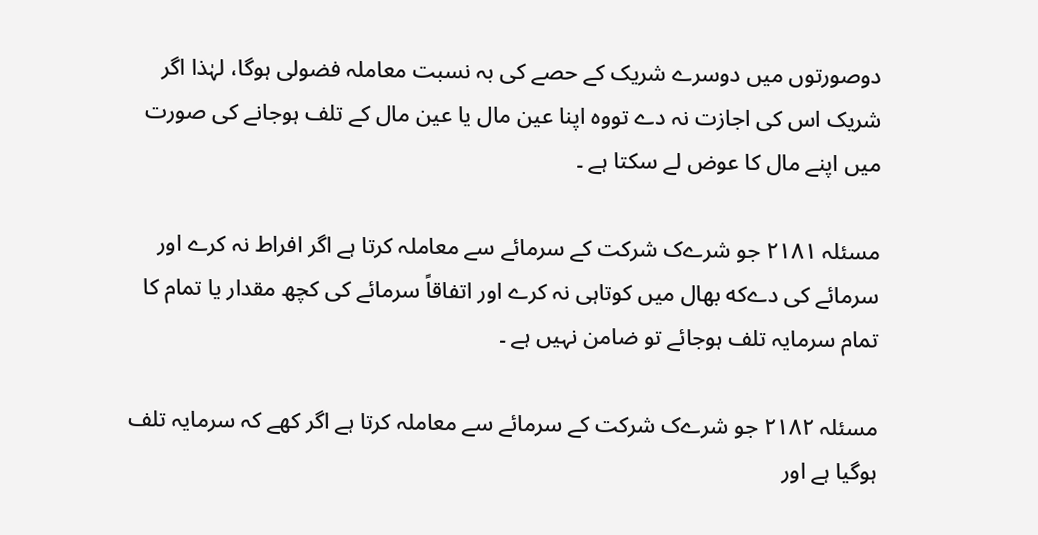دوصورتوں ميں دوسرے شریک کے حصے کی بہ نسبت معاملہ فضولی ہوگا، لہٰذا اگر شریک اس کی اجازت نہ دے تووہ اپنا عين مال یا عين مال کے تلف ہوجانے کی صورت ميں اپنے مال کا عوض لے سکتا ہے ۔

مسئلہ ٢١٨١ جو شرےک شرکت کے سرمائے سے معاملہ کرتا ہے اگر افراط نہ کرے اور سرمائے کی دےکه بهال ميں کوتاہی نہ کرے اور اتفاقاً سرمائے کی کچھ مقدار یا تمام کا تمام سرمايہ تلف ہوجائے تو ضامن نہيں ہے ۔

مسئلہ ٢١٨٢ جو شرےک شرکت کے سرمائے سے معاملہ کرتا ہے اگر کهے کہ سرمايہ تلف ہوگيا ہے اور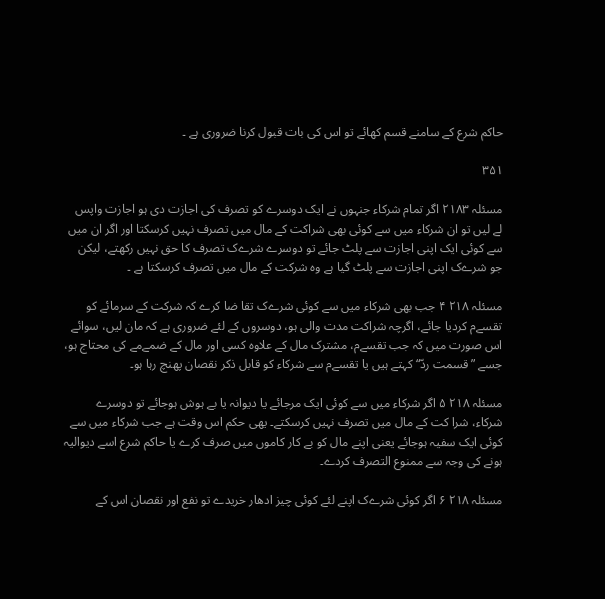حاکم شرع کے سامنے قسم کھائے تو اس کی بات قبول کرنا ضروری ہے ۔

۳۵۱

مسئلہ ٢١٨٣ اگر تمام شرکاء جنہوں نے ایک دوسرے کو تصرف کی اجازت دی ہو اجازت واپس لے ليں تو ان شرکاء ميں سے کوئی بھی شراکت کے مال ميں تصرف نہيں کرسکتا اور اگر ان ميں سے کوئی ایک اپنی اجازت سے پلٹ جائے تو دوسرے شرےک تصرف کا حق نہيں رکھتے، ليکن جو شرےک اپنی اجازت سے پلٹ گيا ہے وہ شرکت کے مال ميں تصرف کرسکتا ہے ۔

مسئلہ ٢١٨ ۴ جب بھی شرکاء ميں سے کوئی شرےک تقا ضا کرے کہ شرکت کے سرمائے کو تقسےم کردیا جائے، اگرچہ شراکت مدت والی ہو، دوسروں کے لئے ضروری ہے کہ مان ليں، سوائے اس صورت ميں کہ جب تقسےم، مشترک مال کے علاوہ کسی اور مال کے ضمےمے کی محتاج ہو، جسے ”قسمت ردّ“ کہتے ہيں یا تقسےم سے شرکاء کو قابل ذکر نقصان پهنچ رہا ہو۔

مسئلہ ٢١٨ ۵ اگر شرکاء ميں سے کوئی ایک مرجائے یا دیوانہ یا بے ہوش ہوجائے تو دوسرے شرکاء، شرا کت کے مال ميں تصرف نہيں کرسکتے۔ یهی حکم اس وقت ہے جب شرکاء ميں سے کوئی ایک سفيہ ہوجائے یعنی اپنے مال کو بے کار کاموں ميں صرف کرے یا حاکم شرع اسے دیواليہ ہونے کی وجہ سے ممنوع التصرف کردے۔

مسئلہ ٢١٨ ۶ اگر کوئی شرےک اپنے لئے کوئی چيز ادهار خریدے تو نفع اور نقصان اس کے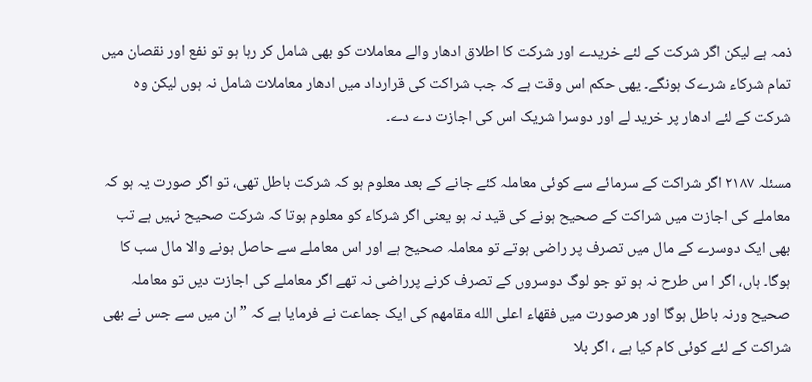ذمہ ہے ليکن اگر شرکت کے لئے خریدے اور شرکت کا اطلاق ادهار والے معاملات کو بھی شامل کر رہا ہو تو نفع اور نقصان ميں تمام شرکاء شرےک ہونگے۔ یهی حکم اس وقت ہے کہ جب شراکت کی قرارداد ميں ادهار معاملات شامل نہ ہوں ليکن وہ شرکت کے لئے ادهار پر خرید لے اور دوسرا شریک اس کی اجازت دے دے۔

مسئلہ ٢١٨٧ اگر شراکت کے سرمائے سے کوئی معاملہ کئے جانے کے بعد معلوم ہو کہ شرکت باطل تهی، تو اگر صورت یہ ہو کہ معاملے کی اجازت ميں شراکت کے صحيح ہونے کی قيد نہ ہو یعنی اگر شرکاء کو معلوم ہوتا کہ شرکت صحيح نہيں ہے تب بھی ایک دوسرے کے مال ميں تصرف پر راضی ہوتے تو معاملہ صحيح ہے اور اس معاملے سے حاصل ہونے والا مال سب کا ہوگا۔ ہاں، اگر ا س طرح نہ ہو تو جو لوگ دوسروں کے تصرف کرنے پرراضی نہ تهے اگر معاملے کی اجازت دیں تو معاملہ صحيح ورنہ باطل ہوگا اور هرصورت ميں فقهاء اعلی الله مقامهم کی ایک جماعت نے فرمایا ہے کہ ”ان ميں سے جس نے بھی شراکت کے لئے کوئی کام کيا ہے ، اگر بلا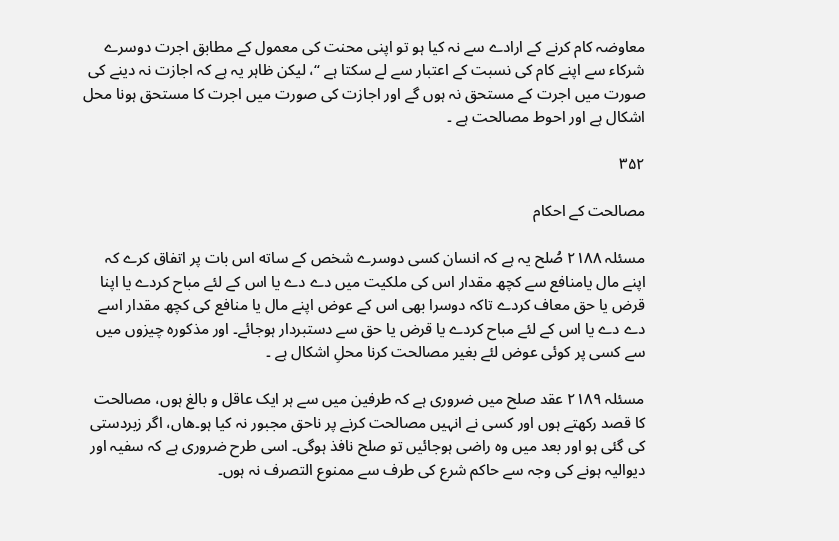معاوضہ کام کرنے کے ارادے سے نہ کيا ہو تو اپنی محنت کی معمول کے مطابق اجرت دوسرے شرکاء سے اپنے کام کی نسبت کے اعتبار سے لے سکتا ہے “، ليکن ظاہر يہ ہے کہ اجازت نہ دینے کی صورت ميں اجرت کے مستحق نہ ہوں گے اور اجازت کی صورت ميں اجرت کا مستحق ہونا محل اشکال ہے اور احوط مصالحت ہے ۔

۳۵۲

مصالحت کے احکام

مسئلہ ٢١٨٨ صُلح یہ ہے کہ انسان کسی دوسرے شخص کے ساته اس بات پر اتفاق کرے کہ اپنے مال یامنافع سے کچھ مقدار اس کی ملکيت ميں دے دے یا اس کے لئے مباح کردے یا اپنا قرض یا حق معاف کردے تاکہ دوسرا بھی اس کے عوض اپنے مال یا منافع کی کچھ مقدار اسے دے دے یا اس کے لئے مباح کردے یا قرض یا حق سے دستبردار ہوجائے۔ اور مذکورہ چيزوں ميں سے کسی پر کوئی عوض لئے بغير مصالحت کرنا محلِ اشکال ہے ۔

مسئلہ ٢١٨٩ عقد صلح ميں ضروری ہے کہ طرفين ميں سے ہر ایک عاقل و بالغ ہوں، مصالحت کا قصد رکھتے ہوں اور کسی نے انہيں مصالحت کرنے پر ناحق مجبور نہ کيا ہو۔هاں، اگر زبردستی کی گئی ہو اور بعد ميں وہ راضی ہوجائيں تو صلح نافذ ہوگی۔ اسی طرح ضروری ہے کہ سفيہ اور دیواليہ ہونے کی وجہ سے حاکم شرع کی طرف سے ممنوع التصرف نہ ہوں۔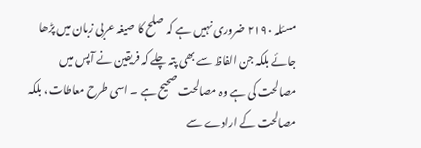مسئلہ ٢١٩٠ ضروری نہيں ہے کہ صلح کا صيغہ عربی زبان ميں پڑھا جائے بلکہ جن الفاظ سے بھی پتہ چلے کہ فریقین نے آپس ميں مصالحت کی ہے وہ مصالحت صحيح ہے ۔ اسی طرح معاطات، بلکہ مصالحت کے ارادے سے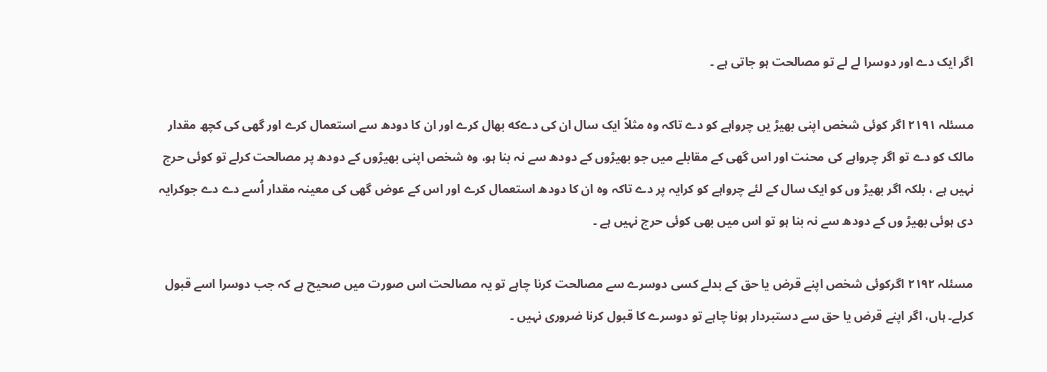اگر ایک دے اور دوسرا لے لے تو مصالحت ہو جاتی ہے ۔

مسئلہ ٢١٩١ اگر کوئی شخص اپنی بھیڑ یں چرواہے کو دے تاکہ وہ مثلاً ایک سال ان کی دےکه بهال کرے اور ان کا دودھ سے استعمال کرے اور گهی کی کچھ مقدار مالک کو دے تو اگر چرواہے کی محنت اور اس گهی کے مقابلے ميں جو بھيڑوں کے دودھ سے نہ بنا ہو، وہ شخص اپنی بھيڑوں کے دودھ پر مصالحت کرلے تو کوئی حرج نہيں ہے ، بلکہ اگر بھیڑ وں کو ایک سال کے لئے چرواہے کو کرایہ پر دے تاکہ وہ ان کا دودھ استعمال کرے اور اس کے عوض گهی کی معينہ مقدار اُسے دے دے جوکرایہ دی ہوئی بھیڑ وں کے دودھ سے نہ بنا ہو تو اس ميں بھی کوئی حرج نہيں ہے ۔

مسئلہ ٢١٩٢ اگرکوئی شخص اپنے قرض یا حق کے بدلے کسی دوسرے سے مصالحت کرنا چاہے تو يہ مصالحت اس صورت ميں صحيح ہے کہ جب دوسرا اسے قبول کرلے۔ ہاں، اگر اپنے قرض یا حق سے دستبردار ہونا چاہے تو دوسرے کا قبول کرنا ضروری نہيں ۔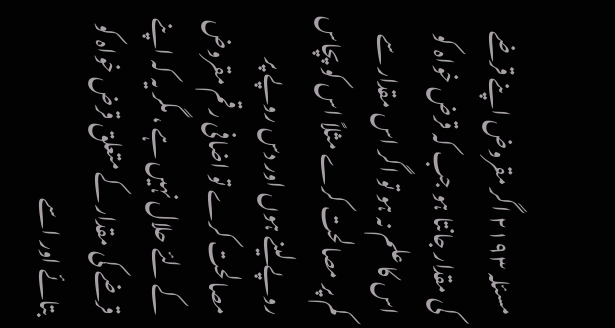مسئلہ ٢١٩٣ اگر مقروض اپنے قرضے کی مقدار جانتا ہو جب کہ قرض خواہ کو اس کا علم نہ ہو تو اگر اس مقدار سے کم پر مصالحت کرے مثلاً اس کو پچاس روپے لینے ہوں اور دس روپے پر مصالحت کرے تو اضافی رقم مقروض کے لئے حلال نہيں ہے ، مگر یہ کہ اپنے قرضے کی مقدار کے متعلق قرض خواہ کو بتائے اور اسے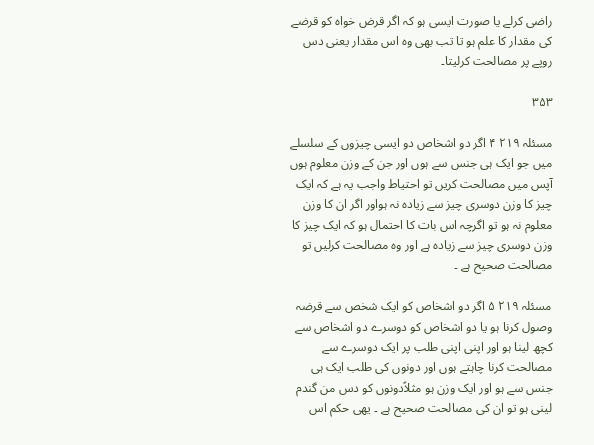راضی کرلے یا صورت ایسی ہو کہ اگر قرض خواہ کو قرضے کی مقدار کا علم ہو تا تب بھی وہ اس مقدار یعنی دس روپے پر مصالحت کرليتا۔

۳۵۳

مسئلہ ٢١٩ ۴ اگر دو اشخاص دو ایسی چيزوں کے سلسلے ميں جو ایک ہی جنس سے ہوں اور جن کے وزن معلوم ہوں آپس ميں مصالحت کریں تو احتياط واجب يہ ہے کہ ایک چيز کا وزن دوسری چيز سے زیادہ نہ ہواور اگر ان کا وزن معلوم نہ ہو تو اگرچہ اس بات کا احتمال ہو کہ ایک چيز کا وزن دوسری چيز سے زیادہ ہے اور وہ مصالحت کرليں تو مصالحت صحيح ہے ۔

مسئلہ ٢١٩ ۵ اگر دو اشخاص کو ایک شخص سے قرضہ وصول کرنا ہو یا دو اشخاص کو دوسرے دو اشخاص سے کچھ لینا ہو اور اپنی اپنی طلب پر ایک دوسرے سے مصالحت کرنا چاہتے ہوں اور دونوں کی طلب ایک ہی جنس سے ہو اور ایک وزن ہو مثلاًدونوں کو دس من گندم لینی ہو تو ان کی مصالحت صحيح ہے ۔ یهی حکم اس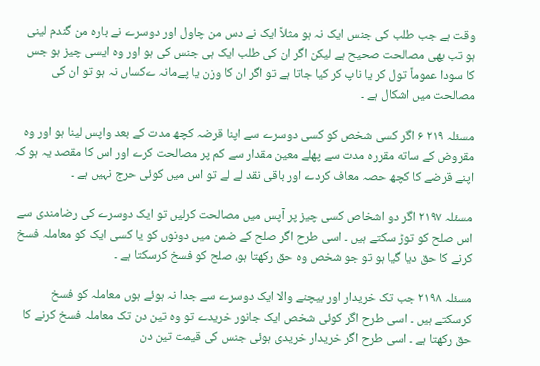وقت ہے جب طلب کی جنس ایک نہ ہو مثلاً ایک نے دس من چاول اور دوسرے نے بارہ من گندم لینی ہو تب بھی مصالحت صحيح ہے ليکن اگر ان کی طلب ایک ہی جنس کی ہو اور وہ ایسی چيز ہو جس کا سودا عموماً تول کر یا ناپ کر کيا جاتا ہے تو اگر ان کا وزن یا پےمانہ ےکساں نہ ہو تو ان کی مصالحت ميں اشکال ہے ۔

مسئلہ ٢١٩ ۶ اگر کسی شخص کو کسی دوسرے سے اپنا قرضہ کچھ مدت کے بعد واپس لینا ہو اور وہ مقروض کے ساته مقررہ مدت سے پهلے معين مقدار سے کم پر مصالحت کرے اور اس کا مقصد يہ ہو کہ اپنے قرضے کا کچھ حصہ معاف کردے اور باقی نقد لے لے تو اس ميں کوئی حرج نہيں ہے ۔

مسئلہ ٢١٩٧ اگر دو اشخاص کسی چيز پر آپس ميں مصالحت کرليں تو ایک دوسرے کی رضامندی سے اس صلح کو توڑ سکتے ہيں ۔ اسی طرح اگر صلح کے ضمن ميں دونوں کو یا کسی ایک کو معاملہ فسخ کرنے کا حق دیا گيا ہو تو جو شخص وہ حق رکھتا ہو، صلح کو فسخ کرسکتا ہے ۔

مسئلہ ٢١٩٨ جب تک خریدار اور بيچنے والا ایک دوسرے سے جدا نہ ہوئے ہوں معاملہ کو فسخ کرسکتے ہيں ۔ اسی طرح اگر کوئی شخص ایک جانور خریدے تو وہ تین دن تک معاملہ فسخ کرنے کا حق رکھتا ہے ۔ اسی طرح اگر خریدار خریدی ہوئی جنس کی قيمت تین دن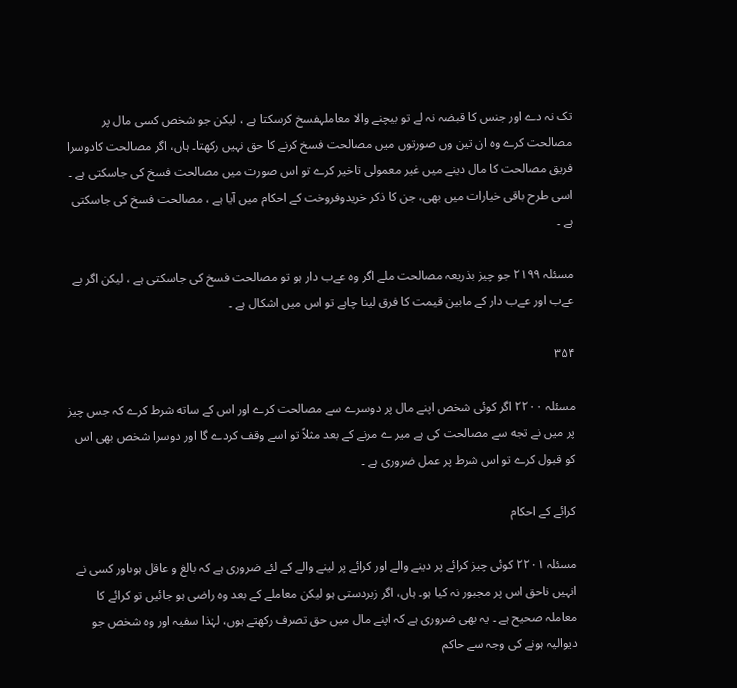تک نہ دے اور جنس کا قبضہ نہ لے تو بيچنے والا معاملہفسخ کرسکتا ہے ، ليکن جو شخص کسی مال پر مصالحت کرے وہ ان تین وں صورتوں ميں مصالحت فسخ کرنے کا حق نہيں رکھتا۔ ہاں، اگر مصالحت کادوسرا فریق مصالحت کا مال دینے ميں غیر معمولی تاخیر کرے تو اس صورت ميں مصالحت فسخ کی جاسکتی ہے ۔ اسی طرح باقی خيارات ميں بهی، جن کا ذکر خریدوفروخت کے احکام ميں آیا ہے ، مصالحت فسخ کی جاسکتی ہے ۔

مسئلہ ٢١٩٩ جو چيز بذریعہ مصالحت ملے اگر وہ عےب دار ہو تو مصالحت فسخ کی جاسکتی ہے ، ليکن اگر بے عےب اور عےب دار کے مابین قيمت کا فرق لینا چاہے تو اس ميں اشکال ہے ۔

۳۵۴

مسئلہ ٢٢٠٠ اگر کوئی شخص اپنے مال پر دوسرے سے مصالحت کرے اور اس کے ساته شرط کرے کہ جس چيز پر ميں نے تجه سے مصالحت کی ہے میر ے مرنے کے بعد مثلاً تو اسے وقف کردے گا اور دوسرا شخص بھی اس کو قبول کرے تو اس شرط پر عمل ضروری ہے ۔

کرائے کے احکام

مسئلہ ٢٢٠١ کوئی چيز کرائے پر دینے والے اور کرائے پر لینے والے کے لئے ضروری ہے کہ بالغ و عاقل ہوںاور کسی نے انہيں ناحق اس پر مجبور نہ کيا ہو۔ ہاں، اگر زبردستی ہو ليکن معاملے کے بعد وہ راضی ہو جائيں تو کرائے کا معاملہ صحيح ہے ۔ يہ بھی ضروری ہے کہ اپنے مال ميں حق تصرف رکھتے ہوں، لہٰذا سفيہ اور وہ شخص جو دیواليہ ہونے کی وجہ سے حاکم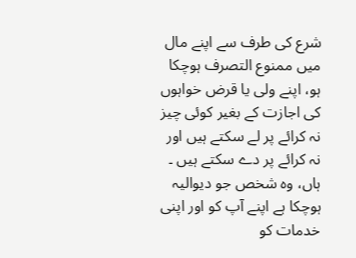شرع کی طرف سے اپنے مال ميں ممنوع التصرف ہوچکا ہو، اپنے ولی یا قرض خواہوں کی اجازت کے بغير کوئی چيز نہ کرائے پر لے سکتے ہيں اور نہ کرائے پر دے سکتے ہيں ۔ ہاں، وہ شخص جو دیواليہ ہوچکا ہے اپنے آپ کو اور اپنی خدمات کو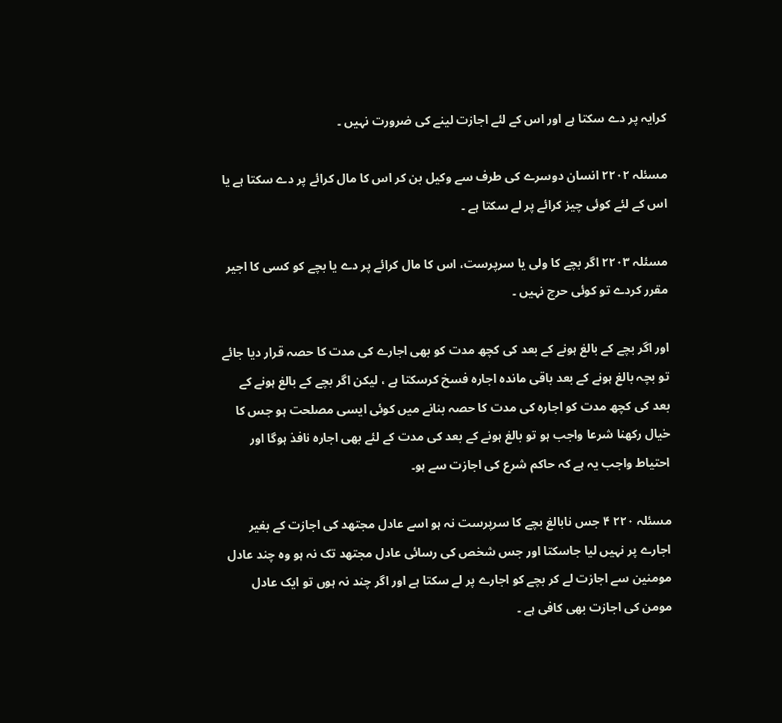کرايہ پر دے سکتا ہے اور اس کے لئے اجازت لينے کی ضرورت نہيں ۔

مسئلہ ٢٢٠٢ انسان دوسرے کی طرف سے وکيل بن کر اس کا مال کرائے پر دے سکتا ہے یا اس کے لئے کوئی چيز کرائے پر لے سکتا ہے ۔

مسئلہ ٢٢٠٣ اگر بچے کا ولی یا سرپرست، اس کا مال کرائے پر دے یا بچے کو کسی کا اجير مقرر کردے تو کوئی حرج نہيں ۔

اور اگر بچے کے بالغ ہونے کے بعد کی کچھ مدت کو بھی اجارے کی مدت کا حصہ قرار دیا جائے تو بچہ بالغ ہونے کے بعد باقی ماندہ اجارہ فسخ کرسکتا ہے ، ليکن اگر بچے کے بالغ ہونے کے بعد کی کچھ مدت کو اجارہ کی مدت کا حصہ بنانے ميں کوئی ایسی مصلحت ہو جس کا خيال رکھنا شرعا واجب ہو تو بالغ ہونے کے بعد کی مدت کے لئے بھی اجارہ نافذ ہوگا اور احتياط واجب يہ ہے کہ حاکم شرع کی اجازت سے ہو۔

مسئلہ ٢٢٠ ۴ جس نابالغ بچے کا سرپرست نہ ہو اسے عادل مجتهد کی اجازت کے بغير اجارے پر نہيں ليا جاسکتا اور جس شخص کی رسائی عادل مجتهد تک نہ ہو وہ چند عادل مومنين سے اجازت لے کر بچے کو اجارے پر لے سکتا ہے اور اگر چند نہ ہوں تو ایک عادل مومن کی اجازت بھی کافی ہے ۔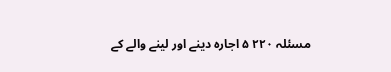مسئلہ ٢٢٠ ۵ اجارہ دینے اور لینے والے کے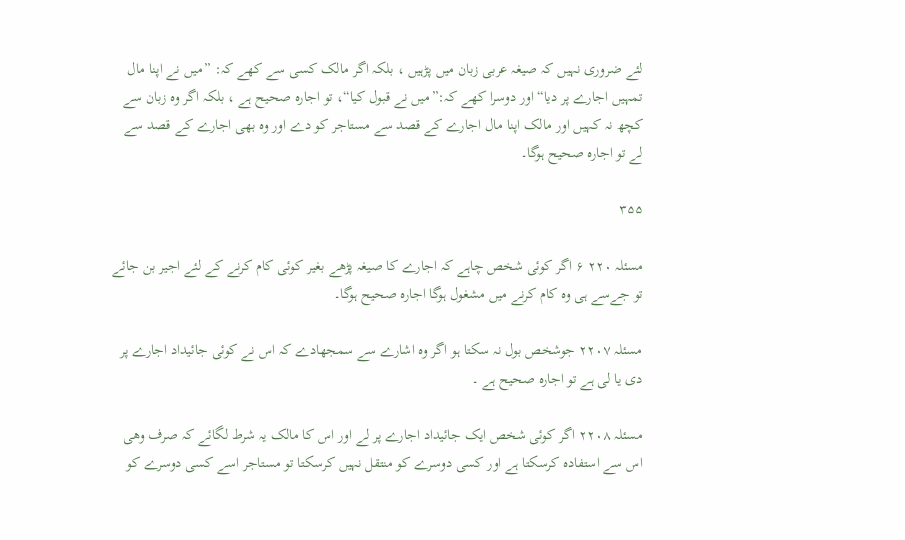لئے ضروری نہيں کہ صيغہ عربی زبان ميں پڑہيں ، بلکہ اگر مالک کسی سے کهے کہ: ”ميں نے اپنا مال تمہيں اجارے پر دیا“ اور دوسرا کهے کہ:”ميں نے قبول کيا“، تو اجارہ صحيح ہے ، بلکہ اگر وہ زبان سے کچھ نہ کہيں اور مالک اپنا مال اجارے کے قصد سے مستاجر کو دے اور وہ بھی اجارے کے قصد سے لے تو اجارہ صحيح ہوگا۔

۳۵۵

مسئلہ ٢٢٠ ۶ اگر کوئی شخص چاہے کہ اجارے کا صيغہ پڑھے بغير کوئی کام کرنے کے لئے اجير بن جائے تو جےسے ہی وہ کام کرنے ميں مشغول ہوگا اجارہ صحيح ہوگا۔

مسئلہ ٢٢٠٧ جوشخص بول نہ سکتا ہو اگر وہ اشارے سے سمجھادے کہ اس نے کوئی جائيداد اجارے پر دی یا لی ہے تو اجارہ صحيح ہے ۔

مسئلہ ٢٢٠٨ اگر کوئی شخص ایک جائيداد اجارے پر لے اور اس کا مالک يہ شرط لگائے کہ صرف وهی اس سے استفادہ کرسکتا ہے اور کسی دوسرے کو منتقل نہيں کرسکتا تو مستاجر اسے کسی دوسرے کو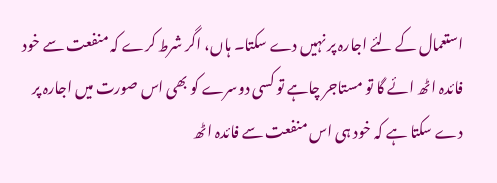استعمال کے لئے اجارہ پر نہيں دے سکتا۔ ہاں، اگر شرط کرے کہ منفعت سے خود فائدہ اٹھ ائے گا تو مستاجر چاہے تو کسی دوسرے کو بھی اس صورت ميں اجارہ پر دے سکتا ہے کہ خود ہی اس منفعت سے فائدہ اٹھ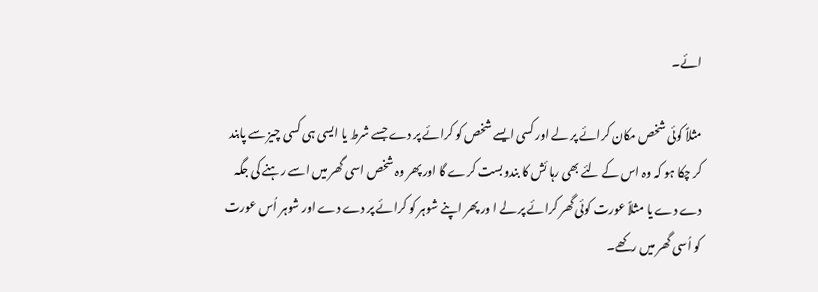ائے۔

مثلاً کوئی شخص مکان کرائے پر لے اور کسی ایسے شخص کو کرائے پر دے جسے شرط یا ایسی ہی کسی چيز سے پابند کر چکا ہو کہ وہ اس کے لئے بھی رہا ئش کا بندوبست کرے گا اور پھر وہ شخص اسی گھر ميں اسے رہنے کی جگہ دے دے یا مثلاً عورت کوئی گھر کرائے پر لے ا ور پھر اپنے شوہر کو کرائے پر دے دے اور شوہر اُس عورت کو اُسی گھر ميں رکھے۔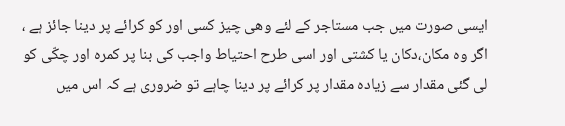ایسی صورت ميں جب مستاجر کے لئے وهی چيز کسی اور کو کرائے پر دینا جائز ہے ، اگر وہ مکان،دکان یا کشتی اور اسی طرح احتياط واجب کی بنا پر کمرہ اور چکّی کو لی گئی مقدار سے زیادہ مقدار پر کرائے پر دینا چاہے تو ضروری ہے کہ اس ميں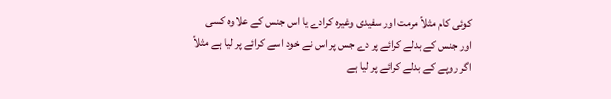کوئی کام مثلاً مرمت اور سفيدی وغيرہ کرادے یا اس جنس کے علاوہ کسی اور جنس کے بدلے کرائے پر دے جس پر اس نے خود اسے کرائے پر ليا ہے مثلاً اگر روپے کے بدلے کرائے پر ليا ہے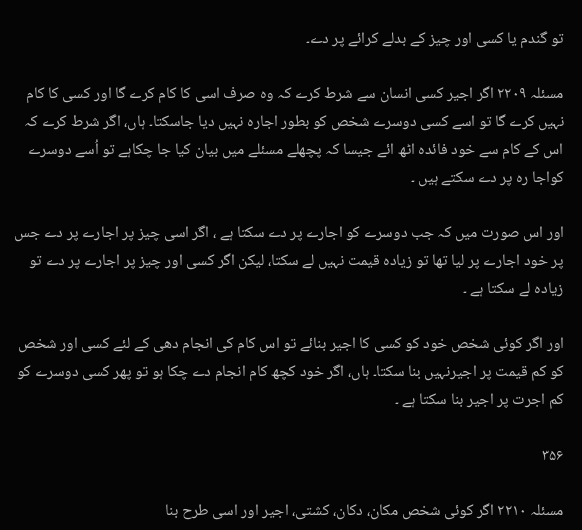تو گندم یا کسی اور چيز کے بدلے کرائے پر دے۔

مسئلہ ٢٢٠٩ اگر اجير کسی انسان سے شرط کرے کہ وہ صرف اسی کا کام کرے گا اور کسی کا کام نہيں کرے گا تو اسے کسی دوسرے شخص کو بطور اجارہ نہيں دیا جاسکتا۔ ہاں، اگر شرط کرے کہ اس کے کام سے خود فائدہ اٹھ ائے جيسا کہ پچهلے مسئلے ميں بيان کيا جا چکاہے تو اُسے دوسرے کواجا رہ پر دے سکتے ہيں ۔

اور اس صورت ميں کہ جب دوسرے کو اجارے پر دے سکتا ہے ، اگر اسی چيز پر اجارے پر دے جس پر خود اجارے پر ليا تھا تو زیادہ قيمت نہيں لے سکتا، ليکن اگر کسی اور چيز پر اجارے پر دے تو زیادہ لے سکتا ہے ۔

اور اگر کوئی شخص خود کو کسی کا اجير بنائے تو اس کام کی انجام دهی کے لئے کسی اور شخص کو کم قيمت پر اجيرنہيں بنا سکتا۔ ہاں، اگر خود کچھ کام انجام دے چکا ہو تو پھر کسی دوسرے کو کم اجرت پر اجير بنا سکتا ہے ۔

۳۵۶

مسئلہ ٢٢١٠ اگر کوئی شخص مکان، دکان، کشتی، اجير اور اسی طرح بنا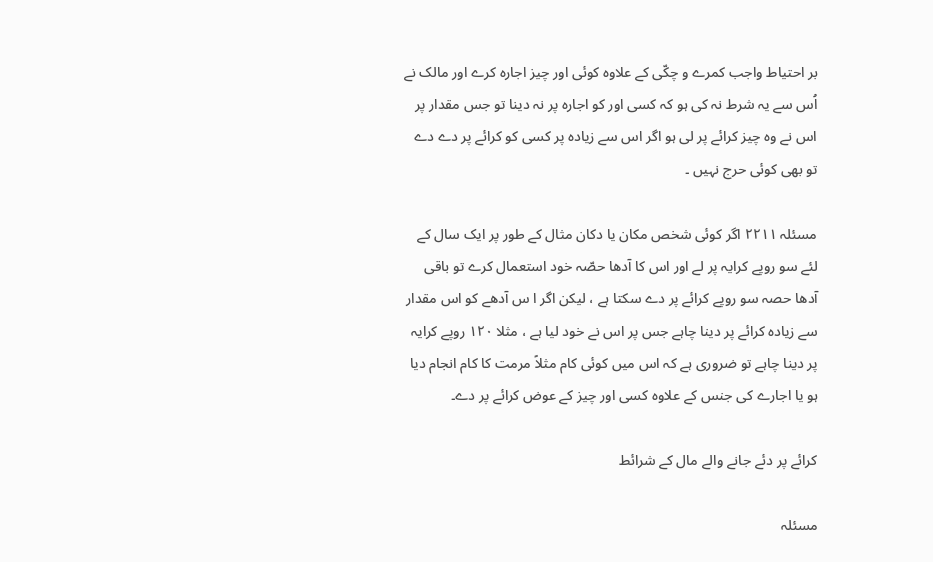بر احتياط واجب کمرے و چکّی کے علاوہ کوئی اور چيز اجارہ کرے اور مالک نے اُس سے يہ شرط نہ کی ہو کہ کسی اور کو اجارہ پر نہ دینا تو جس مقدار پر اس نے وہ چيز کرائے پر لی ہو اگر اس سے زیادہ پر کسی کو کرائے پر دے دے تو بھی کوئی حرج نہيں ۔

مسئلہ ٢٢١١ اگر کوئی شخص مکان یا دکان مثال کے طور پر ایک سال کے لئے سو روپے کرایہ پر لے اور اس کا آدها حصّہ خود استعمال کرے تو باقی آدها حصہ سو روپے کرائے پر دے سکتا ہے ، ليکن اگر ا س آدهے کو اس مقدار سے زیادہ کرائے پر دینا چاہے جس پر اس نے خود ليا ہے ، مثلا ١٢٠ روپے کرايہ پر دینا چاہے تو ضروری ہے کہ اس ميں کوئی کام مثلاً مرمت کا کام انجام دیا ہو یا اجارے کی جنس کے علاوہ کسی اور چيز کے عوض کرائے پر دے۔

کرائے پر دئے جانے والے مال کے شرائط

مسئلہ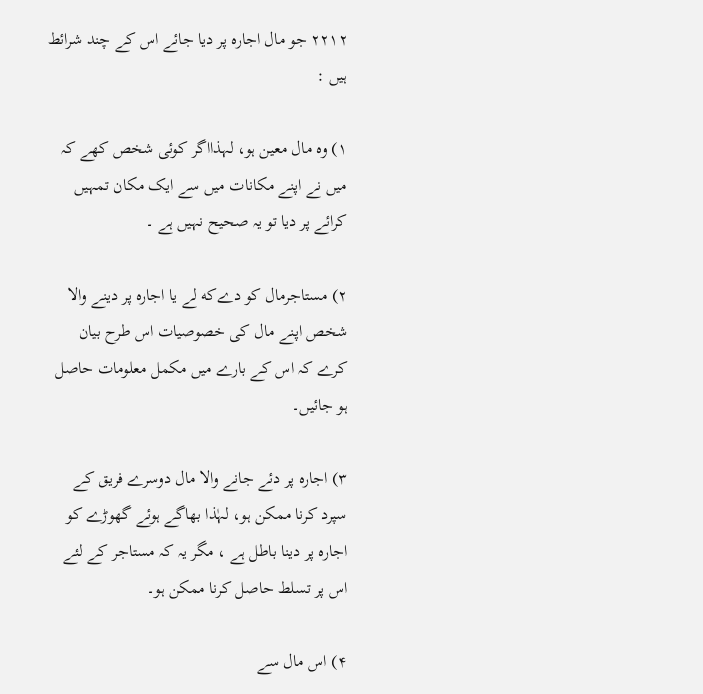٢٢١٢ جو مال اجارہ پر دیا جائے اس کے چند شرائط ہيں :

١) وہ مال معين ہو، لہذااگر کوئی شخص کهے کہ ميں نے اپنے مکانات ميں سے ایک مکان تمہيں کرائے پر دیا تو يہ صحيح نہيں ہے ۔

٢) مستاجرمال کو دےکه لے یا اجارہ پر دینے والا شخص اپنے مال کی خصوصيات اس طرح بيان کرے کہ اس کے بارے ميں مکمل معلومات حاصل ہو جائيں۔

٣) اجارہ پر دئے جانے والا مال دوسرے فریق کے سپرد کرنا ممکن ہو، لہٰذا بهاگے ہوئے گهوڑے کو اجارہ پر دینا باطل ہے ، مگر یہ کہ مستاجر کے لئے اس پر تسلط حاصل کرنا ممکن ہو۔

۴) اس مال سے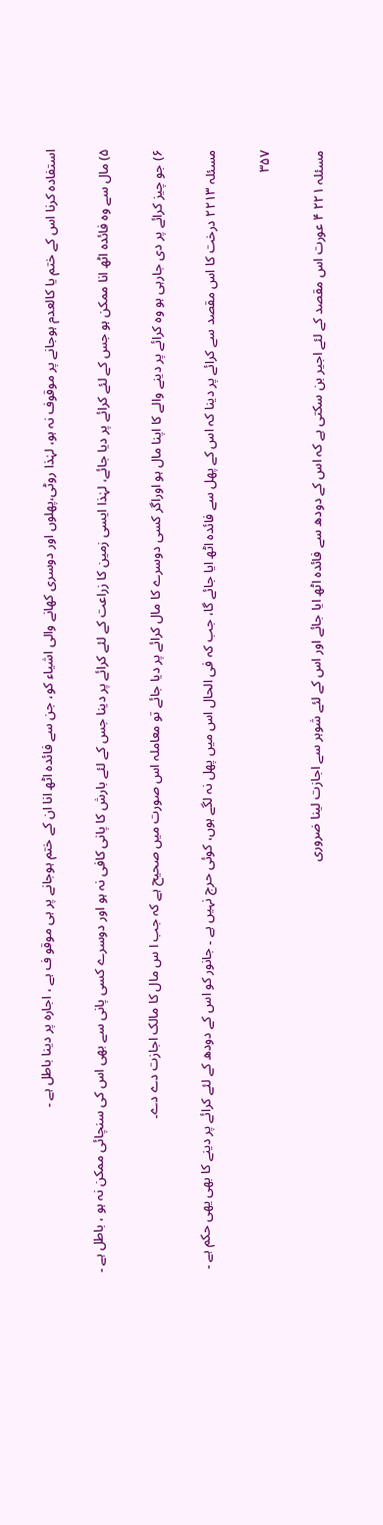استفادہ کرنا اس کے ختم یا کالعدم ہوجانے پر موقوف نہ ہو، لہٰذا روٹی،پهلوں اور دوسری کھانے والی اشياء کو، جن سے فائدہ اٹھ انا ان کے ختم ہوجانے پر ہی موقو ف ہے ، اجارہ پر دینا باطل ہے ۔

۵) مال سے وہ فائدہ اٹھ انا ممکن ہو جس کے لئے کرائے پر دیا جائے، لہٰذا ایسی زمين کا زراعت کے لئے کرائے پر دینا جس کے لئے بارش کا پانی کافی نہ ہو اور دوسرے کسی پانی سے بھی اس کی سنچائی ممکن نہ ہو ، باطل ہے ۔

۶) جو چيز کرائے پر دی جارہی ہو وہ کرائے پر دینے والے کا اپنا مال ہو اوراگر کسی دوسرے کا مال کرائے پر دیا جائے تو معاملہ اس صورت ميں صحيح ہے کہ جب ا س مال کا مالک اجازت دے دے۔

مسئلہ ٢٢١٣ درخت کا اس مقصد سے کرائے پر دینا کہ اس کے پھل سے فائدہ اٹھ ایا جائے گا، جب کہ فی الحال اس ميں پھل نہ لگے ہوں، کوئی حرج نہيں ہے ۔ جانور کو اس کے دودھ کے لئے کرائے پر دینے کا بھی یهی حکم ہے ۔

۳۵۷

مسئلہ ٢٢١ ۴ عورت اس مقصد کے لئے اجير بن سکتی ہے کہ اس کے دودھ سے فائدہ اٹھ ایا جائے اور اس کے لئے شوہر سے اجازت لينا ضروری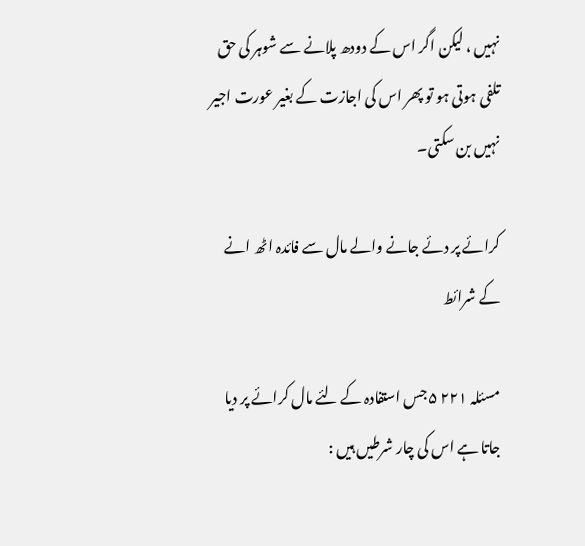نہيں ، ليکن اگر اس کے دودھ پلانے سے شوہر کی حق تلفی ہوتی ہو تو پھر اس کی اجازت کے بغير عورت اجير نہيں بن سکتی۔

کرائے پر دئے جانے والے مال سے فائدہ اٹھ انے کے شرائط

مسئلہ ٢٢١ ۵ جس استفادہ کے لئے مال کرائے پر دیا جاتا ہے اس کی چار شرطيں ہيں :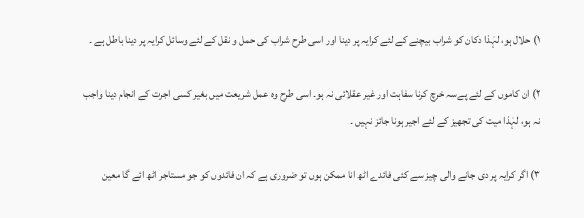١) حلال ہو، لہٰذا دکان کو شراب بيچنے کے لئے کرايہ پر دینا اور اسی طرح شراب کی حمل و نقل کے لئے وسائل کرايہ پر دینا باطل ہے ۔

٢) ان کاموں کے لئے پےسہ خرچ کرنا سفاہت اور غیر عقلائی نہ ہو۔ اسی طرح وہ عمل شریعت ميں بغير کسی اجرت کے انجام دینا واجب نہ ہو، لہٰذا ميت کی تجهيز کے لئے اجير ہونا جائز نہيں ۔

٣) اگر کرايہ پر دی جانے والی چيز سے کئی فائدے اٹھ انا ممکن ہوں تو ضروری ہے کہ ان فائدوں کو جو مستاجر اٹھ ائے گا معين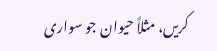کریں، مثلاً حیوان جو سواری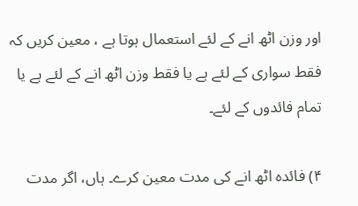اور وزن اٹھ انے کے لئے استعمال ہوتا ہے ، معين کریں کہ فقط سواری کے لئے ہے یا فقط وزن اٹھ انے کے لئے ہے یا تمام فائدوں کے لئے۔

۴) فائدہ اٹھ انے کی مدت معين کرے۔ ہاں، اگر مدت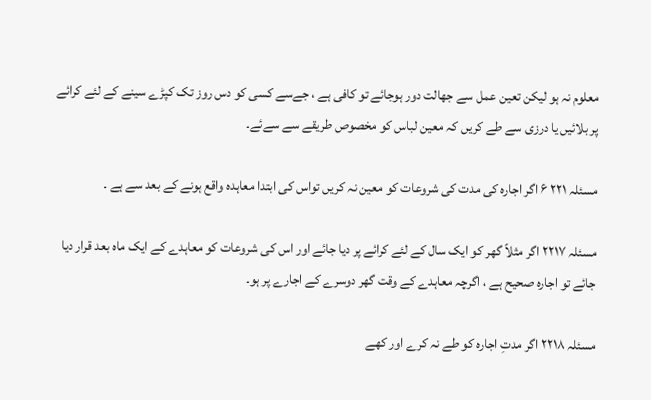معلوم نہ ہو ليکن تعین عمل سے جهالت دور ہوجائے تو کافی ہے ، جےسے کسی کو دس روز تک کپڑے سینے کے لئے کرائے پر بلائيں یا درزی سے طے کریں کہ معين لباس کو مخصوص طریقے سے سےئے۔

مسئلہ ٢٢١ ۶ اگر اجارہ کی مدت کی شروعات کو معين نہ کریں تواس کی ابتدا معاہدہ واقع ہونے کے بعد سے ہے ۔

مسئلہ ٢٢١٧ اگر مثلاً گھر کو ایک سال کے لئے کرائے پر دیا جائے اور اس کی شروعات کو معاہدے کے ایک ماہ بعد قرار دیا جائے تو اجارہ صحيح ہے ، اگرچہ معاہدے کے وقت گھر دوسرے کے اجارے پر ہو۔

مسئلہ ٢٢١٨ اگر مدتِ اجارہ کو طے نہ کرے اور کهے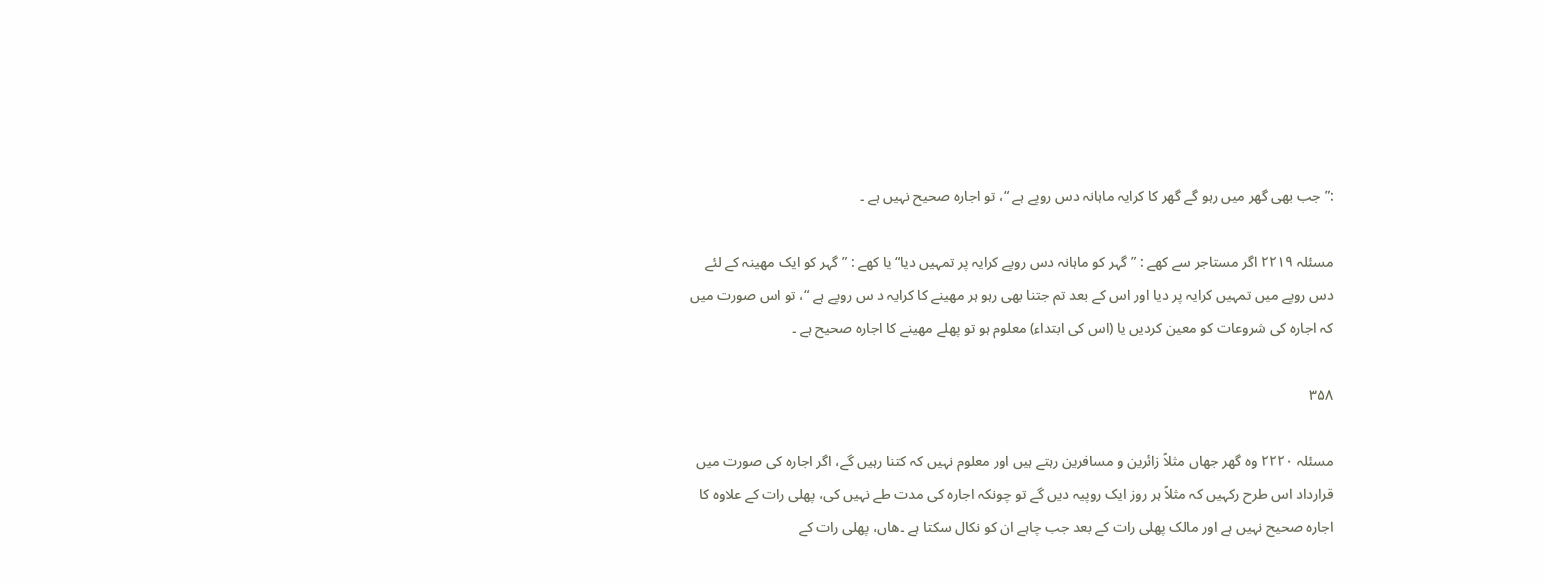:”جب بھی گھر ميں رہو گے گھر کا کرایہ ماہانہ دس روپے ہے “، تو اجارہ صحيح نہيں ہے ۔

مسئلہ ٢٢١٩ اگر مستاجر سے کهے : ”گہر کو ماہانہ دس روپے کرایہ پر تمہيں دیا“ یا کهے : ”گہر کو ایک مهينہ کے لئے دس روپے ميں تمہيں کرایہ پر دیا اور اس کے بعد تم جتنا بھی رہو ہر مهينے کا کرایہ د س روپے ہے “، تو اس صورت ميں کہ اجارہ کی شروعات کو معين کردیں یا (اس کی ابتداء) معلوم ہو تو پهلے مهينے کا اجارہ صحيح ہے ۔

۳۵۸

مسئلہ ٢٢٢٠ وہ گھر جهاں مثلاً زائرین و مسافرین رہتے ہيں اور معلوم نہيں کہ کتنا رہيں گے، اگر اجارہ کی صورت ميں قرارداد اس طرح رکہيں کہ مثلاً ہر روز ایک روپيہ دیں گے تو چونکہ اجارہ کی مدت طے نہيں کی، پهلی رات کے علاوہ کا اجارہ صحيح نہيں ہے اور مالک پهلی رات کے بعد جب چاہے ان کو نکال سکتا ہے ۔هاں، پهلی رات کے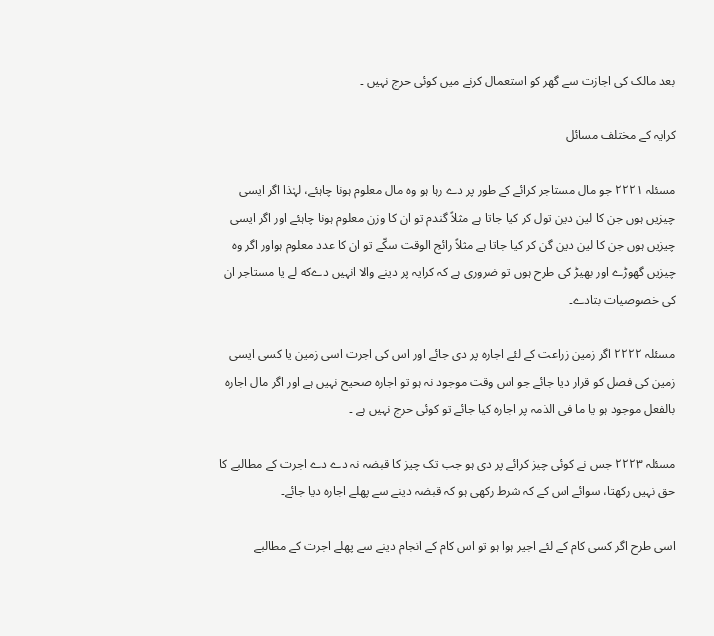بعد مالک کی اجازت سے گھر کو استعمال کرنے ميں کوئی حرج نہيں ۔

کرايہ کے مختلف مسائل

مسئلہ ٢٢٢١ جو مال مستاجر کرائے کے طور پر دے رہا ہو وہ مال معلوم ہونا چاہئے، لہٰذا اگر ایسی چيزیں ہوں جن کا لین دین تول کر کيا جاتا ہے مثلاً گندم تو ان کا وزن معلوم ہونا چاہئے اور اگر ایسی چيزیں ہوں جن کا لین دین گن کر کيا جاتا ہے مثلاً رائج الوقت سکّے تو ان کا عدد معلوم ہواور اگر وہ چيزیں گهوڑے اور بھیڑ کی طرح ہوں تو ضروری ہے کہ کرایہ پر دینے والا انہيں دےکه لے یا مستاجر ان کی خصوصيات بتادے۔

مسئلہ ٢٢٢٢ اگر زمين زراعت کے لئے اجارہ پر دی جائے اور اس کی اجرت اسی زمين یا کسی ایسی زمين کی فصل کو قرار دیا جائے جو اس وقت موجود نہ ہو تو اجارہ صحيح نہيں ہے اور اگر مال اجارہ بالفعل موجود ہو یا ما فی الذمہ پر اجارہ کيا جائے تو کوئی حرج نہيں ہے ۔

مسئلہ ٢٢٢٣ جس نے کوئی چيز کرائے پر دی ہو جب تک چيز کا قبضہ نہ دے دے اجرت کے مطالبے کا حق نہيں رکھتا، سوائے اس کے کہ شرط رکھی ہو کہ قبضہ دینے سے پهلے اجارہ دیا جائے۔

اسی طرح اگر کسی کام کے لئے اجير ہوا ہو تو اس کام کے انجام دینے سے پهلے اجرت کے مطالبے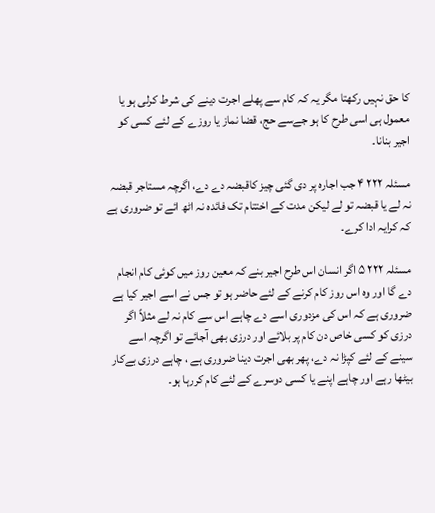کا حق نہيں رکھتا مگر يہ کہ کام سے پهلے اجرت دینے کی شرط کرلی ہو یا معمول ہی اسی طرح کا ہو جےسے حج، قضا نماز یا روزے کے لئے کسی کو اجير بنانا۔

مسئلہ ٢٢٢ ۴ جب اجارہ پر دی گئی چيز کاقبضہ دے دے، اگرچہ مستاجر قبضہ نہ لے یا قبضہ تو لے ليکن مدت کے اختتام تک فائدہ نہ اٹھ ائے تو ضروری ہے کہ کرایہ ادا کرے۔

مسئلہ ٢٢٢ ۵ اگر انسان اس طرح اجير بنے کہ معين روز ميں کوئی کام انجام دے گا اور وہ اس روز کام کرنے کے لئے حاضر ہو تو جس نے اسے اجير کيا ہے ضروری ہے کہ اس کی مزدوری اسے دے چاہے اس سے کام نہ لے مثلاً اگر درزی کو کسی خاص دن کام پر بلائے اور درزی بھی آجائے تو اگرچہ اسے سينے کے لئے کپڑا نہ دے، پھر بھی اجرت دینا ضروری ہے ، چاہے درزی بےکار بيٹھا رہے اور چاہے اپنے یا کسی دوسرے کے لئے کام کررہا ہو۔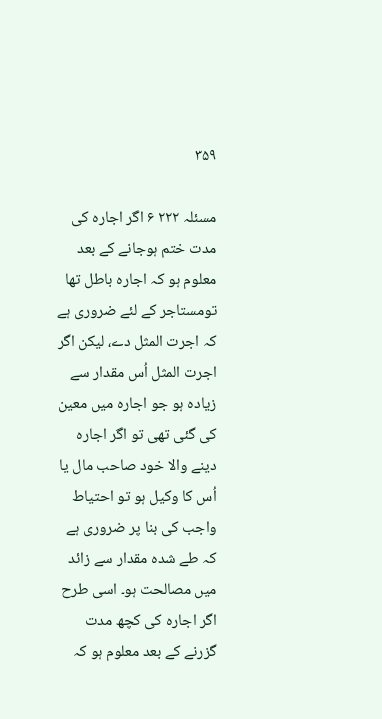۳۵۹

مسئلہ ٢٢٢ ۶ اگر اجارہ کی مدت ختم ہوجانے کے بعد معلوم ہو کہ اجارہ باطل تھا تومستاجر کے لئے ضروری ہے کہ اجرت المثل دے، ليکن اگر اجرت المثل اُس مقدار سے زیادہ ہو جو اجارہ ميں معين کی گئی تھی تو اگر اجارہ دینے والا خود صاحب مال یا اُس کا وکيل ہو تو احتياط واجب کی بنا پر ضروری ہے کہ طے شدہ مقدار سے زائد ميں مصالحت ہو۔ اسی طرح اگر اجارہ کی کچھ مدت گزرنے کے بعد معلوم ہو کہ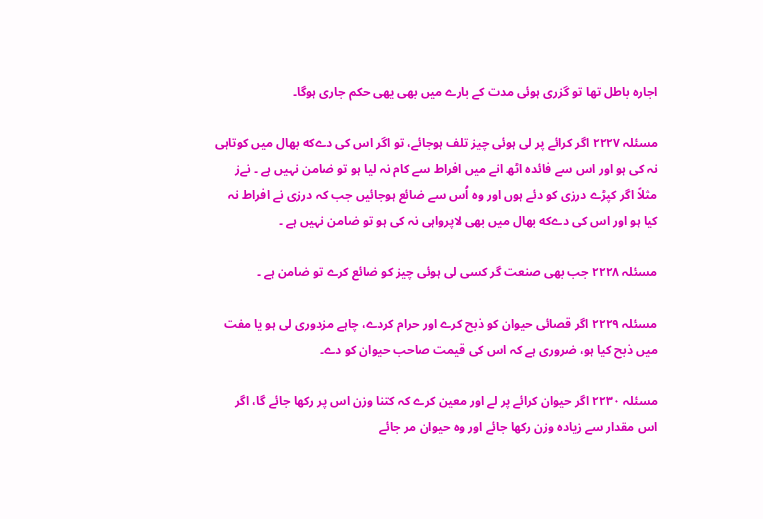اجارہ باطل تھا تو گزری ہوئی مدت کے بارے ميں بھی یهی حکم جاری ہوگا۔

مسئلہ ٢٢٢٧ اگر کرائے پر لی ہوئی چيز تلف ہوجائے، تو اگر اس کی دےکه بهال ميں کوتاہی نہ کی ہو اور اس سے فائدہ اٹھ انے ميں افراط سے کام نہ ليا ہو تو ضامن نہيں ہے ۔ نےز مثلاً اگر کپڑے درزی کو دئے ہوں اور وہ اُس سے ضائع ہوجائيں جب کہ درزی نے افراط نہ کيا ہو اور اس کی دےکه بهال ميں بھی لاپرواہی نہ کی ہو تو ضامن نہيں ہے ۔

مسئلہ ٢٢٢٨ جب بھی صنعت گر کسی لی ہوئی چيز کو ضائع کرے تو ضامن ہے ۔

مسئلہ ٢٢٢٩ اگر قصائی حیوان کو ذبح کرے اور حرام کردے، چاہے مزدوری لی ہو یا مفت ميں ذبح کيا ہو، ضروری ہے کہ اس کی قيمت صاحب حیوان کو دے۔

مسئلہ ٢٢٣٠ اگر حیوان کرائے پر لے اور معين کرے کہ کتنا وزن اس پر رکھا جائے گا، اگر اس مقدار سے زیادہ وزن رکھا جائے اور وہ حیوان مر جائے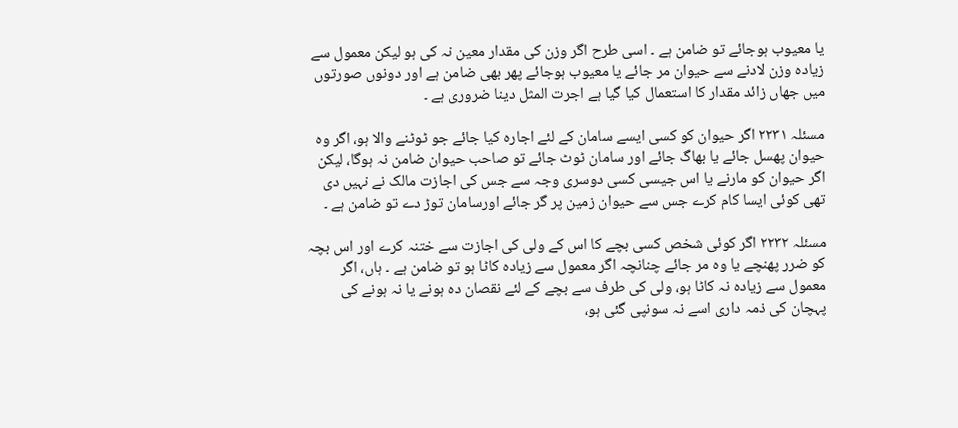یا معیوب ہوجائے تو ضامن ہے ۔ اسی طرح اگر وزن کی مقدار معين نہ کی ہو ليکن معمول سے زیادہ وزن لادنے سے حیوان مر جائے یا معیوب ہوجائے پھر بھی ضامن ہے اور دونوں صورتوں ميں جهاں زائد مقدار کا استعمال کيا گيا ہے اجرت المثل دینا ضروری ہے ۔

مسئلہ ٢٢٣١ اگر حیوان کو کسی ایسے سامان کے لئے اجارہ کيا جائے جو ٹوٹنے والا ہو، اگر وہ حیوان پهسل جائے یا بهاگ جائے اور سامان ٹوٹ جائے تو صاحب حیوان ضامن نہ ہوگا، ليکن اگر حیوان کو مارنے یا اس جيسی کسی دوسری وجہ سے جس کی اجازت مالک نے نہيں دی تھی کوئی ایسا کام کرے جس سے حیوان زمين پر گر جائے اورسامان توڑ دے تو ضامن ہے ۔

مسئلہ ٢٢٣٢ اگر کوئی شخص کسی بچے کا اس کے ولی کی اجازت سے ختنہ کرے اور اس بچہ کو ضرر پهنچے یا وہ مر جائے چنانچہ اگر معمول سے زیادہ کاٹا ہو تو ضامن ہے ۔ ہاں، اگر معمول سے زیادہ نہ کاٹا ہو، ولی کی طرف سے بچے کے لئے نقصان دہ ہونے یا نہ ہونے کی پہچان کی ذمہ داری اسے نہ سونپی گئی ہو،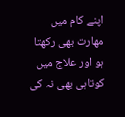اپنے کام ميں مهارت بھی رکھتا ہو اور علاج ميں کوتاہی بھی نہ کی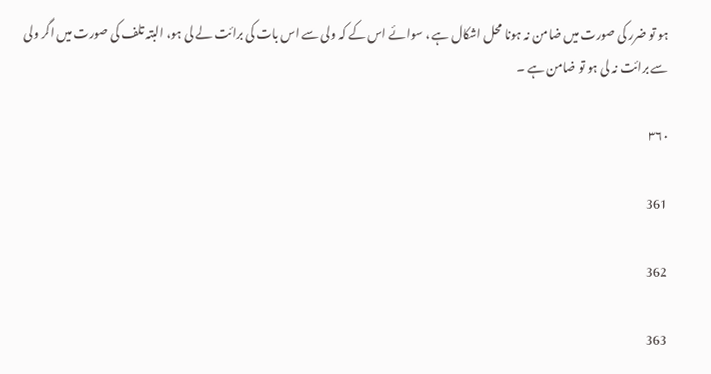ہو تو ضرر کی صورت ميں ضامن نہ ہونا محل اشکال ہے ، سوائے اس کے کہ ولی سے اس بات کی برائت لے لی ہو، البتہ تلف کی صورت ميں اگر ولی سے برائت نہ لی ہو تو ضامن ہے ۔

۳۶۰

361

362

363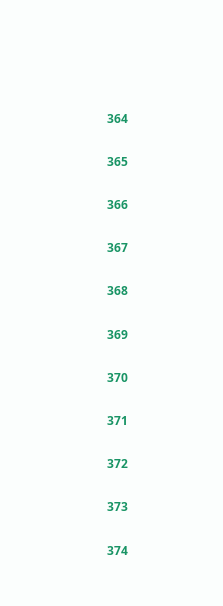364

365

366

367

368

369

370

371

372

373

374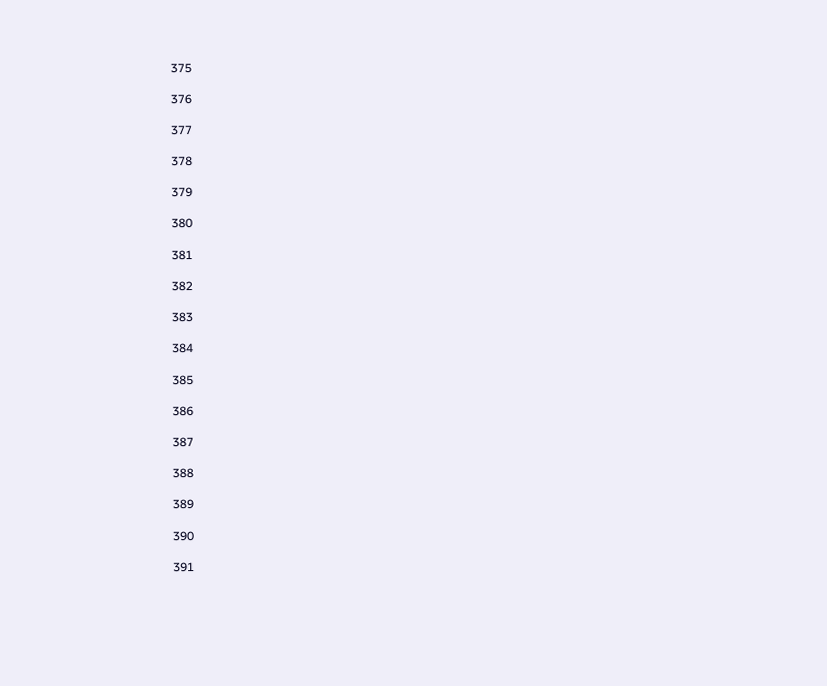375

376

377

378

379

380

381

382

383

384

385

386

387

388

389

390

391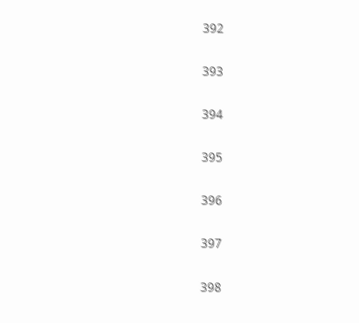392

393

394

395

396

397

398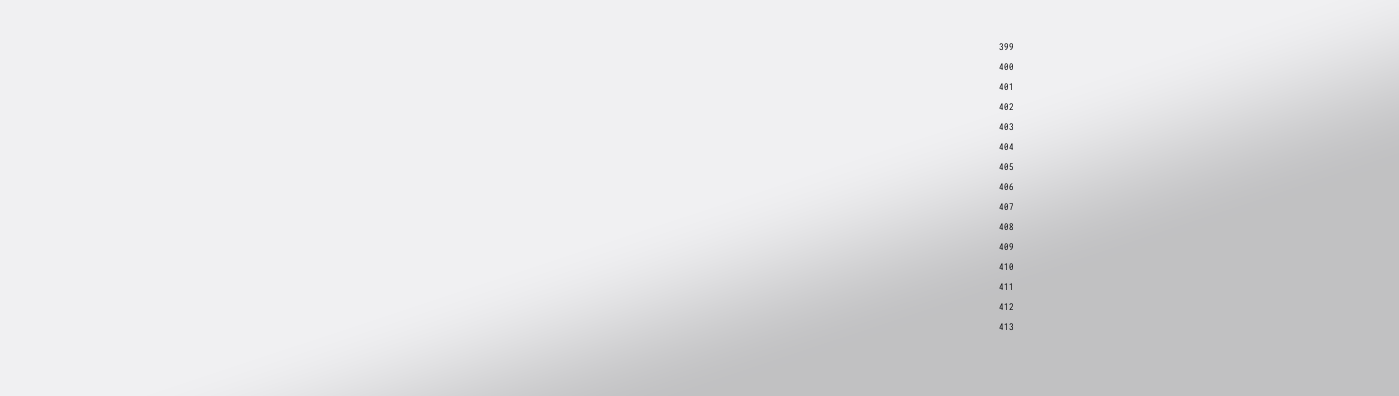399

400

401

402

403

404

405

406

407

408

409

410

411

412

413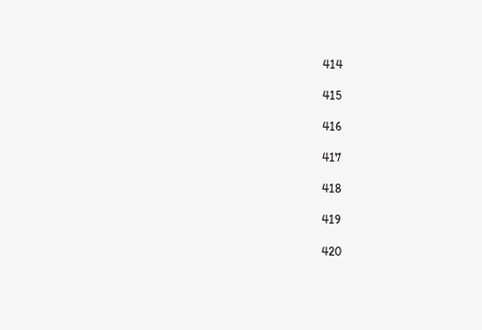414

415

416

417

418

419

420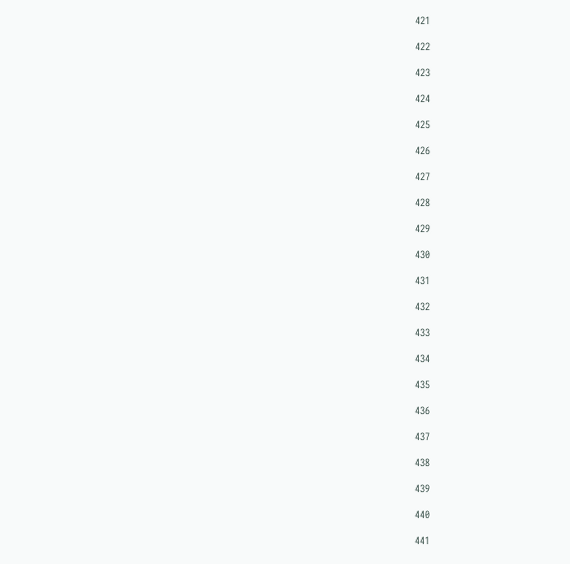421

422

423

424

425

426

427

428

429

430

431

432

433

434

435

436

437

438

439

440

441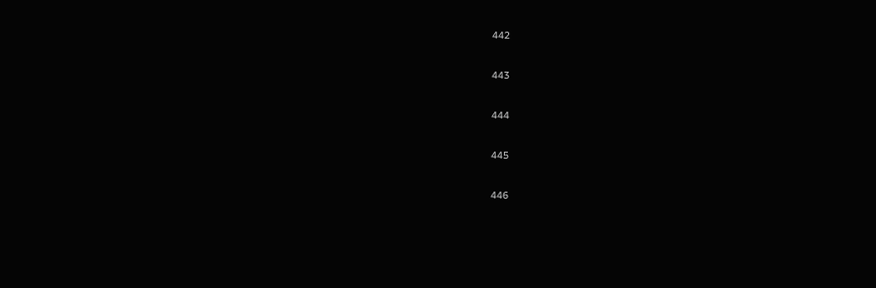442

443

444

445

446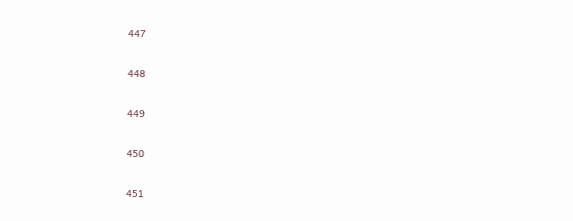447

448

449

450

451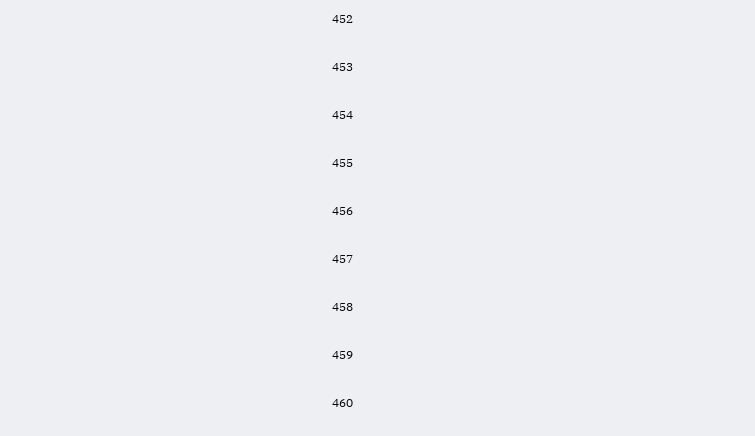452

453

454

455

456

457

458

459

460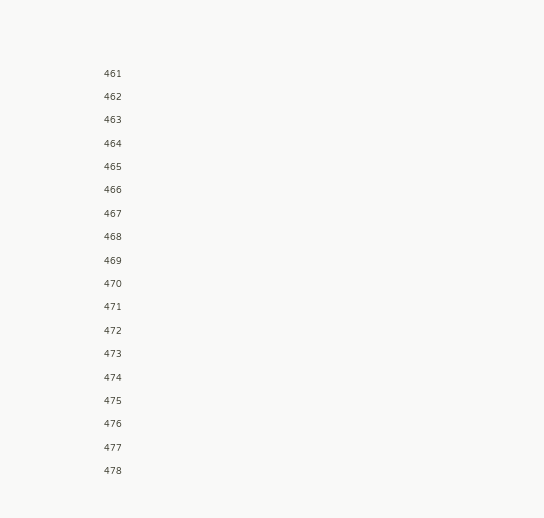461

462

463

464

465

466

467

468

469

470

471

472

473

474

475

476

477

478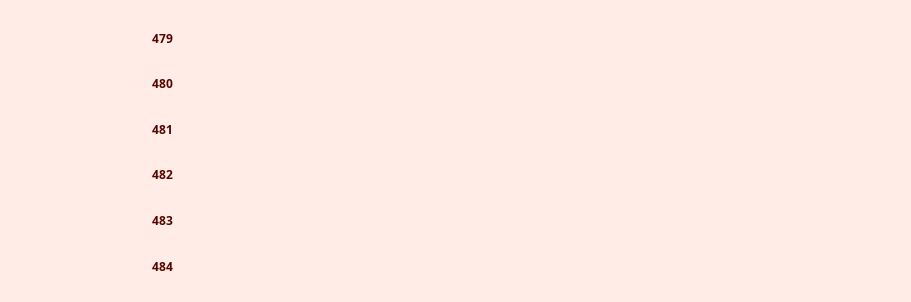479

480

481

482

483

484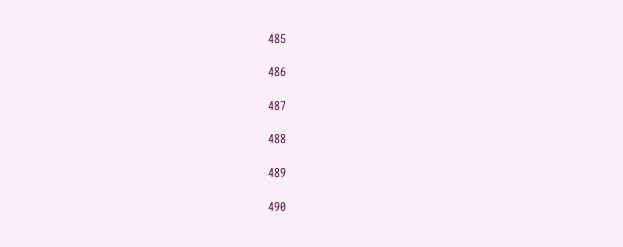485

486

487

488

489

490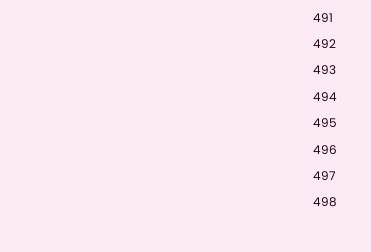491

492

493

494

495

496

497

498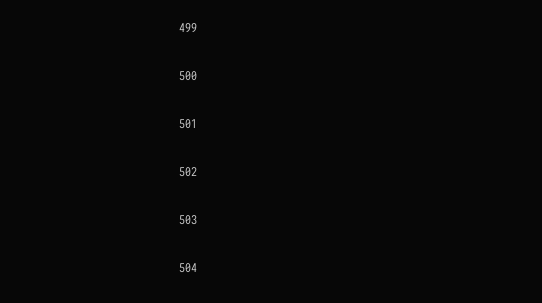499

500

501

502

503

504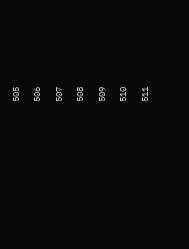505

506

507

508

509

510

511